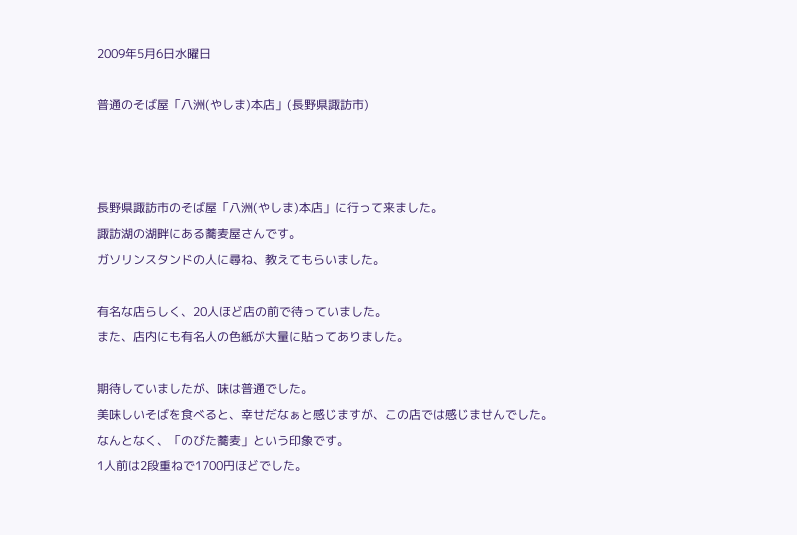2009年5月6日水曜日

普通のそば屋「八洲(やしま)本店」(長野県諏訪市)



長野県諏訪市のそば屋「八洲(やしま)本店」に行って来ました。
諏訪湖の湖畔にある蕎麦屋さんです。
ガソリンスタンドの人に尋ね、教えてもらいました。

有名な店らしく、20人ほど店の前で待っていました。
また、店内にも有名人の色紙が大量に貼ってありました。

期待していましたが、味は普通でした。
美味しいそばを食べると、幸せだなぁと感じますが、この店では感じませんでした。
なんとなく、「のびた蕎麦」という印象です。
1人前は2段重ねで1700円ほどでした。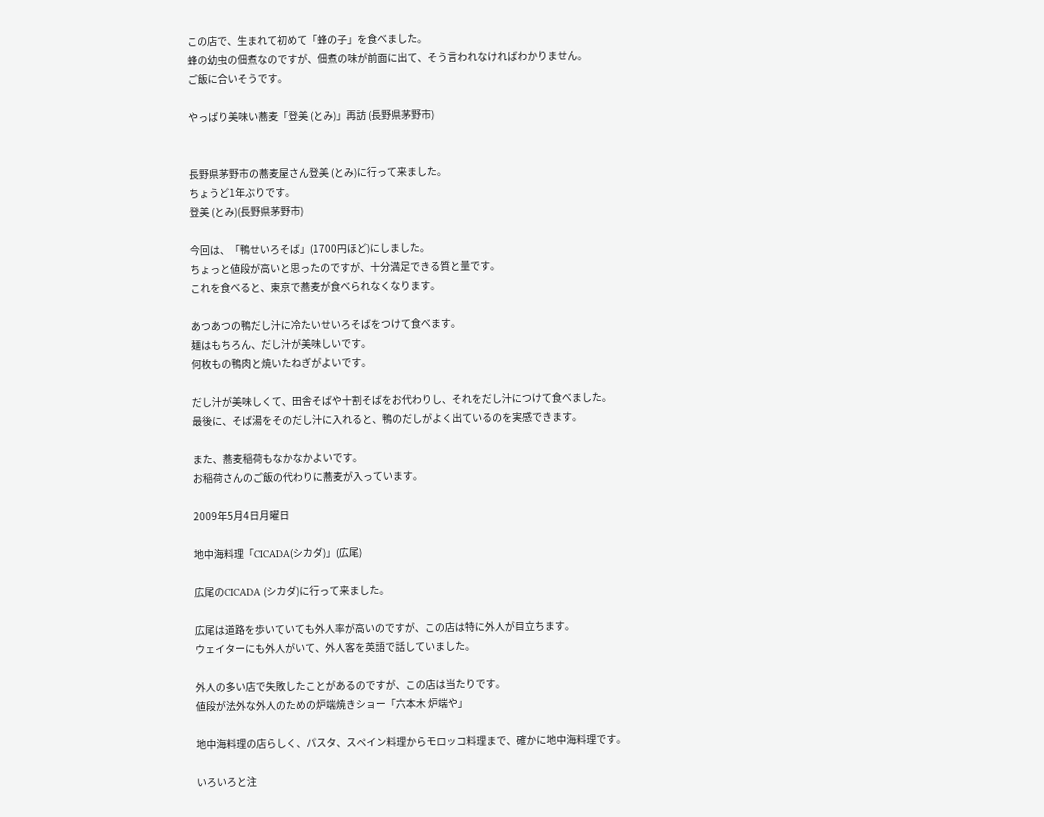この店で、生まれて初めて「蜂の子」を食べました。
蜂の幼虫の佃煮なのですが、佃煮の味が前面に出て、そう言われなければわかりません。
ご飯に合いそうです。

やっぱり美味い蕎麦「登美 (とみ)」再訪 (長野県茅野市)


長野県茅野市の蕎麦屋さん登美 (とみ)に行って来ました。
ちょうど1年ぶりです。
登美 (とみ)(長野県茅野市)

今回は、「鴨せいろそば」(1700円ほど)にしました。
ちょっと値段が高いと思ったのですが、十分満足できる質と量です。
これを食べると、東京で蕎麦が食べられなくなります。

あつあつの鴨だし汁に冷たいせいろそばをつけて食べます。
麺はもちろん、だし汁が美味しいです。
何枚もの鴨肉と焼いたねぎがよいです。

だし汁が美味しくて、田舎そばや十割そばをお代わりし、それをだし汁につけて食べました。
最後に、そば湯をそのだし汁に入れると、鴨のだしがよく出ているのを実感できます。

また、蕎麦稲荷もなかなかよいです。
お稲荷さんのご飯の代わりに蕎麦が入っています。

2009年5月4日月曜日

地中海料理「CICADA(シカダ)」(広尾)

広尾のCICADA (シカダ)に行って来ました。

広尾は道路を歩いていても外人率が高いのですが、この店は特に外人が目立ちます。
ウェイターにも外人がいて、外人客を英語で話していました。

外人の多い店で失敗したことがあるのですが、この店は当たりです。
値段が法外な外人のための炉端焼きショー「六本木 炉端や」

地中海料理の店らしく、パスタ、スペイン料理からモロッコ料理まで、確かに地中海料理です。

いろいろと注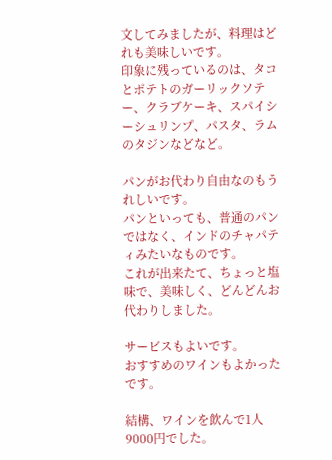文してみましたが、料理はどれも美味しいです。
印象に残っているのは、タコとポテトのガーリックソテー、クラブケーキ、スパイシーシュリンプ、パスタ、ラムのタジンなどなど。

パンがお代わり自由なのもうれしいです。
パンといっても、普通のパンではなく、インドのチャパティみたいなものです。
これが出来たて、ちょっと塩味で、美味しく、どんどんお代わりしました。

サービスもよいです。
おすすめのワインもよかったです。

結構、ワインを飲んで1人9000円でした。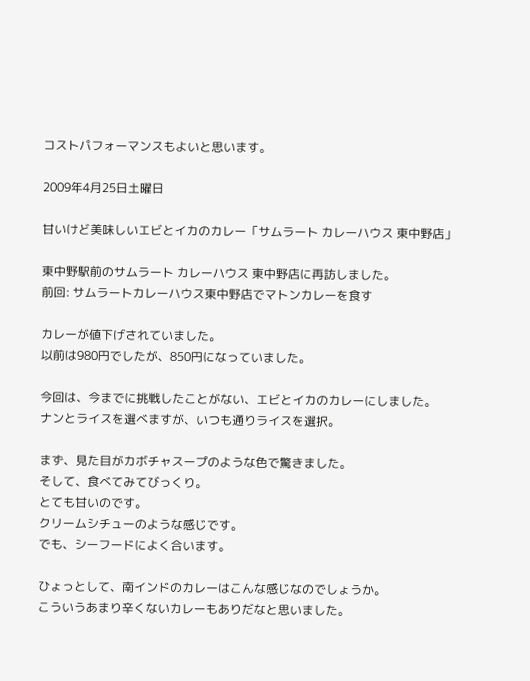コストパフォーマンスもよいと思います。

2009年4月25日土曜日

甘いけど美味しいエビとイカのカレー「サムラート カレーハウス 東中野店」

東中野駅前のサムラート カレーハウス 東中野店に再訪しました。
前回: サムラートカレーハウス東中野店でマトンカレーを食す

カレーが値下げされていました。
以前は980円でしたが、850円になっていました。

今回は、今までに挑戦したことがない、エビとイカのカレーにしました。
ナンとライスを選べますが、いつも通りライスを選択。

まず、見た目がカボチャスープのような色で驚きました。
そして、食べてみてびっくり。
とても甘いのです。
クリームシチューのような感じです。
でも、シーフードによく合います。

ひょっとして、南インドのカレーはこんな感じなのでしょうか。
こういうあまり辛くないカレーもありだなと思いました。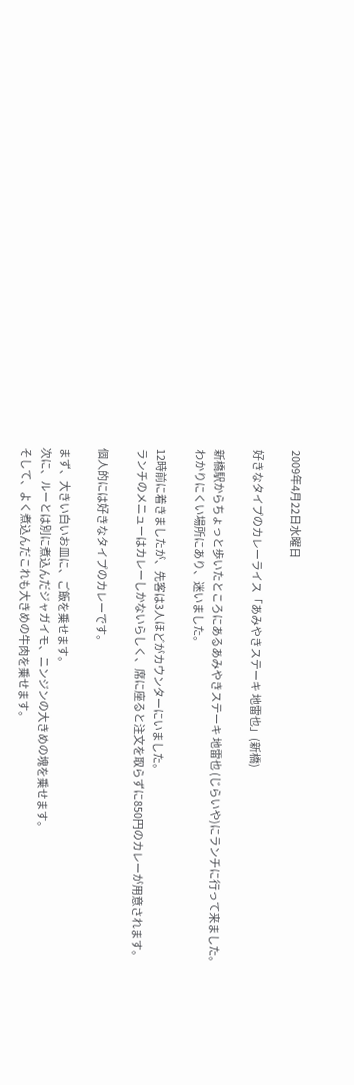2009年4月22日水曜日

好きなタイプのカレーライス「あみやきステーキ 地雷也」(新橋)

新橋駅からちょっと歩いたところにあるあみやきステーキ 地雷也 (じらいや)にランチに行って来ました。
わかりにくい場所にあり、迷いました。

12時前に着きましたが、先客は3人ほどがカウンターにいました。
ランチのメニューはカレーしかないらしく、席に座ると注文を取らずに850円のカレーが用意されます。

個人的には好きなタイプのカレーです。

まず、大きい白いお皿に、ご飯を乗せます。
次に、ルーとは別に煮込んだジャガイモ、ニンジンの大きめの塊を乗せます。
そして、よく煮込んだこれも大きめの牛肉を乗せます。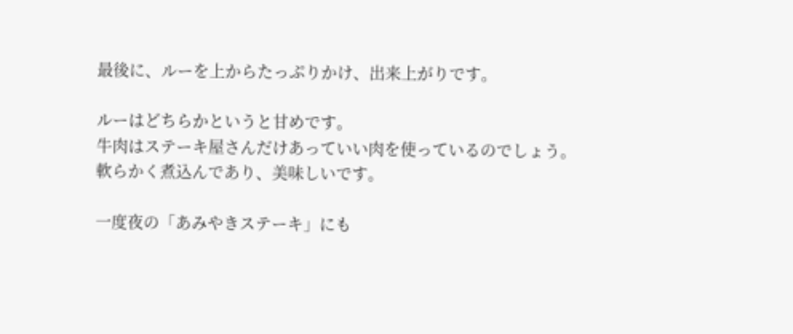最後に、ルーを上からたっぷりかけ、出来上がりです。

ルーはどちらかというと甘めです。
牛肉はステーキ屋さんだけあっていい肉を使っているのでしょう。
軟らかく煮込んであり、美味しいです。

一度夜の「あみやきステーキ」にも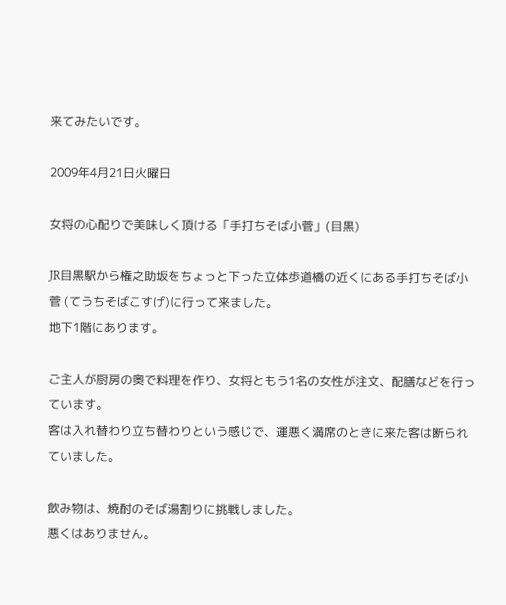来てみたいです。

2009年4月21日火曜日

女将の心配りで美味しく頂ける「手打ちそば小菅」(目黒)

JR目黒駅から権之助坂をちょっと下った立体歩道橋の近くにある手打ちそば小菅 (てうちそばこすげ)に行って来ました。
地下1階にあります。

ご主人が厨房の奥で料理を作り、女将ともう1名の女性が注文、配膳などを行っています。
客は入れ替わり立ち替わりという感じで、運悪く満席のときに来た客は断られていました。

飲み物は、焼酎のそば湯割りに挑戦しました。
悪くはありません。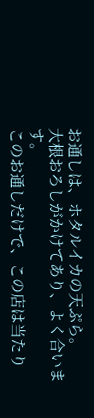お通しは、ホタルイカの天ぷら。
大根おろしがかけてあり、よく合います。
このお通しだけで、この店は当たり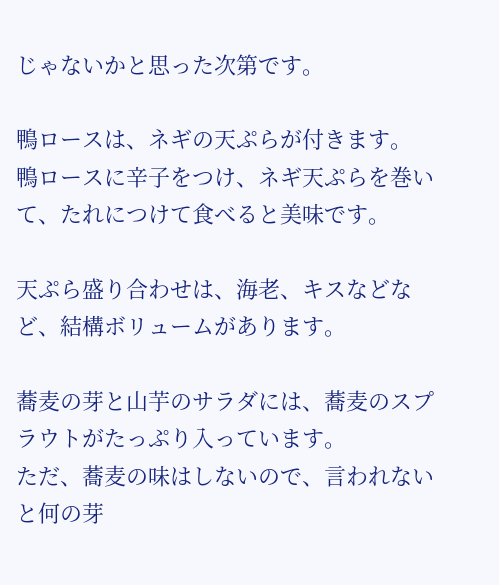じゃないかと思った次第です。

鴨ロースは、ネギの天ぷらが付きます。
鴨ロースに辛子をつけ、ネギ天ぷらを巻いて、たれにつけて食べると美味です。

天ぷら盛り合わせは、海老、キスなどなど、結構ボリュームがあります。

蕎麦の芽と山芋のサラダには、蕎麦のスプラウトがたっぷり入っています。
ただ、蕎麦の味はしないので、言われないと何の芽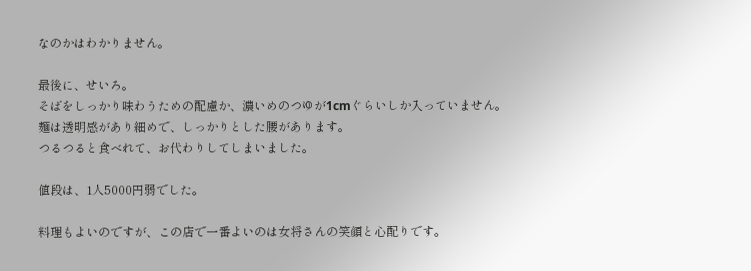なのかはわかりません。

最後に、せいろ。
そばをしっかり味わうための配慮か、濃いめのつゆが1cmぐらいしか入っていません。
麺は透明感があり細めで、しっかりとした腰があります。
つるつると食べれて、お代わりしてしまいました。

値段は、1人5000円弱でした。

料理もよいのですが、この店で一番よいのは女将さんの笑顔と心配りです。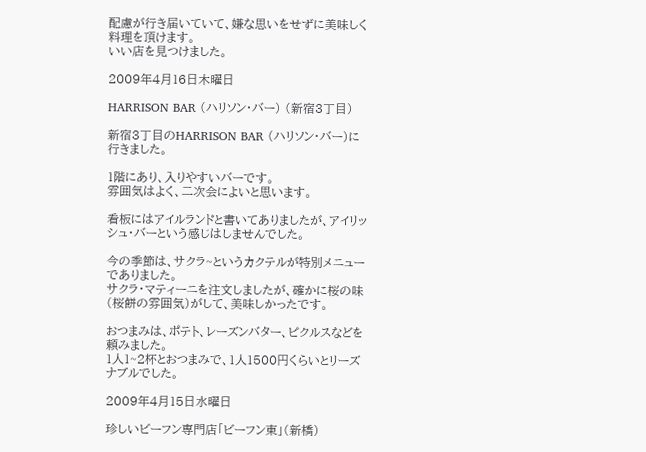配慮が行き届いていて、嫌な思いをせずに美味しく料理を頂けます。
いい店を見つけました。

2009年4月16日木曜日

HARRISON BAR (ハリソン・バー) (新宿3丁目)

新宿3丁目のHARRISON BAR (ハリソン・バー)に行きました。

1階にあり、入りやすいバーです。
雰囲気はよく、二次会によいと思います。

看板にはアイルランドと書いてありましたが、アイリッシュ・バーという感じはしませんでした。

今の季節は、サクラ~というカクテルが特別メニューでありました。
サクラ・マティーニを注文しましたが、確かに桜の味(桜餅の雰囲気)がして、美味しかったです。

おつまみは、ポテト、レーズンバター、ピクルスなどを頼みました。
1人1~2杯とおつまみで、1人1500円くらいとリーズナブルでした。

2009年4月15日水曜日

珍しいビーフン専門店「ビーフン東」(新橋)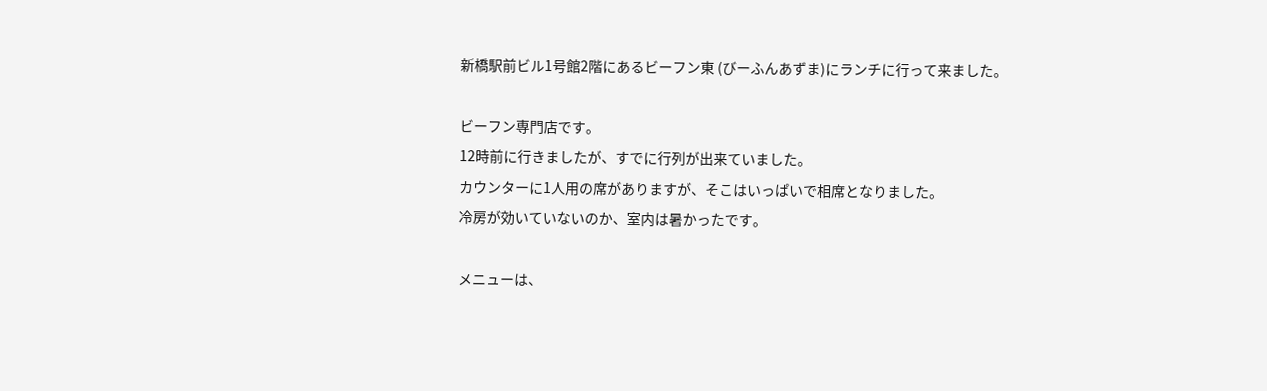新橋駅前ビル1号館2階にあるビーフン東 (びーふんあずま)にランチに行って来ました。

ビーフン専門店です。
12時前に行きましたが、すでに行列が出来ていました。
カウンターに1人用の席がありますが、そこはいっぱいで相席となりました。
冷房が効いていないのか、室内は暑かったです。

メニューは、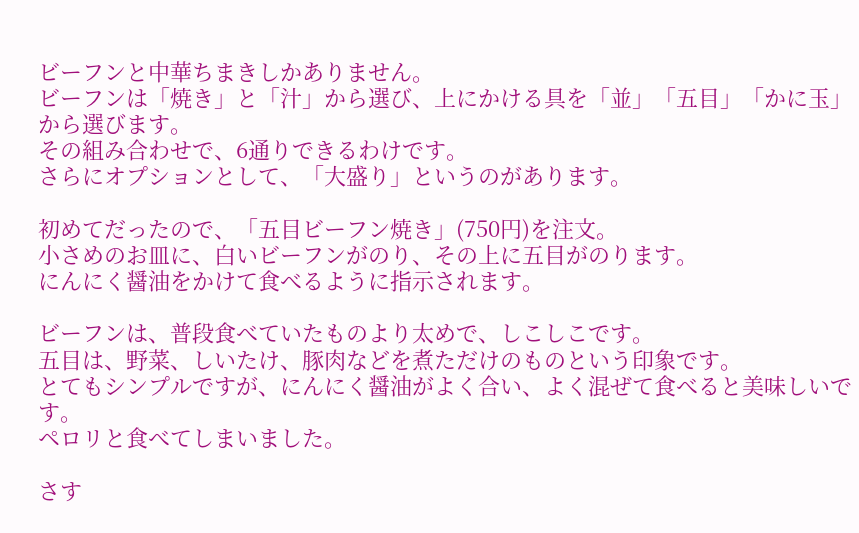ビーフンと中華ちまきしかありません。
ビーフンは「焼き」と「汁」から選び、上にかける具を「並」「五目」「かに玉」から選びます。
その組み合わせで、6通りできるわけです。
さらにオプションとして、「大盛り」というのがあります。

初めてだったので、「五目ビーフン焼き」(750円)を注文。
小さめのお皿に、白いビーフンがのり、その上に五目がのります。
にんにく醤油をかけて食べるように指示されます。

ビーフンは、普段食べていたものより太めで、しこしこです。
五目は、野菜、しいたけ、豚肉などを煮ただけのものという印象です。
とてもシンプルですが、にんにく醤油がよく合い、よく混ぜて食べると美味しいです。
ペロリと食べてしまいました。

さす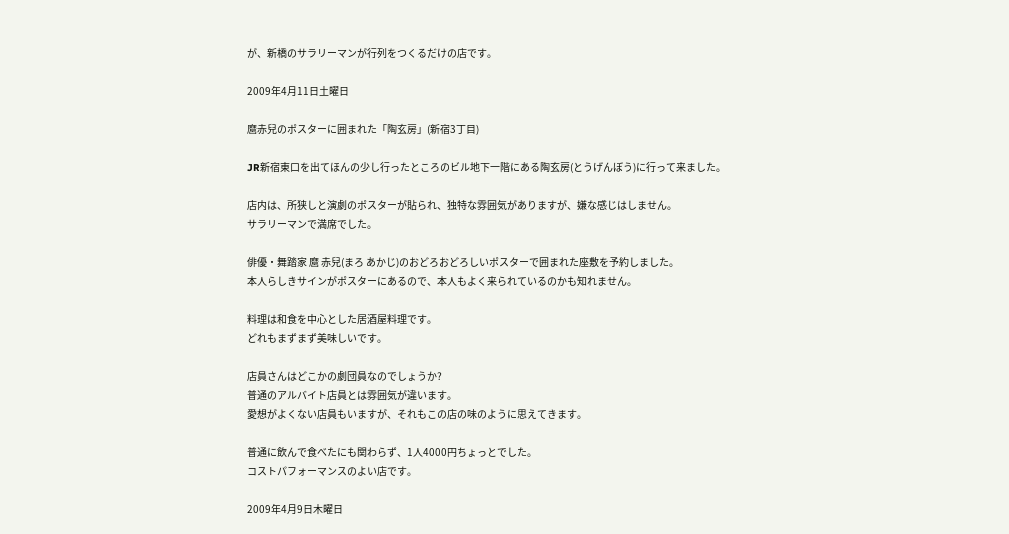が、新橋のサラリーマンが行列をつくるだけの店です。

2009年4月11日土曜日

麿赤兒のポスターに囲まれた「陶玄房」(新宿3丁目)

JR新宿東口を出てほんの少し行ったところのビル地下一階にある陶玄房(とうげんぼう)に行って来ました。

店内は、所狭しと演劇のポスターが貼られ、独特な雰囲気がありますが、嫌な感じはしません。
サラリーマンで満席でした。

俳優・舞踏家 麿 赤兒(まろ あかじ)のおどろおどろしいポスターで囲まれた座敷を予約しました。
本人らしきサインがポスターにあるので、本人もよく来られているのかも知れません。

料理は和食を中心とした居酒屋料理です。
どれもまずまず美味しいです。

店員さんはどこかの劇団員なのでしょうか?
普通のアルバイト店員とは雰囲気が違います。
愛想がよくない店員もいますが、それもこの店の味のように思えてきます。

普通に飲んで食べたにも関わらず、1人4000円ちょっとでした。
コストパフォーマンスのよい店です。

2009年4月9日木曜日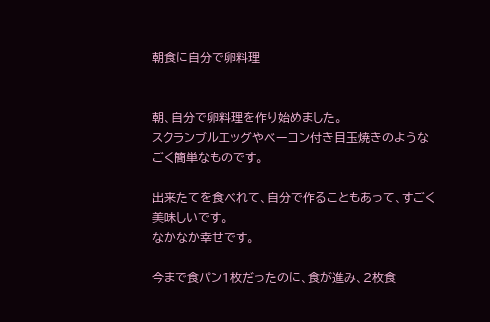朝食に自分で卵料理


朝、自分で卵料理を作り始めました。
スクランブルエッグやベーコン付き目玉焼きのようなごく簡単なものです。

出来たてを食べれて、自分で作ることもあって、すごく美味しいです。
なかなか幸せです。

今まで食パン1枚だったのに、食が進み、2枚食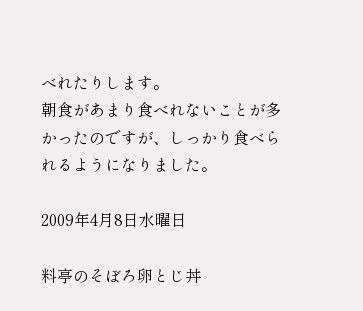べれたりします。
朝食があまり食べれないことが多かったのですが、しっかり食べられるようになりました。

2009年4月8日水曜日

料亭のそぼろ卵とじ丼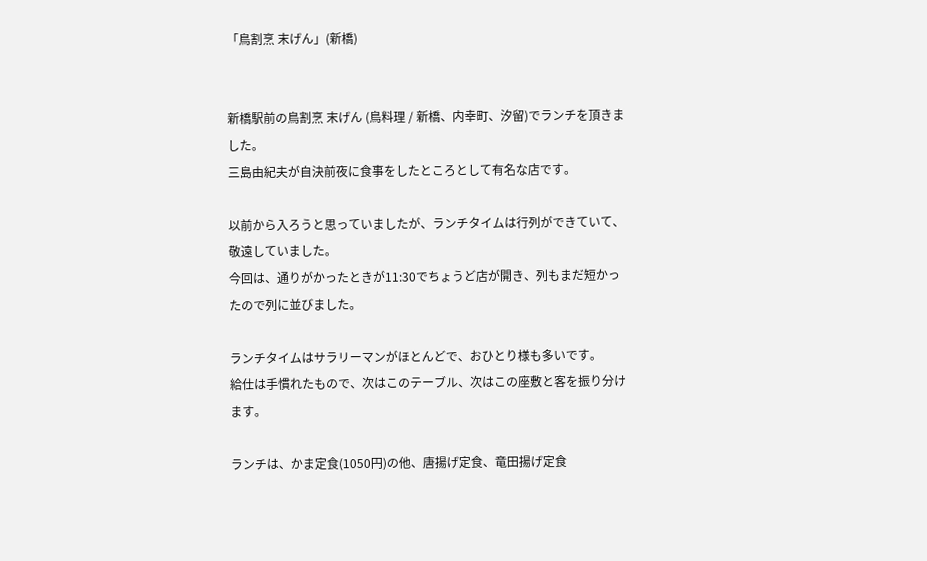「鳥割烹 末げん」(新橋)


新橋駅前の鳥割烹 末げん (鳥料理 / 新橋、内幸町、汐留)でランチを頂きました。
三島由紀夫が自決前夜に食事をしたところとして有名な店です。

以前から入ろうと思っていましたが、ランチタイムは行列ができていて、敬遠していました。
今回は、通りがかったときが11:30でちょうど店が開き、列もまだ短かったので列に並びました。

ランチタイムはサラリーマンがほとんどで、おひとり様も多いです。
給仕は手慣れたもので、次はこのテーブル、次はこの座敷と客を振り分けます。

ランチは、かま定食(1050円)の他、唐揚げ定食、竜田揚げ定食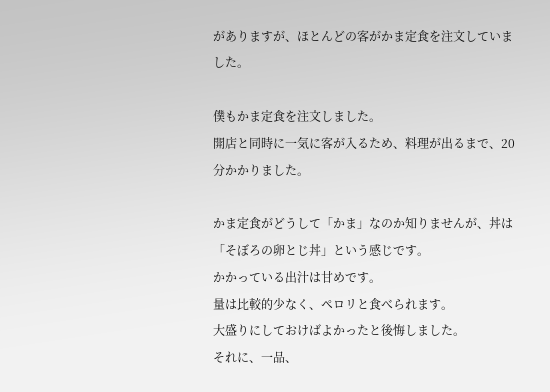がありますが、ほとんどの客がかま定食を注文していました。

僕もかま定食を注文しました。
開店と同時に一気に客が入るため、料理が出るまで、20分かかりました。

かま定食がどうして「かま」なのか知りませんが、丼は「そぼろの卵とじ丼」という感じです。
かかっている出汁は甘めです。
量は比較的少なく、ペロリと食べられます。
大盛りにしておけばよかったと後悔しました。
それに、一品、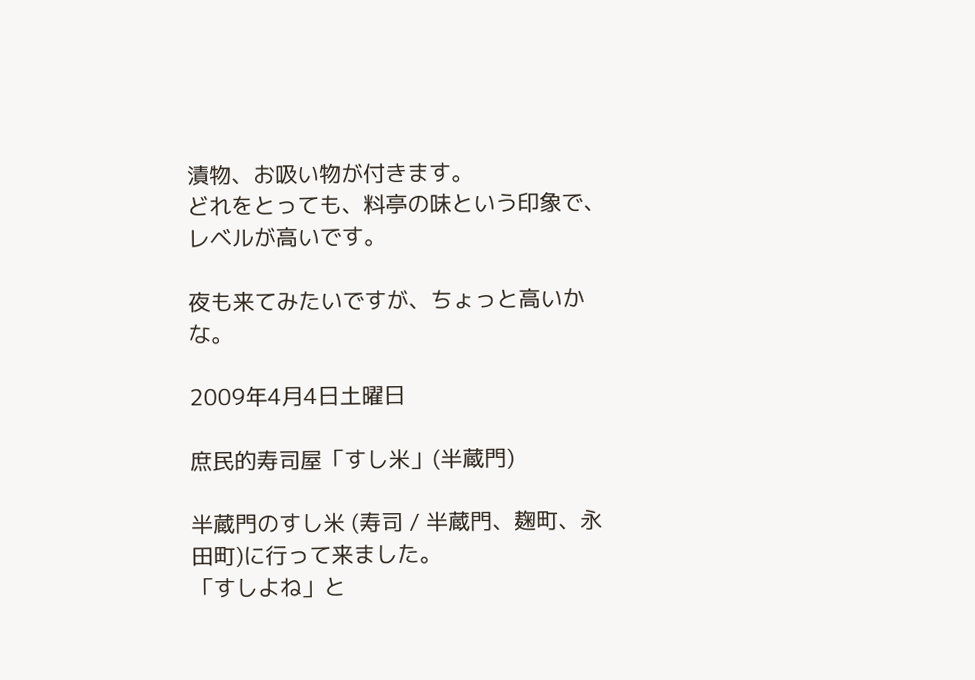漬物、お吸い物が付きます。
どれをとっても、料亭の味という印象で、レベルが高いです。

夜も来てみたいですが、ちょっと高いかな。

2009年4月4日土曜日

庶民的寿司屋「すし米」(半蔵門)

半蔵門のすし米 (寿司 / 半蔵門、麹町、永田町)に行って来ました。
「すしよね」と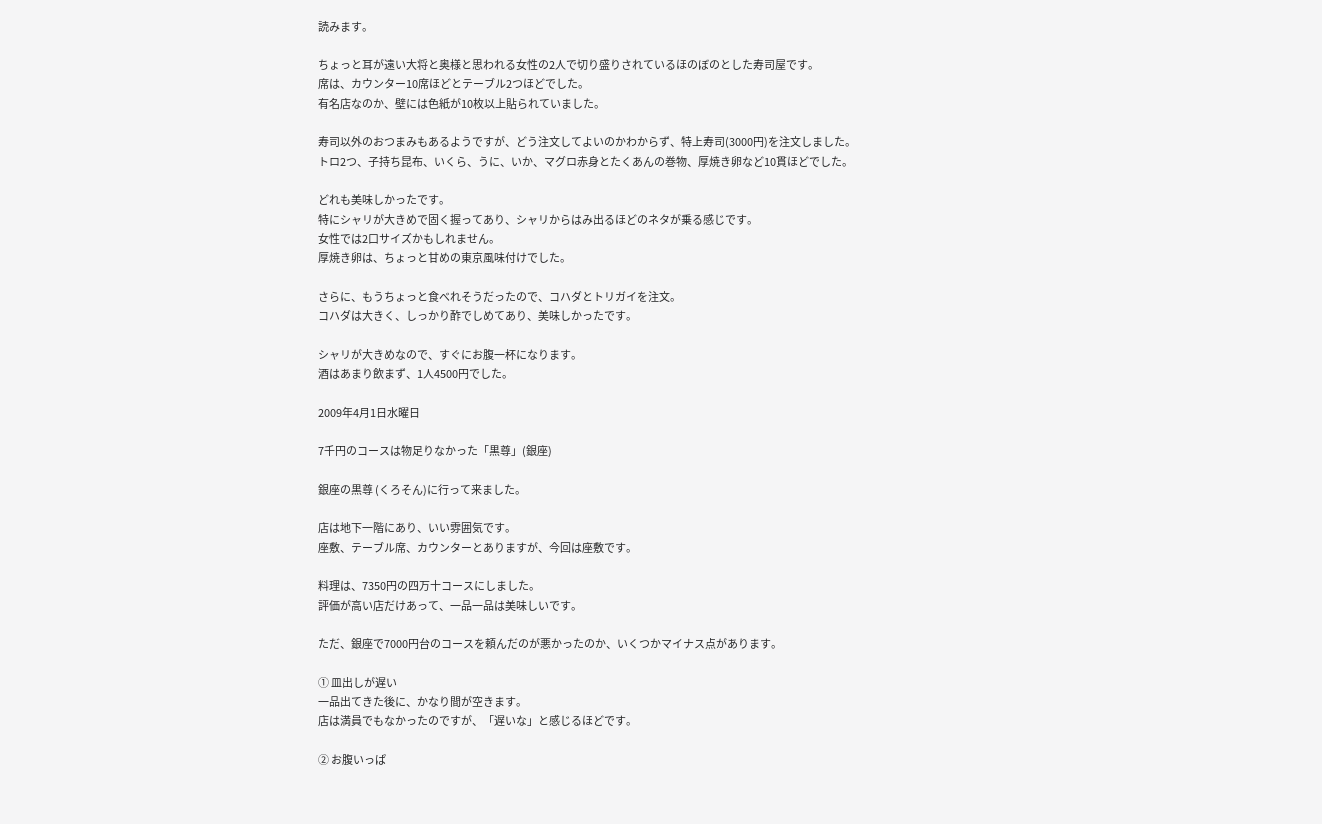読みます。

ちょっと耳が遠い大将と奥様と思われる女性の2人で切り盛りされているほのぼのとした寿司屋です。
席は、カウンター10席ほどとテーブル2つほどでした。
有名店なのか、壁には色紙が10枚以上貼られていました。

寿司以外のおつまみもあるようですが、どう注文してよいのかわからず、特上寿司(3000円)を注文しました。
トロ2つ、子持ち昆布、いくら、うに、いか、マグロ赤身とたくあんの巻物、厚焼き卵など10貫ほどでした。

どれも美味しかったです。
特にシャリが大きめで固く握ってあり、シャリからはみ出るほどのネタが乗る感じです。
女性では2口サイズかもしれません。
厚焼き卵は、ちょっと甘めの東京風味付けでした。

さらに、もうちょっと食べれそうだったので、コハダとトリガイを注文。
コハダは大きく、しっかり酢でしめてあり、美味しかったです。

シャリが大きめなので、すぐにお腹一杯になります。
酒はあまり飲まず、1人4500円でした。

2009年4月1日水曜日

7千円のコースは物足りなかった「黒尊」(銀座)

銀座の黒尊 (くろそん)に行って来ました。

店は地下一階にあり、いい雰囲気です。
座敷、テーブル席、カウンターとありますが、今回は座敷です。

料理は、7350円の四万十コースにしました。
評価が高い店だけあって、一品一品は美味しいです。

ただ、銀座で7000円台のコースを頼んだのが悪かったのか、いくつかマイナス点があります。

① 皿出しが遅い
一品出てきた後に、かなり間が空きます。
店は満員でもなかったのですが、「遅いな」と感じるほどです。

② お腹いっぱ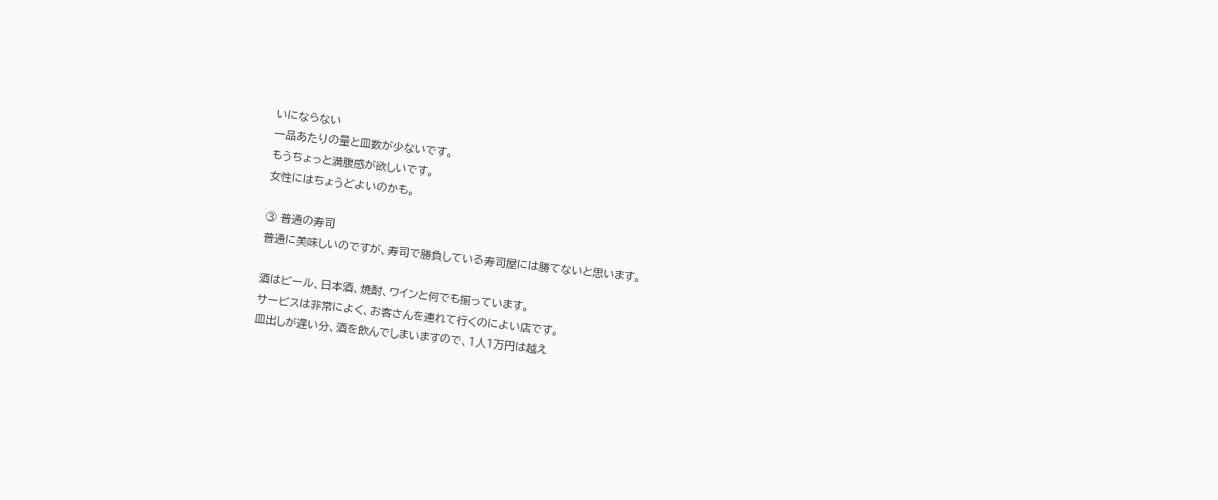いにならない
一品あたりの量と皿数が少ないです。
もうちょっと満腹感が欲しいです。
女性にはちょうどよいのかも。

③ 普通の寿司
普通に美味しいのですが、寿司で勝負している寿司屋には勝てないと思います。

酒はビール、日本酒、焼酎、ワインと何でも揃っています。
サービスは非常によく、お客さんを連れて行くのによい店です。
皿出しが遅い分、酒を飲んでしまいますので、1人1万円は越え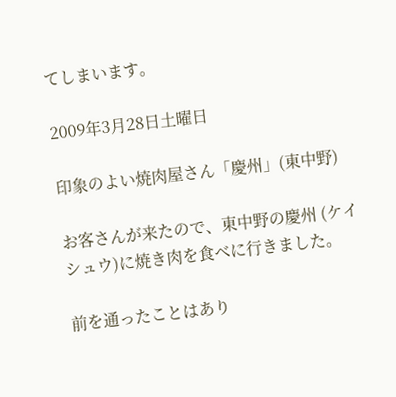てしまいます。

2009年3月28日土曜日

印象のよい焼肉屋さん「慶州」(東中野)

お客さんが来たので、東中野の慶州 (ケイシュウ)に焼き肉を食べに行きました。

前を通ったことはあり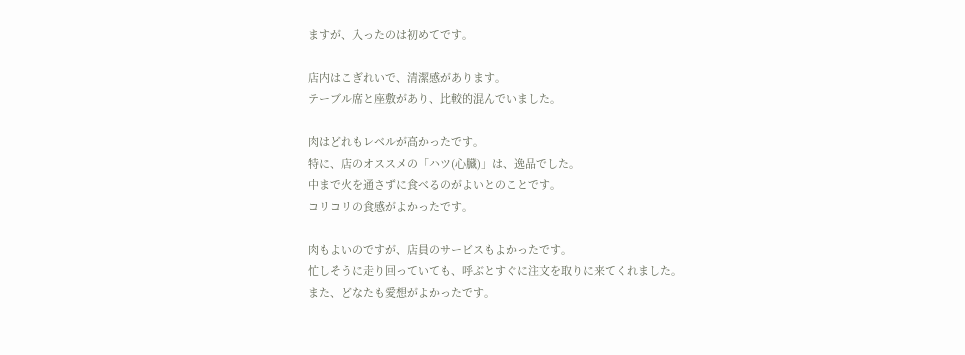ますが、入ったのは初めてです。

店内はこぎれいで、清潔感があります。
テーブル席と座敷があり、比較的混んでいました。

肉はどれもレベルが高かったです。
特に、店のオススメの「ハツ(心臓)」は、逸品でした。
中まで火を通さずに食べるのがよいとのことです。
コリコリの食感がよかったです。

肉もよいのですが、店員のサービスもよかったです。
忙しそうに走り回っていても、呼ぶとすぐに注文を取りに来てくれました。
また、どなたも愛想がよかったです。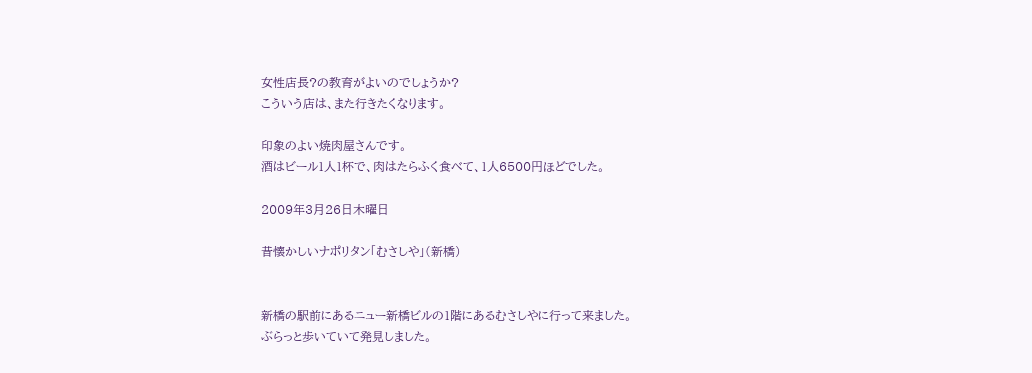女性店長?の教育がよいのでしょうか?
こういう店は、また行きたくなります。

印象のよい焼肉屋さんです。
酒はビール1人1杯で、肉はたらふく食べて、1人6500円ほどでした。

2009年3月26日木曜日

昔懐かしいナポリタン「むさしや」(新橋)


新橋の駅前にあるニュー新橋ビルの1階にあるむさしやに行って来ました。
ぶらっと歩いていて発見しました。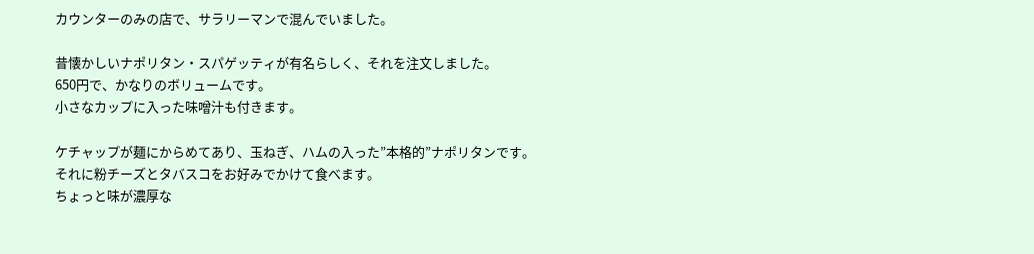カウンターのみの店で、サラリーマンで混んでいました。

昔懐かしいナポリタン・スパゲッティが有名らしく、それを注文しました。
650円で、かなりのボリュームです。
小さなカップに入った味噌汁も付きます。

ケチャップが麺にからめてあり、玉ねぎ、ハムの入った”本格的”ナポリタンです。
それに粉チーズとタバスコをお好みでかけて食べます。
ちょっと味が濃厚な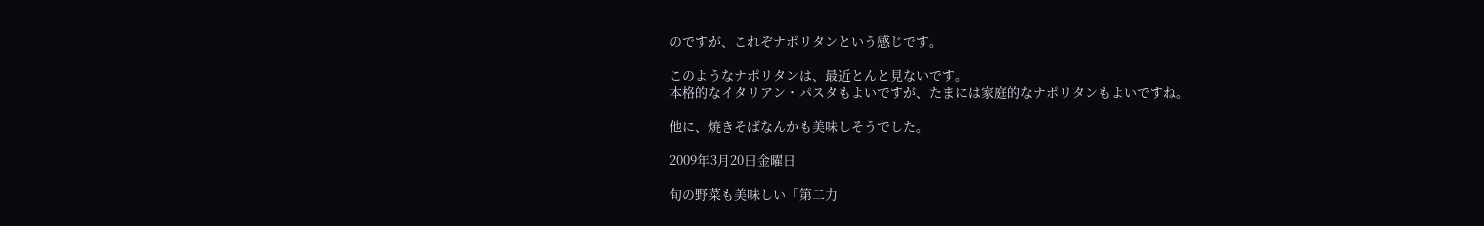のですが、これぞナポリタンという感じです。

このようなナポリタンは、最近とんと見ないです。
本格的なイタリアン・パスタもよいですが、たまには家庭的なナポリタンもよいですね。

他に、焼きそばなんかも美味しそうでした。

2009年3月20日金曜日

旬の野菜も美味しい「第二力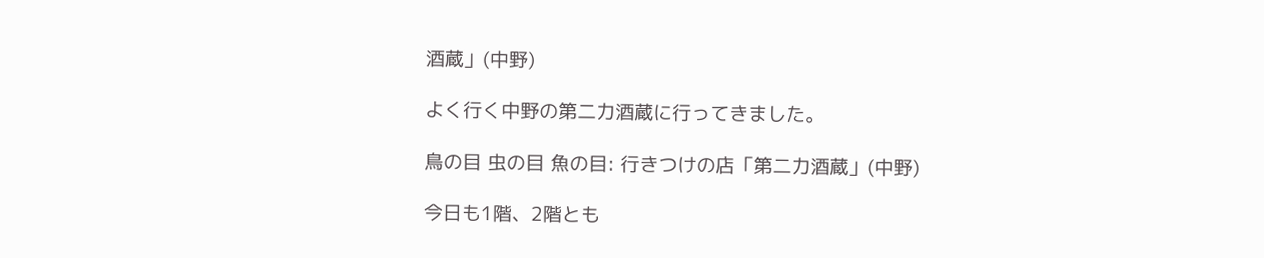酒蔵」(中野)

よく行く中野の第二力酒蔵に行ってきました。

鳥の目 虫の目 魚の目: 行きつけの店「第二力酒蔵」(中野)

今日も1階、2階とも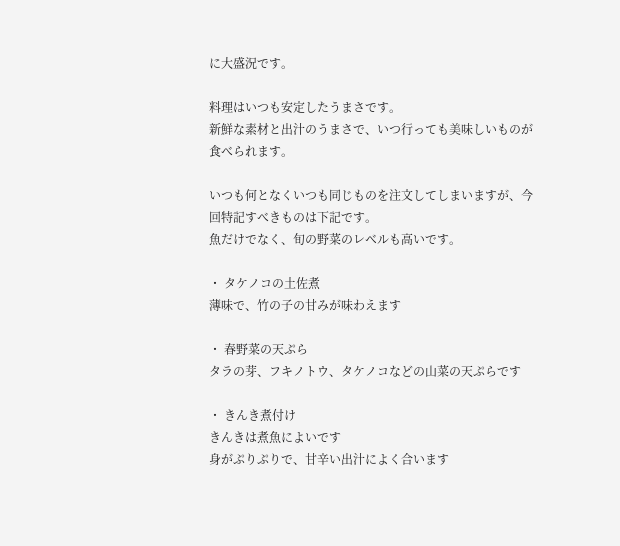に大盛況です。

料理はいつも安定したうまさです。
新鮮な素材と出汁のうまさで、いつ行っても美味しいものが食べられます。

いつも何となくいつも同じものを注文してしまいますが、今回特記すべきものは下記です。
魚だけでなく、旬の野菜のレベルも高いです。

・ タケノコの土佐煮
薄味で、竹の子の甘みが味わえます

・ 春野菜の天ぷら
タラの芽、フキノトウ、タケノコなどの山菜の天ぷらです

・ きんき煮付け
きんきは煮魚によいです
身がぷりぷりで、甘辛い出汁によく合います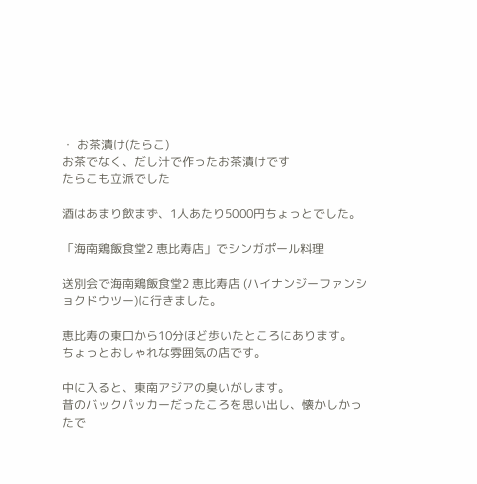・ お茶漬け(たらこ)
お茶でなく、だし汁で作ったお茶漬けです
たらこも立派でした

酒はあまり飲まず、1人あたり5000円ちょっとでした。

「海南鶏飯食堂2 恵比寿店」でシンガポール料理

送別会で海南鶏飯食堂2 恵比寿店 (ハイナンジーファンショクドウツー)に行きました。

恵比寿の東口から10分ほど歩いたところにあります。
ちょっとおしゃれな雰囲気の店です。

中に入ると、東南アジアの臭いがします。
昔のバックパッカーだったころを思い出し、懐かしかったで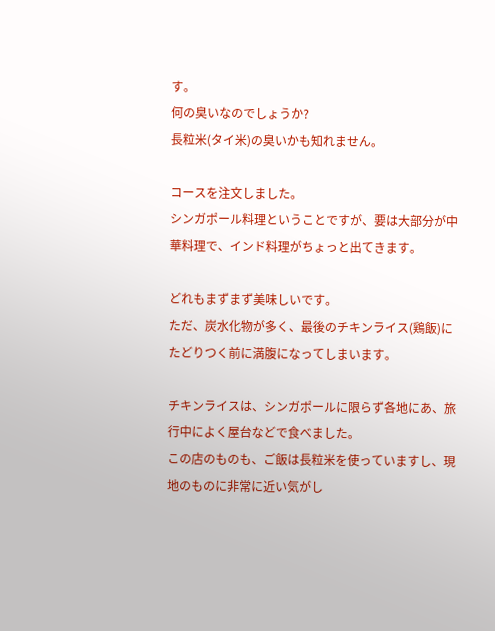す。
何の臭いなのでしょうか?
長粒米(タイ米)の臭いかも知れません。

コースを注文しました。
シンガポール料理ということですが、要は大部分が中華料理で、インド料理がちょっと出てきます。

どれもまずまず美味しいです。
ただ、炭水化物が多く、最後のチキンライス(鶏飯)にたどりつく前に満腹になってしまいます。

チキンライスは、シンガポールに限らず各地にあ、旅行中によく屋台などで食べました。
この店のものも、ご飯は長粒米を使っていますし、現地のものに非常に近い気がし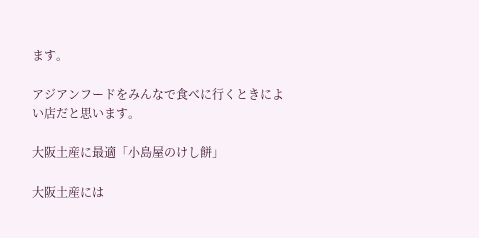ます。

アジアンフードをみんなで食べに行くときによい店だと思います。

大阪土産に最適「小島屋のけし餅」

大阪土産には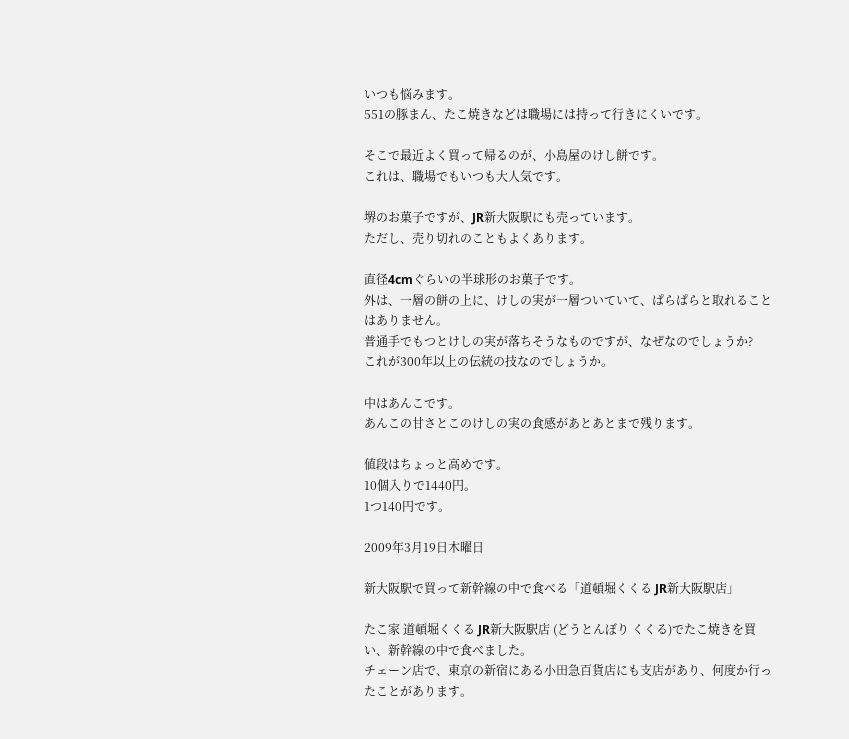いつも悩みます。
551の豚まん、たこ焼きなどは職場には持って行きにくいです。

そこで最近よく買って帰るのが、小島屋のけし餅です。
これは、職場でもいつも大人気です。

堺のお菓子ですが、JR新大阪駅にも売っています。
ただし、売り切れのこともよくあります。

直径4cmぐらいの半球形のお菓子です。
外は、一層の餅の上に、けしの実が一層ついていて、ぱらぱらと取れることはありません。
普通手でもつとけしの実が落ちそうなものですが、なぜなのでしょうか?
これが300年以上の伝統の技なのでしょうか。

中はあんこです。
あんこの甘さとこのけしの実の食感があとあとまで残ります。

値段はちょっと高めです。
10個入りで1440円。
1つ140円です。

2009年3月19日木曜日

新大阪駅で買って新幹線の中で食べる「道頓堀くくる JR新大阪駅店」

たこ家 道頓堀くくる JR新大阪駅店 (どうとんぼり くくる)でたこ焼きを買い、新幹線の中で食べました。
チェーン店で、東京の新宿にある小田急百貨店にも支店があり、何度か行ったことがあります。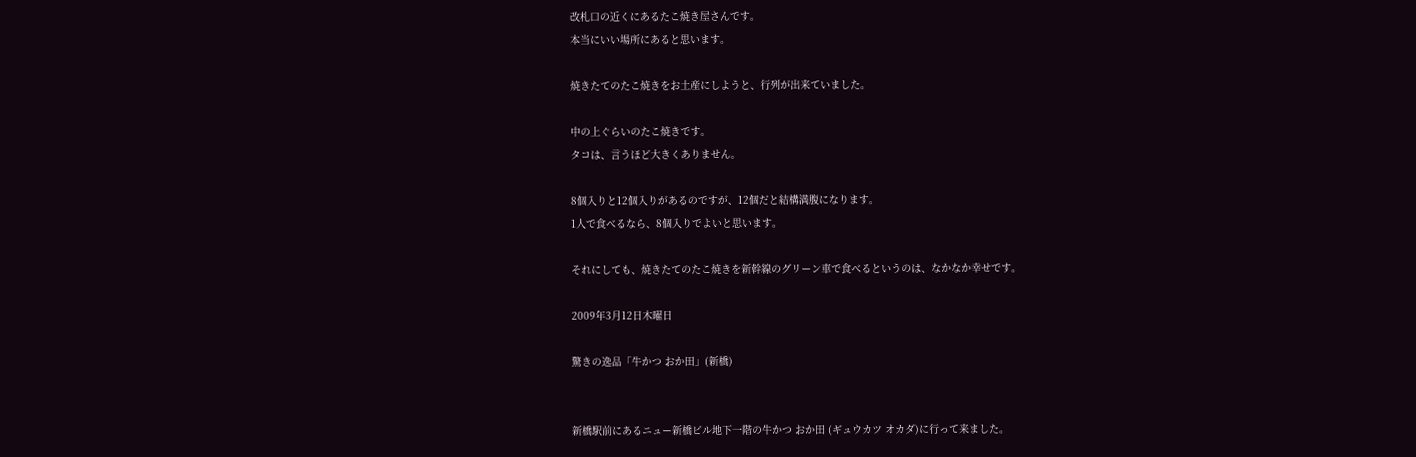改札口の近くにあるたこ焼き屋さんです。
本当にいい場所にあると思います。

焼きたてのたこ焼きをお土産にしようと、行列が出来ていました。

中の上ぐらいのたこ焼きです。
タコは、言うほど大きくありません。

8個入りと12個入りがあるのですが、12個だと結構満腹になります。
1人で食べるなら、8個入りでよいと思います。

それにしても、焼きたてのたこ焼きを新幹線のグリーン車で食べるというのは、なかなか幸せです。

2009年3月12日木曜日

驚きの逸品「牛かつ おか田」(新橋)


新橋駅前にあるニュー新橋ビル地下一階の牛かつ おか田 (ギュウカツ オカダ)に行って来ました。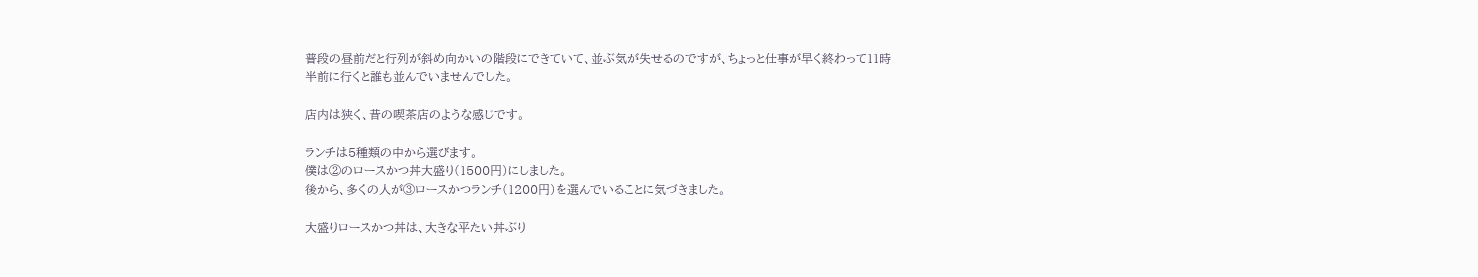普段の昼前だと行列が斜め向かいの階段にできていて、並ぶ気が失せるのですが、ちょっと仕事が早く終わって11時半前に行くと誰も並んでいませんでした。

店内は狭く、昔の喫茶店のような感じです。

ランチは5種類の中から選びます。
僕は②のロースかつ丼大盛り(1500円)にしました。
後から、多くの人が③ロースかつランチ(1200円)を選んでいることに気づきました。

大盛りロースかつ丼は、大きな平たい丼ぶり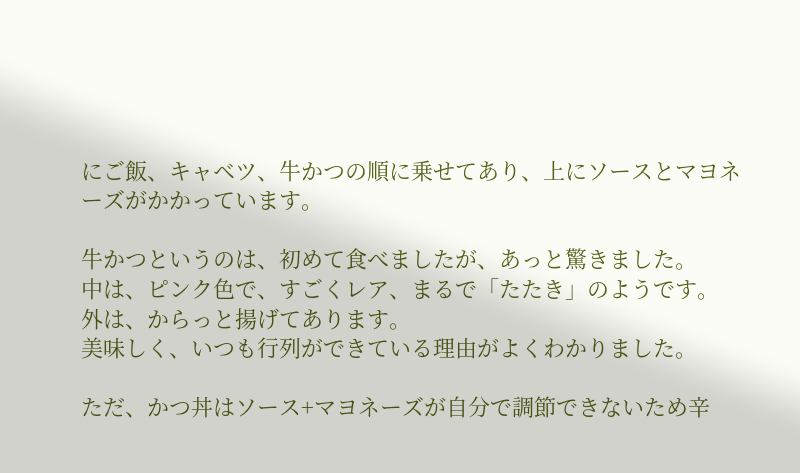にご飯、キャベツ、牛かつの順に乗せてあり、上にソースとマヨネーズがかかっています。

牛かつというのは、初めて食べましたが、あっと驚きました。
中は、ピンク色で、すごくレア、まるで「たたき」のようです。
外は、からっと揚げてあります。
美味しく、いつも行列ができている理由がよくわかりました。

ただ、かつ丼はソース+マヨネーズが自分で調節できないため辛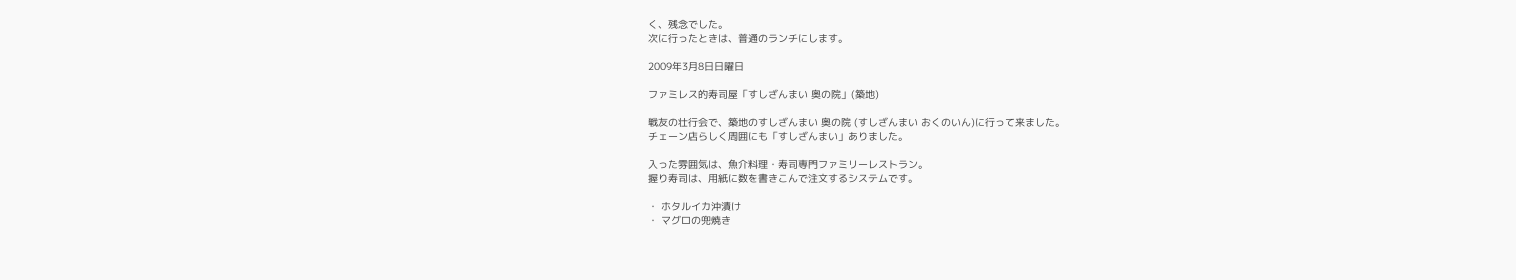く、残念でした。
次に行ったときは、普通のランチにします。

2009年3月8日日曜日

ファミレス的寿司屋「すしざんまい 奥の院」(築地)

戦友の壮行会で、築地のすしざんまい 奥の院 (すしざんまい おくのいん)に行って来ました。
チェーン店らしく周囲にも「すしざんまい」ありました。

入った雰囲気は、魚介料理・寿司専門ファミリーレストラン。
握り寿司は、用紙に数を書きこんで注文するシステムです。

・ ホタルイカ沖漬け
・ マグロの兜焼き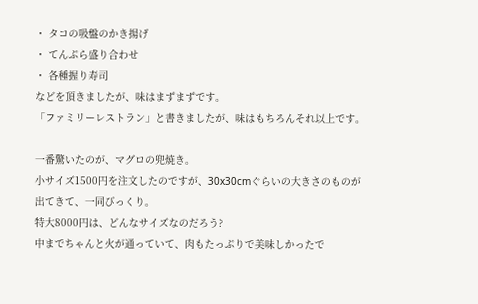・ タコの吸盤のかき揚げ
・ てんぷら盛り合わせ
・ 各種握り寿司
などを頂きましたが、味はまずまずです。
「ファミリーレストラン」と書きましたが、味はもちろんそれ以上です。

一番驚いたのが、マグロの兜焼き。
小サイズ1500円を注文したのですが、30x30cmぐらいの大きさのものが出てきて、一同びっくり。
特大8000円は、どんなサイズなのだろう?
中までちゃんと火が通っていて、肉もたっぷりで美味しかったで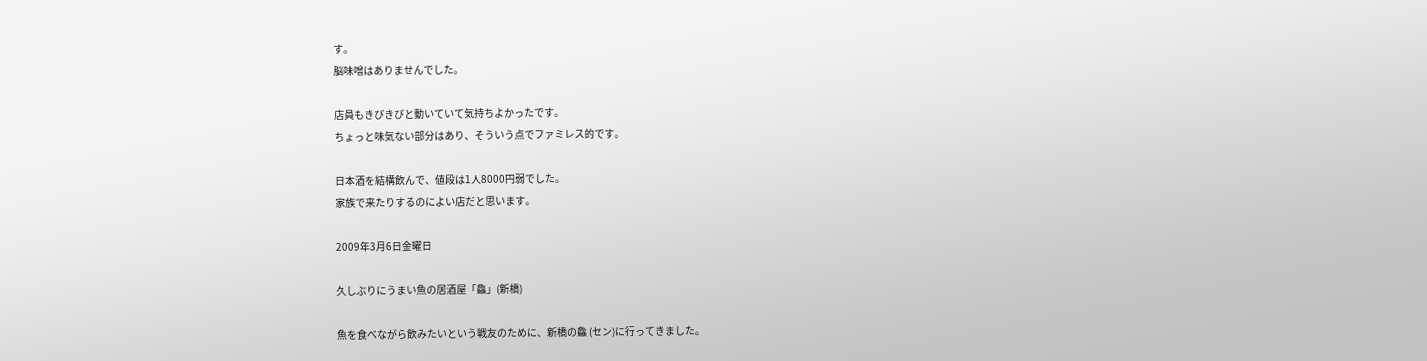す。
脳味噌はありませんでした。

店員もきびきびと動いていて気持ちよかったです。
ちょっと味気ない部分はあり、そういう点でファミレス的です。

日本酒を結構飲んで、値段は1人8000円弱でした。
家族で来たりするのによい店だと思います。

2009年3月6日金曜日

久しぶりにうまい魚の居酒屋「鱻」(新橋)

魚を食べながら飲みたいという戦友のために、新橋の鱻 (セン)に行ってきました。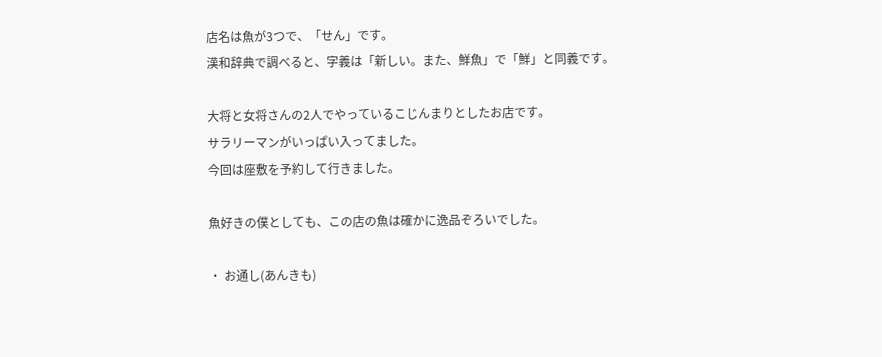店名は魚が3つで、「せん」です。
漢和辞典で調べると、字義は「新しい。また、鮮魚」で「鮮」と同義です。

大将と女将さんの2人でやっているこじんまりとしたお店です。
サラリーマンがいっぱい入ってました。
今回は座敷を予約して行きました。

魚好きの僕としても、この店の魚は確かに逸品ぞろいでした。

・ お通し(あんきも)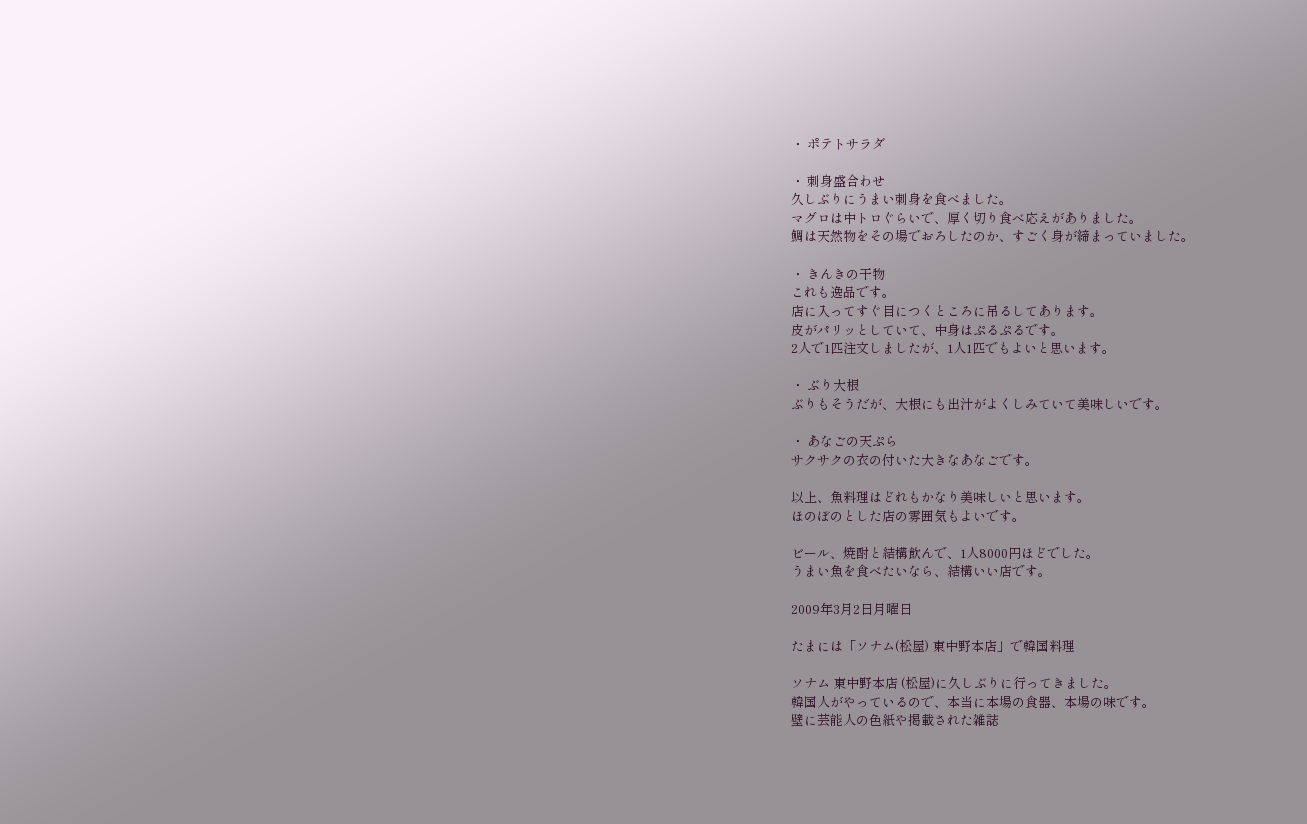・ ポテトサラダ

・ 刺身盛合わせ
久しぶりにうまい刺身を食べました。
マグロは中トロぐらいで、厚く切り食べ応えがありました。
鯛は天然物をその場でおろしたのか、すごく身が締まっていました。

・ きんきの干物
これも逸品です。
店に入ってすぐ目につくところに吊るしてあります。
皮がパリッとしていて、中身はぷるぷるです。
2人で1匹注文しましたが、1人1匹でもよいと思います。

・ ぶり大根
ぶりもそうだが、大根にも出汁がよくしみていて美味しいです。

・ あなごの天ぷら
サクサクの衣の付いた大きなあなごです。

以上、魚料理はどれもかなり美味しいと思います。
ほのぼのとした店の雰囲気もよいです。

ビール、焼酎と結構飲んで、1人8000円ほどでした。
うまい魚を食べたいなら、結構いい店です。

2009年3月2日月曜日

たまには「ソナム(松屋) 東中野本店」で韓国料理

ソナム 東中野本店 (松屋)に久しぶりに行ってきました。
韓国人がやっているので、本当に本場の食器、本場の味です。
壁に芸能人の色紙や掲載された雑誌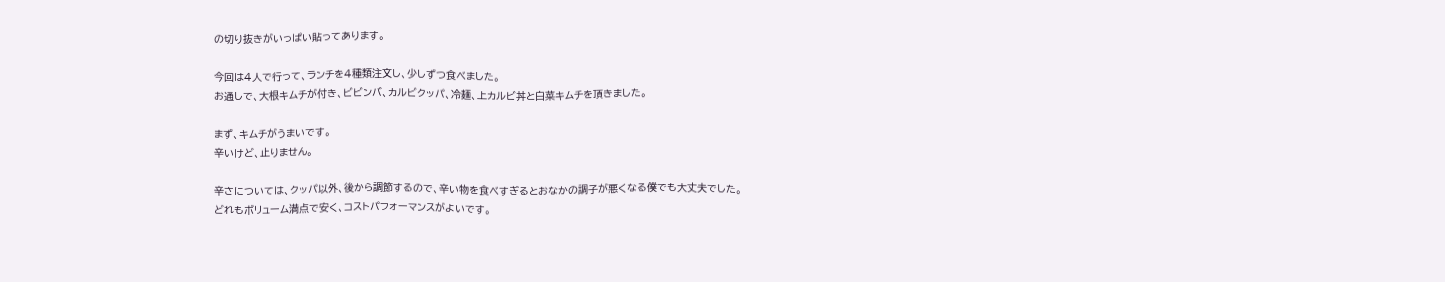の切り抜きがいっぱい貼ってあります。

今回は4人で行って、ランチを4種類注文し、少しずつ食べました。
お通しで、大根キムチが付き、ビビンバ、カルビクッパ、冷麺、上カルビ丼と白菜キムチを頂きました。

まず、キムチがうまいです。
辛いけど、止りません。

辛さについては、クッパ以外、後から調節するので、辛い物を食べすぎるとおなかの調子が悪くなる僕でも大丈夫でした。
どれもボリューム満点で安く、コストパフォーマンスがよいです。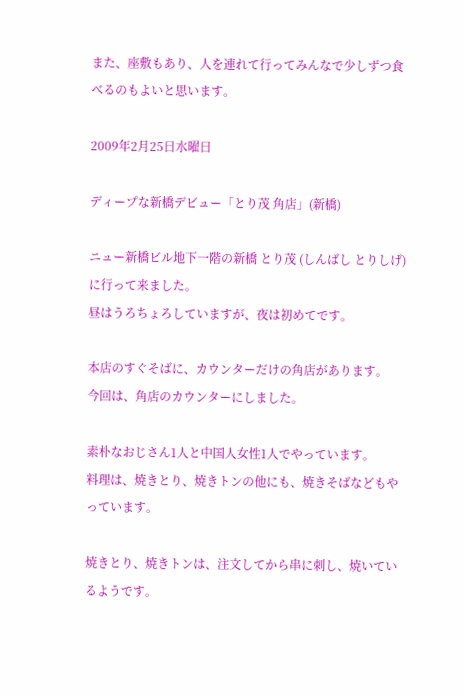また、座敷もあり、人を連れて行ってみんなで少しずつ食べるのもよいと思います。

2009年2月25日水曜日

ディープな新橋デビュー「とり茂 角店」(新橋)

ニュー新橋ビル地下一階の新橋 とり茂 (しんばし とりしげ)に行って来ました。
昼はうろちょろしていますが、夜は初めてです。

本店のすぐそばに、カウンターだけの角店があります。
今回は、角店のカウンターにしました。

素朴なおじさん1人と中国人女性1人でやっています。
料理は、焼きとり、焼きトンの他にも、焼きそばなどもやっています。

焼きとり、焼きトンは、注文してから串に刺し、焼いているようです。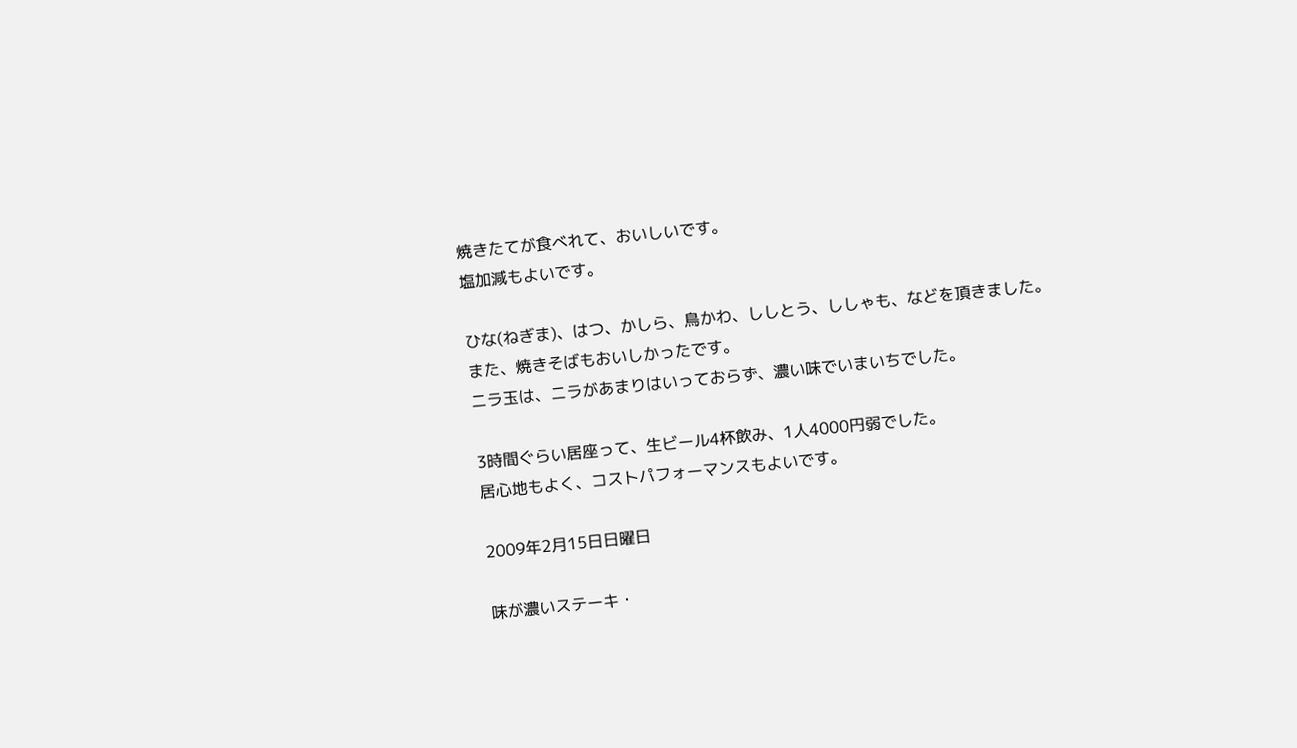焼きたてが食べれて、おいしいです。
塩加減もよいです。

ひな(ねぎま)、はつ、かしら、鳥かわ、ししとう、ししゃも、などを頂きました。
また、焼きそばもおいしかったです。
ニラ玉は、ニラがあまりはいっておらず、濃い味でいまいちでした。

3時間ぐらい居座って、生ビール4杯飲み、1人4000円弱でした。
居心地もよく、コストパフォーマンスもよいです。

2009年2月15日日曜日

味が濃いステーキ・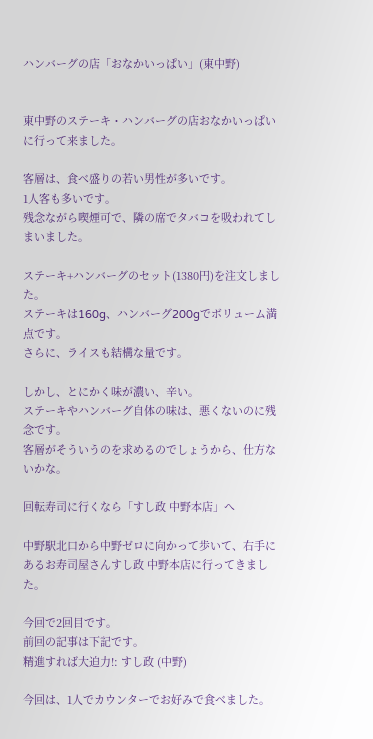ハンバーグの店「おなかいっぱい」(東中野)


東中野のステーキ・ハンバーグの店おなかいっぱいに行って来ました。

客層は、食べ盛りの若い男性が多いです。
1人客も多いです。
残念ながら喫煙可で、隣の席でタバコを吸われてしまいました。

ステーキ+ハンバーグのセット(1380円)を注文しました。
ステーキは160g、ハンバーグ200gでボリューム満点です。
さらに、ライスも結構な量です。

しかし、とにかく味が濃い、辛い。
ステーキやハンバーグ自体の味は、悪くないのに残念です。
客層がそういうのを求めるのでしょうから、仕方ないかな。

回転寿司に行くなら「すし政 中野本店」へ

中野駅北口から中野ゼロに向かって歩いて、右手にあるお寿司屋さんすし政 中野本店に行ってきました。

今回で2回目です。
前回の記事は下記です。
精進すれば大迫力!: すし政 (中野)

今回は、1人でカウンターでお好みで食べました。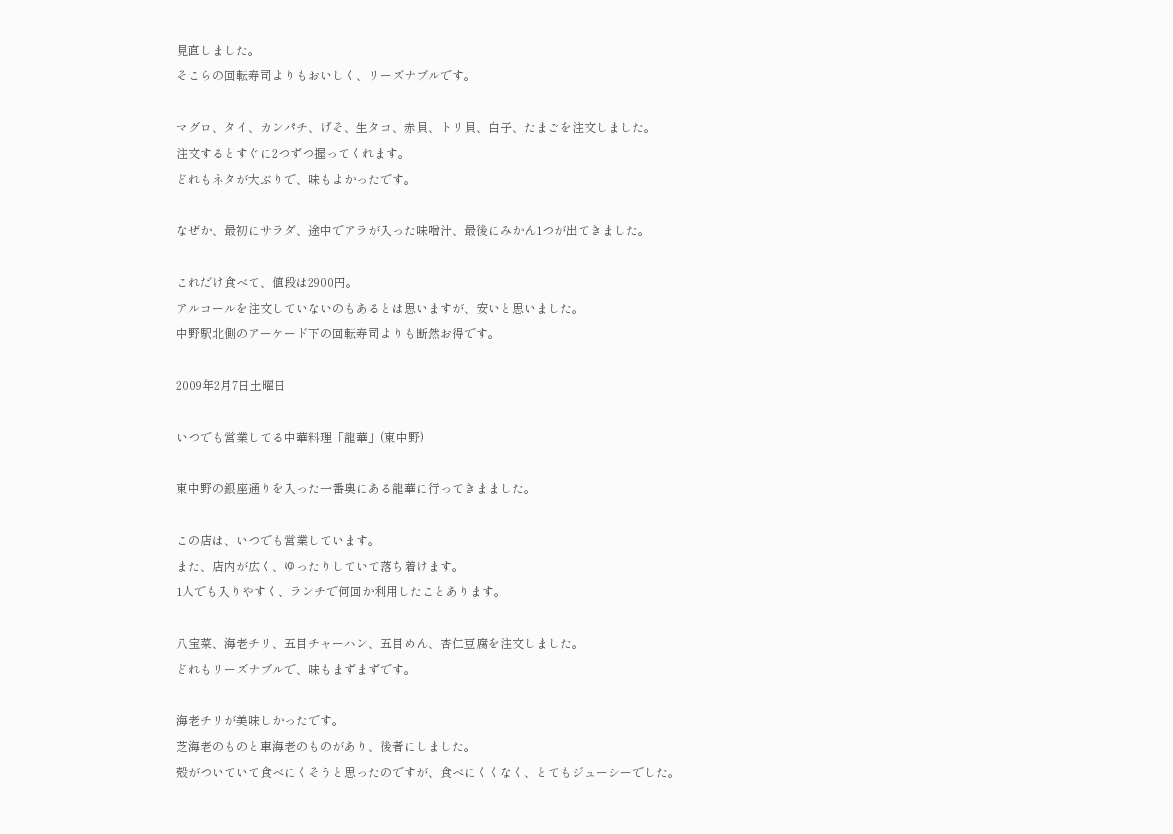見直しました。
そこらの回転寿司よりもおいしく、リーズナブルです。

マグロ、タイ、カンパチ、げそ、生タコ、赤貝、トリ貝、白子、たまごを注文しました。
注文するとすぐに2つずつ握ってくれます。
どれもネタが大ぶりで、味もよかったです。

なぜか、最初にサラダ、途中でアラが入った味噌汁、最後にみかん1つが出てきました。

これだけ食べて、値段は2900円。
アルコールを注文していないのもあるとは思いますが、安いと思いました。
中野駅北側のアーケード下の回転寿司よりも断然お得です。

2009年2月7日土曜日

いつでも営業してる中華料理「龍華」(東中野)

東中野の銀座通りを入った一番奥にある龍華に行ってきまました。

この店は、いつでも営業しています。
また、店内が広く、ゆったりしていて落ち着けます。
1人でも入りやすく、ランチで何回か利用したことあります。

八宝菜、海老チリ、五目チャーハン、五目めん、杏仁豆腐を注文しました。
どれもリーズナブルで、味もまずまずです。

海老チリが美味しかったです。
芝海老のものと車海老のものがあり、後者にしました。
殻がついていて食べにくそうと思ったのですが、食べにくくなく、とてもジューシーでした。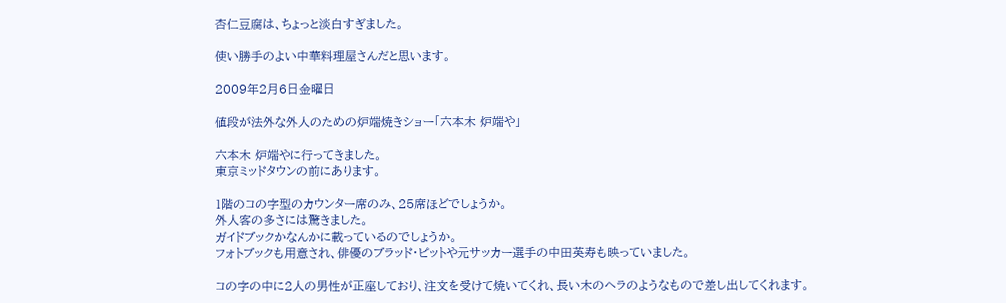杏仁豆腐は、ちょっと淡白すぎました。

使い勝手のよい中華料理屋さんだと思います。

2009年2月6日金曜日

値段が法外な外人のための炉端焼きショー「六本木 炉端や」

六本木 炉端やに行ってきました。
東京ミッドタウンの前にあります。

1階のコの字型のカウンター席のみ、25席ほどでしょうか。
外人客の多さには驚きました。
ガイドブックかなんかに載っているのでしょうか。
フォトブックも用意され、俳優のブラッド・ピットや元サッカー選手の中田英寿も映っていました。

コの字の中に2人の男性が正座しており、注文を受けて焼いてくれ、長い木のヘラのようなもので差し出してくれます。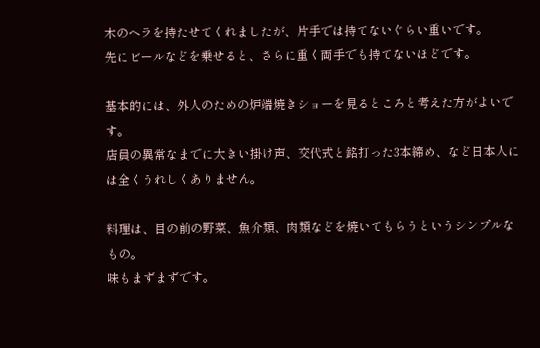木のヘラを持たせてくれましたが、片手では持てないぐらい重いです。
先にビールなどを乗せると、さらに重く両手でも持てないほどです。

基本的には、外人のための炉端焼きショーを見るところと考えた方がよいです。
店員の異常なまでに大きい掛け声、交代式と銘打った3本締め、など日本人には全くうれしくありません。

料理は、目の前の野菜、魚介類、肉類などを焼いてもらうというシンプルなもの。
味もまずまずです。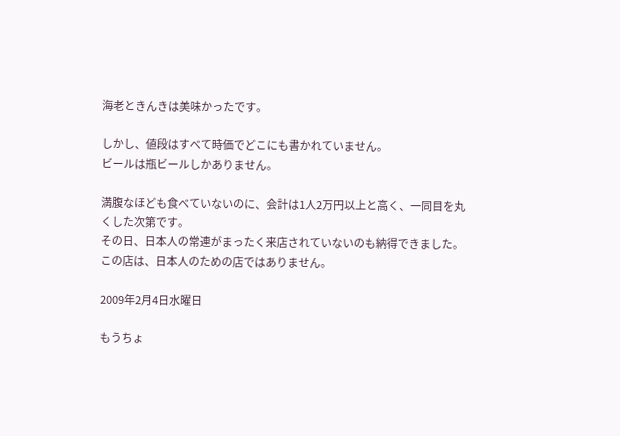海老ときんきは美味かったです。

しかし、値段はすべて時価でどこにも書かれていません。
ビールは瓶ビールしかありません。

満腹なほども食べていないのに、会計は1人2万円以上と高く、一同目を丸くした次第です。
その日、日本人の常連がまったく来店されていないのも納得できました。
この店は、日本人のための店ではありません。

2009年2月4日水曜日

もうちょ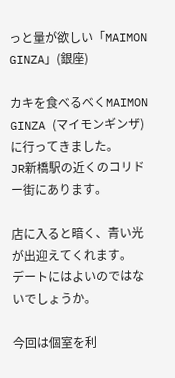っと量が欲しい「MAIMON GINZA」(銀座)

カキを食べるべくMAIMON GINZA (マイモンギンザ)に行ってきました。
JR新橋駅の近くのコリドー街にあります。

店に入ると暗く、青い光が出迎えてくれます。
デートにはよいのではないでしょうか。

今回は個室を利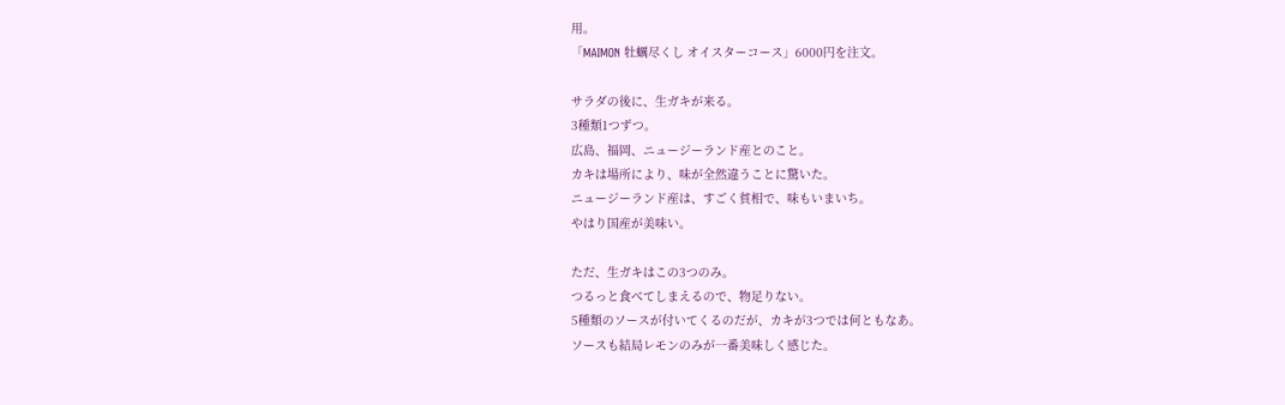用。
「MAIMON 牡蠣尽くし オイスターコース」6000円を注文。

サラダの後に、生ガキが来る。
3種類1つずつ。
広島、福岡、ニュージーランド産とのこと。
カキは場所により、味が全然違うことに驚いた。
ニュージーランド産は、すごく貧相で、味もいまいち。
やはり国産が美味い。

ただ、生ガキはこの3つのみ。
つるっと食べてしまえるので、物足りない。
5種類のソースが付いてくるのだが、カキが3つでは何ともなあ。
ソースも結局レモンのみが一番美味しく感じた。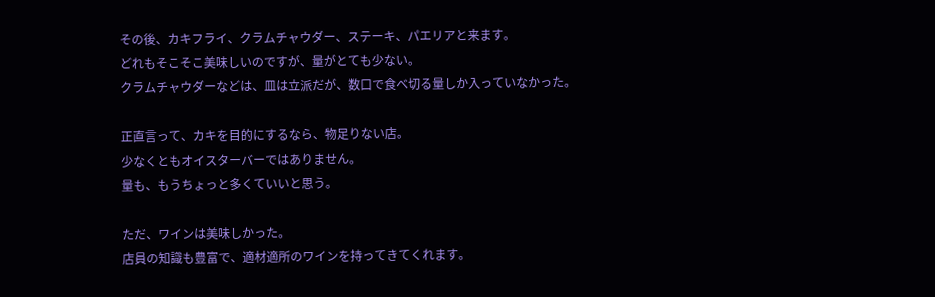その後、カキフライ、クラムチャウダー、ステーキ、パエリアと来ます。
どれもそこそこ美味しいのですが、量がとても少ない。
クラムチャウダーなどは、皿は立派だが、数口で食べ切る量しか入っていなかった。

正直言って、カキを目的にするなら、物足りない店。
少なくともオイスターバーではありません。
量も、もうちょっと多くていいと思う。

ただ、ワインは美味しかった。
店員の知識も豊富で、適材適所のワインを持ってきてくれます。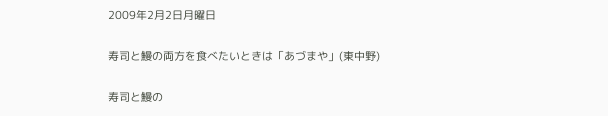2009年2月2日月曜日

寿司と鰻の両方を食べたいときは「あづまや」(東中野)

寿司と鰻の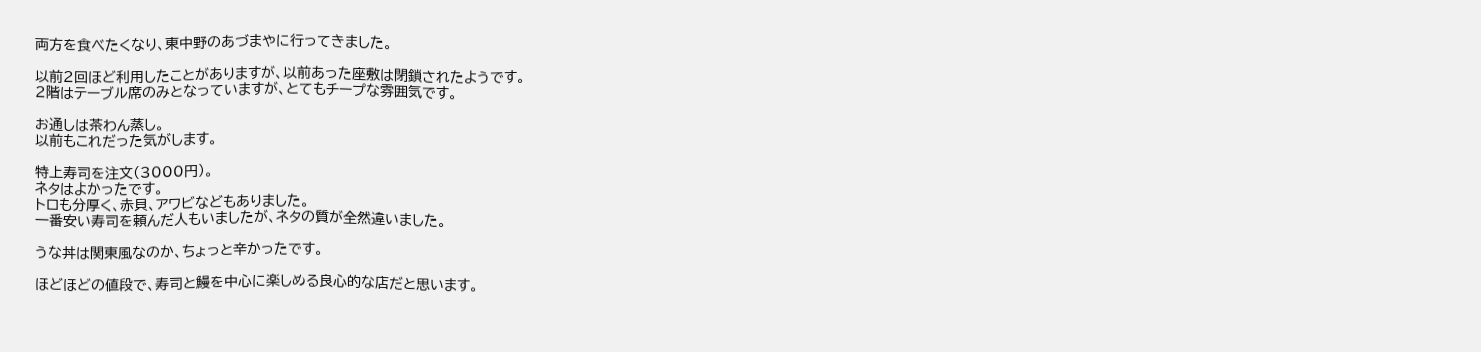両方を食べたくなり、東中野のあづまやに行ってきました。

以前2回ほど利用したことがありますが、以前あった座敷は閉鎖されたようです。
2階はテーブル席のみとなっていますが、とてもチープな雰囲気です。

お通しは茶わん蒸し。
以前もこれだった気がします。

特上寿司を注文(3000円)。
ネタはよかったです。
トロも分厚く、赤貝、アワビなどもありました。
一番安い寿司を頼んだ人もいましたが、ネタの質が全然違いました。

うな丼は関東風なのか、ちょっと辛かったです。

ほどほどの値段で、寿司と鰻を中心に楽しめる良心的な店だと思います。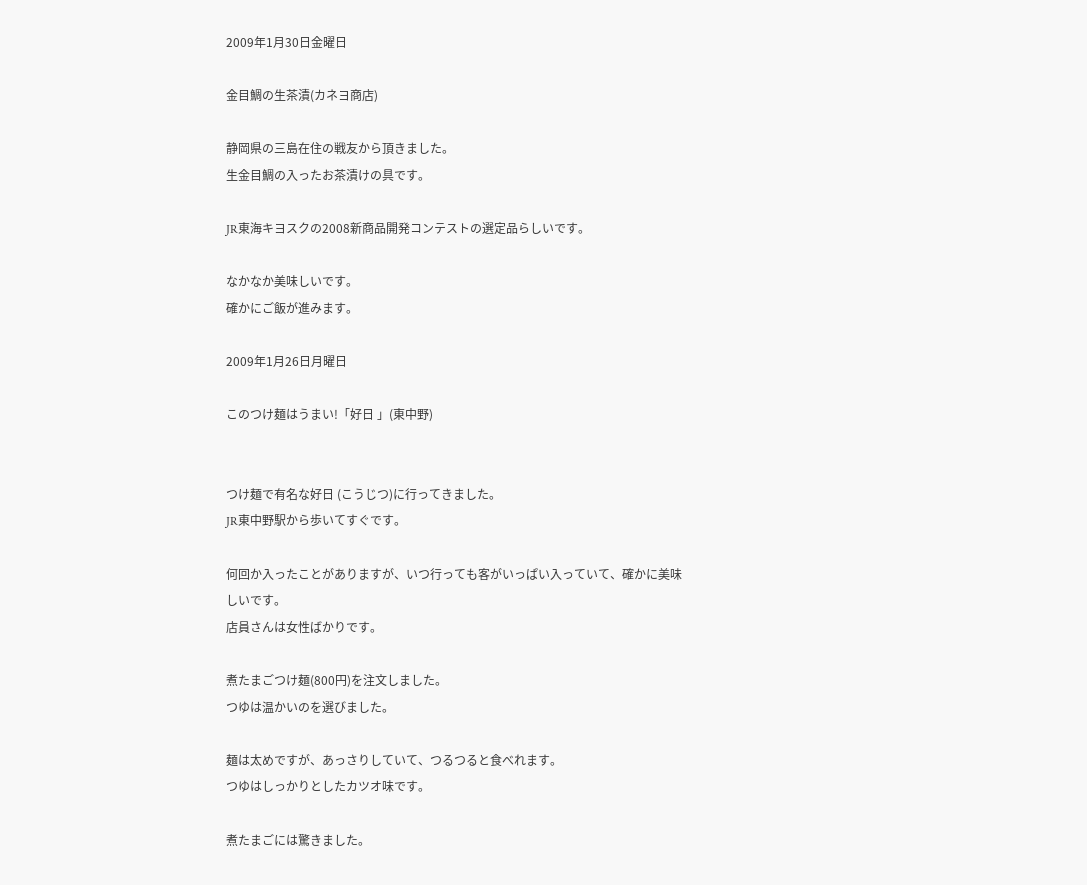2009年1月30日金曜日

金目鯛の生茶漬(カネヨ商店)

静岡県の三島在住の戦友から頂きました。
生金目鯛の入ったお茶漬けの具です。

JR東海キヨスクの2008新商品開発コンテストの選定品らしいです。

なかなか美味しいです。
確かにご飯が進みます。

2009年1月26日月曜日

このつけ麺はうまい!「好日 」(東中野)


つけ麺で有名な好日 (こうじつ)に行ってきました。
JR東中野駅から歩いてすぐです。

何回か入ったことがありますが、いつ行っても客がいっぱい入っていて、確かに美味しいです。
店員さんは女性ばかりです。

煮たまごつけ麺(800円)を注文しました。
つゆは温かいのを選びました。

麺は太めですが、あっさりしていて、つるつると食べれます。
つゆはしっかりとしたカツオ味です。

煮たまごには驚きました。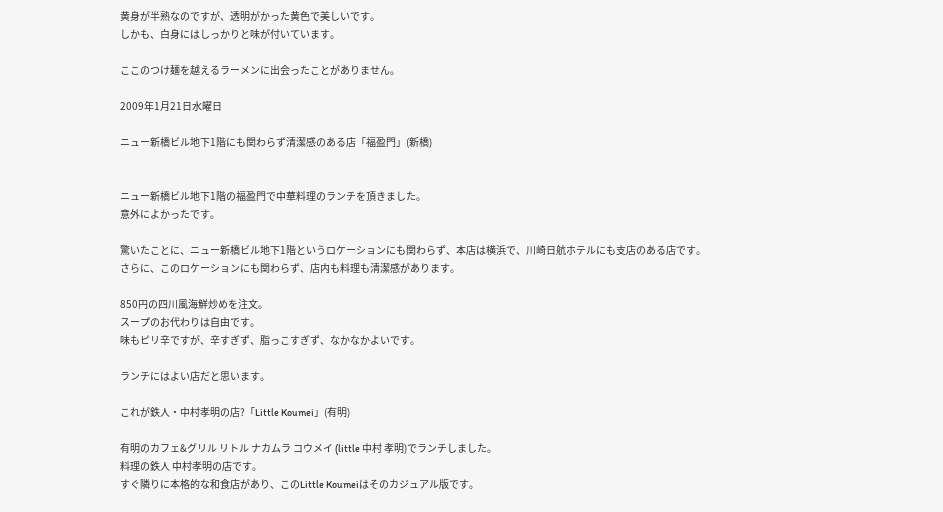黄身が半熟なのですが、透明がかった黄色で美しいです。
しかも、白身にはしっかりと味が付いています。

ここのつけ麺を越えるラーメンに出会ったことがありません。

2009年1月21日水曜日

ニュー新橋ビル地下1階にも関わらず清潔感のある店「福盈門」(新橋)


ニュー新橋ビル地下1階の福盈門で中華料理のランチを頂きました。
意外によかったです。

驚いたことに、ニュー新橋ビル地下1階というロケーションにも関わらず、本店は横浜で、川崎日航ホテルにも支店のある店です。
さらに、このロケーションにも関わらず、店内も料理も清潔感があります。

850円の四川風海鮮炒めを注文。
スープのお代わりは自由です。
味もピリ辛ですが、辛すぎず、脂っこすぎず、なかなかよいです。

ランチにはよい店だと思います。

これが鉄人・中村孝明の店?「Little Koumei」(有明)

有明のカフェ&グリル リトル ナカムラ コウメイ (little 中村 孝明)でランチしました。
料理の鉄人 中村孝明の店です。
すぐ隣りに本格的な和食店があり、このLittle Koumeiはそのカジュアル版です。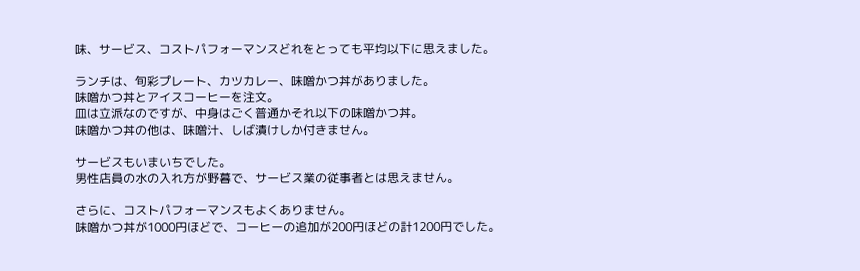味、サービス、コストパフォーマンスどれをとっても平均以下に思えました。

ランチは、旬彩プレート、カツカレー、味噌かつ丼がありました。
味噌かつ丼とアイスコーヒーを注文。
皿は立派なのですが、中身はごく普通かそれ以下の味噌かつ丼。
味噌かつ丼の他は、味噌汁、しば漬けしか付きません。

サービスもいまいちでした。
男性店員の水の入れ方が野暮で、サービス業の従事者とは思えません。

さらに、コストパフォーマンスもよくありません。
味噌かつ丼が1000円ほどで、コーヒーの追加が200円ほどの計1200円でした。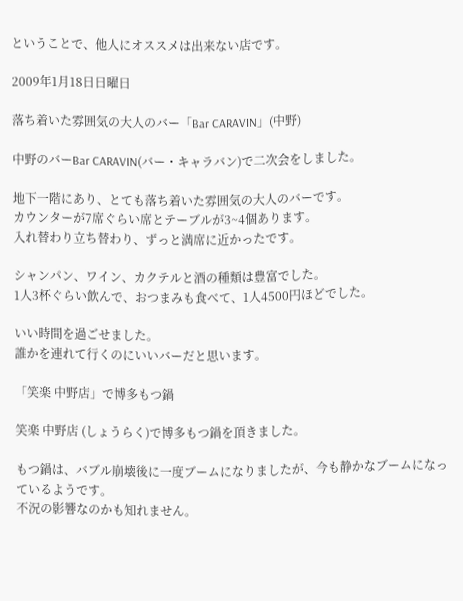ということで、他人にオススメは出来ない店です。

2009年1月18日日曜日

落ち着いた雰囲気の大人のバー「Bar CARAVIN」(中野)

中野のバーBar CARAVIN(バー・キャラバン)で二次会をしました。

地下一階にあり、とても落ち着いた雰囲気の大人のバーです。
カウンターが7席ぐらい席とテーブルが3~4個あります。
入れ替わり立ち替わり、ずっと満席に近かったです。

シャンパン、ワイン、カクテルと酒の種類は豊富でした。
1人3杯ぐらい飲んで、おつまみも食べて、1人4500円ほどでした。

いい時間を過ごせました。
誰かを連れて行くのにいいバーだと思います。

「笑楽 中野店」で博多もつ鍋

笑楽 中野店 (しょうらく)で博多もつ鍋を頂きました。

もつ鍋は、バブル崩壊後に一度ブームになりましたが、今も静かなブームになっているようです。
不況の影響なのかも知れません。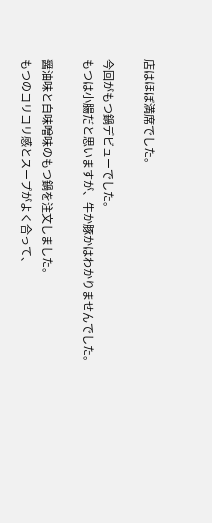店はほぼ満席でした。

今回がもつ鍋デビューでした。
もつは小腸だと思いますが、牛か豚かはわかりませんでした。

醤油味と白味噌味のもつ鍋を注文しました。
もつのコリコリ感とスープがよく合って、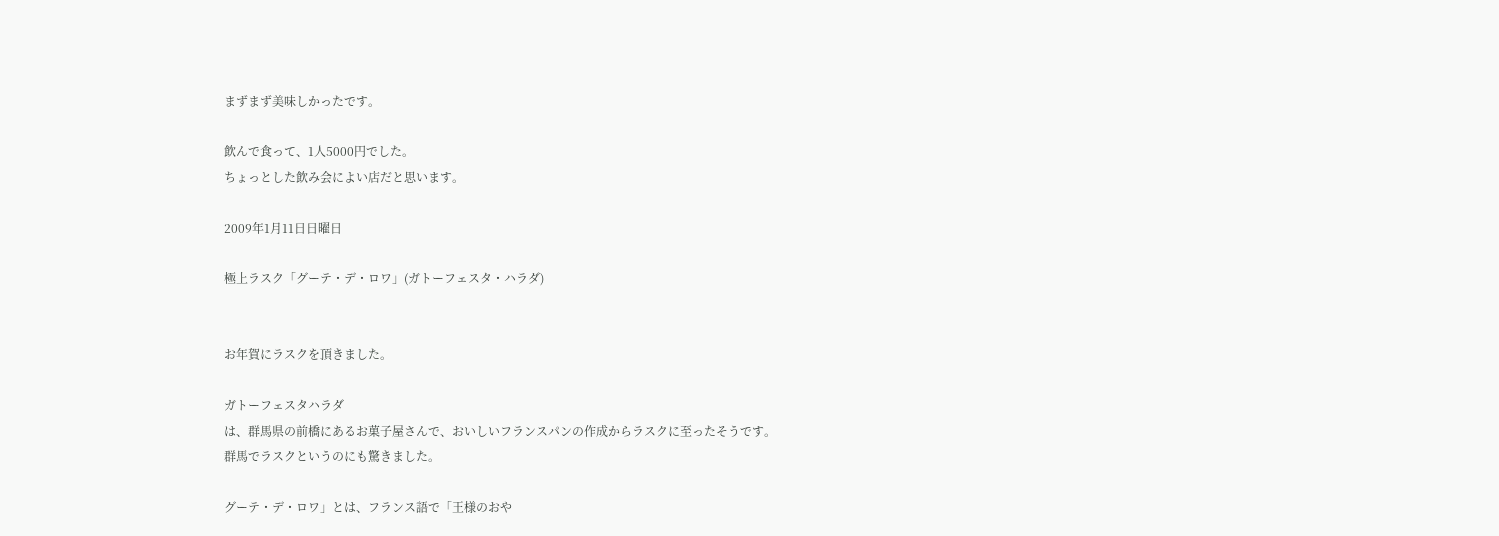まずまず美味しかったです。

飲んで食って、1人5000円でした。
ちょっとした飲み会によい店だと思います。

2009年1月11日日曜日

極上ラスク「グーテ・デ・ロワ」(ガトーフェスタ・ハラダ)


お年賀にラスクを頂きました。

ガトーフェスタハラダ
は、群馬県の前橋にあるお菓子屋さんで、おいしいフランスパンの作成からラスクに至ったそうです。
群馬でラスクというのにも驚きました。

グーテ・デ・ロワ」とは、フランス語で「王様のおや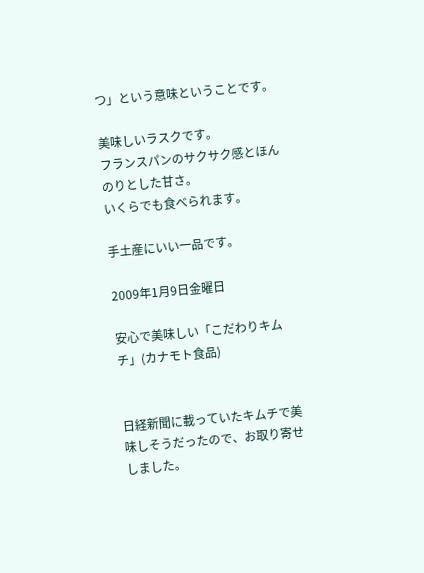つ」という意味ということです。

美味しいラスクです。
フランスパンのサクサク感とほんのりとした甘さ。
いくらでも食べられます。

手土産にいい一品です。

2009年1月9日金曜日

安心で美味しい「こだわりキムチ」(カナモト食品)


日経新聞に載っていたキムチで美味しそうだったので、お取り寄せしました。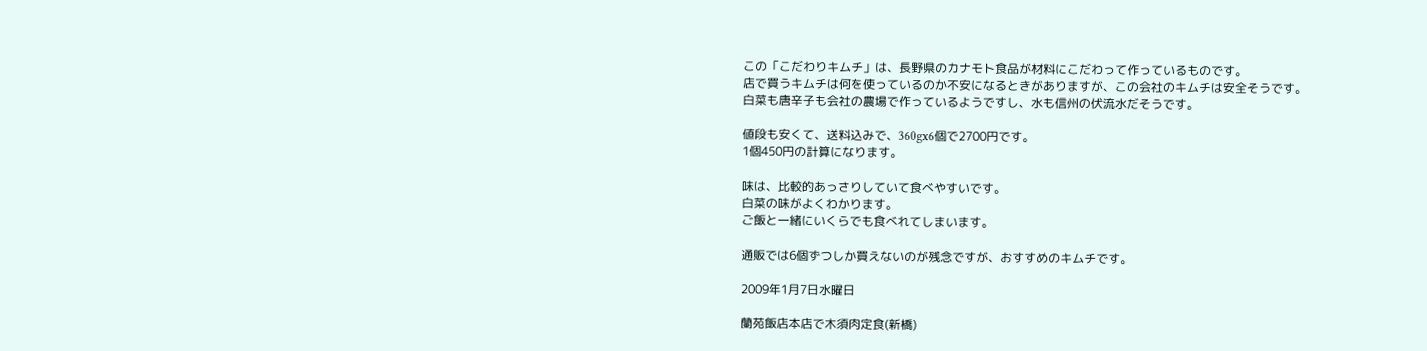この「こだわりキムチ」は、長野県のカナモト食品が材料にこだわって作っているものです。
店で買うキムチは何を使っているのか不安になるときがありますが、この会社のキムチは安全そうです。
白菜も唐辛子も会社の農場で作っているようですし、水も信州の伏流水だそうです。

値段も安くて、送料込みで、360gx6個で2700円です。
1個450円の計算になります。

味は、比較的あっさりしていて食べやすいです。
白菜の味がよくわかります。
ご飯と一緒にいくらでも食べれてしまいます。

通販では6個ずつしか買えないのが残念ですが、おすすめのキムチです。

2009年1月7日水曜日

蘭苑飯店本店で木須肉定食(新橋)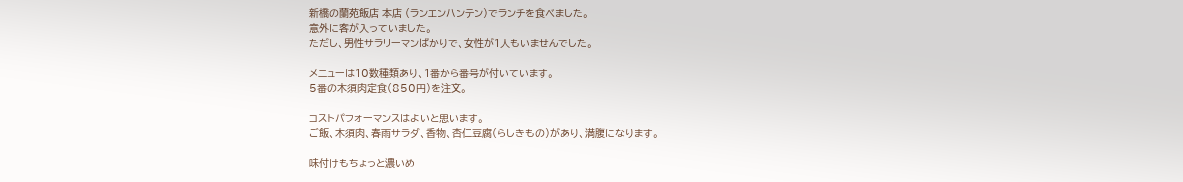新橋の蘭苑飯店 本店 (ランエンハンテン)でランチを食べました。
意外に客が入っていました。
ただし、男性サラリーマンばかりで、女性が1人もいませんでした。

メニューは10数種類あり、1番から番号が付いています。
5番の木須肉定食(850円)を注文。

コストパフォーマンスはよいと思います。
ご飯、木須肉、春雨サラダ、香物、杏仁豆腐(らしきもの)があり、満腹になります。

味付けもちょっと濃いめ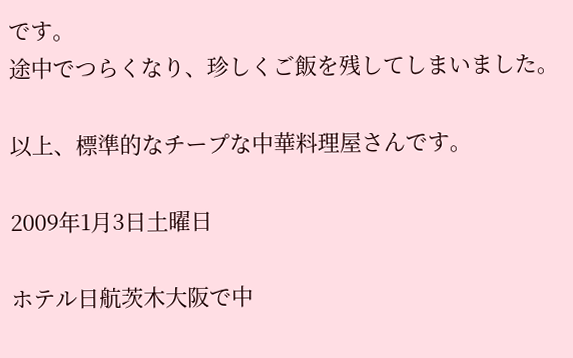です。
途中でつらくなり、珍しくご飯を残してしまいました。

以上、標準的なチープな中華料理屋さんです。

2009年1月3日土曜日

ホテル日航茨木大阪で中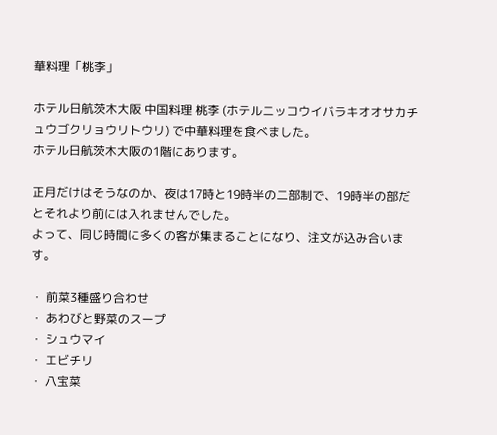華料理「桃李」

ホテル日航茨木大阪 中国料理 桃李 (ホテルニッコウイバラキオオサカチュウゴクリョウリトウリ) で中華料理を食べました。
ホテル日航茨木大阪の1階にあります。

正月だけはそうなのか、夜は17時と19時半の二部制で、19時半の部だとそれより前には入れませんでした。
よって、同じ時間に多くの客が集まることになり、注文が込み合います。

・ 前菜3種盛り合わせ
・ あわびと野菜のスープ
・ シュウマイ
・ エビチリ
・ 八宝菜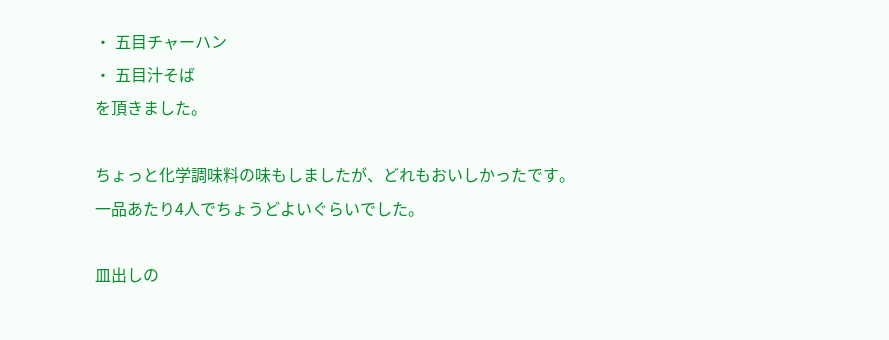・ 五目チャーハン
・ 五目汁そば
を頂きました。

ちょっと化学調味料の味もしましたが、どれもおいしかったです。
一品あたり4人でちょうどよいぐらいでした。

皿出しの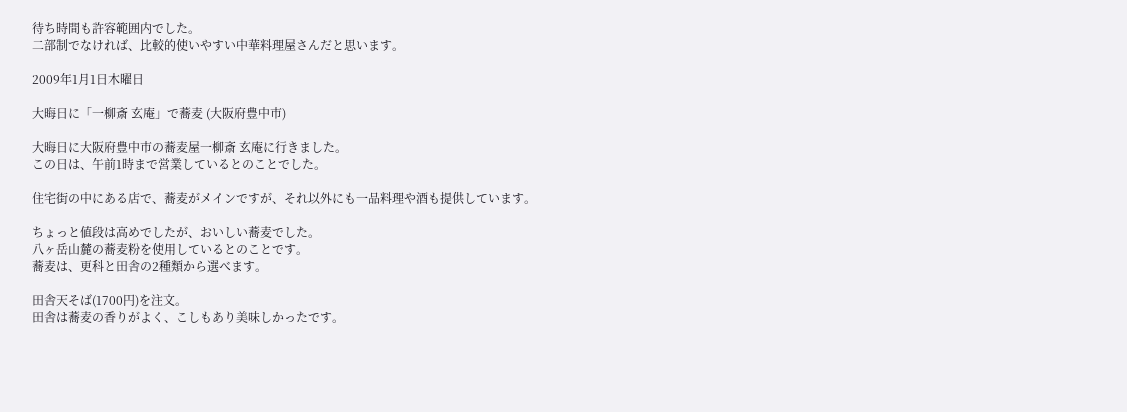待ち時間も許容範囲内でした。
二部制でなければ、比較的使いやすい中華料理屋さんだと思います。

2009年1月1日木曜日

大晦日に「一柳斎 玄庵」で蕎麦 (大阪府豊中市)

大晦日に大阪府豊中市の蕎麦屋一柳斎 玄庵に行きました。
この日は、午前1時まで営業しているとのことでした。

住宅街の中にある店で、蕎麦がメインですが、それ以外にも一品料理や酒も提供しています。

ちょっと値段は高めでしたが、おいしい蕎麦でした。
八ヶ岳山麓の蕎麦粉を使用しているとのことです。
蕎麦は、更科と田舎の2種類から選べます。

田舎天そば(1700円)を注文。
田舎は蕎麦の香りがよく、こしもあり美味しかったです。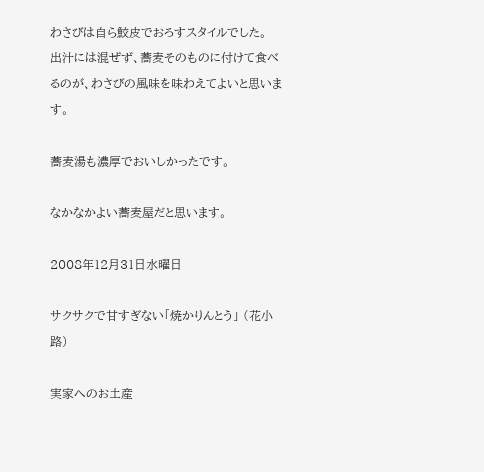わさびは自ら鮫皮でおろすスタイルでした。
出汁には混ぜず、蕎麦そのものに付けて食べるのが、わさびの風味を味わえてよいと思います。

蕎麦湯も濃厚でおいしかったです。

なかなかよい蕎麦屋だと思います。

2008年12月31日水曜日

サクサクで甘すぎない「焼かりんとう」 (花小路)

実家へのお土産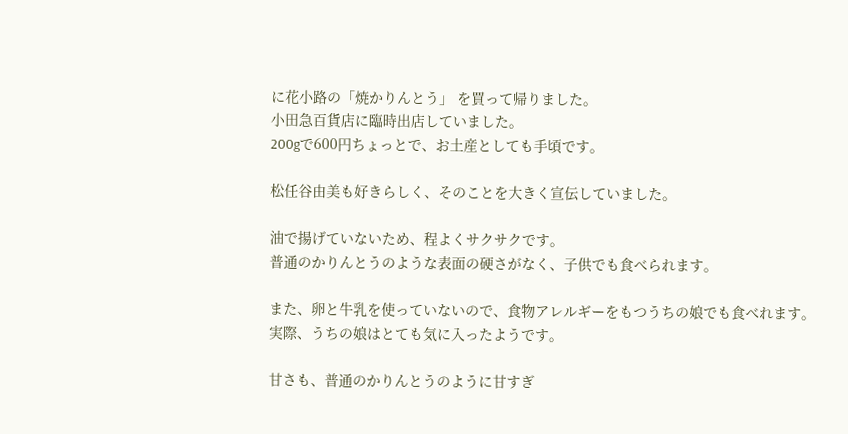に花小路の「焼かりんとう」 を買って帰りました。
小田急百貨店に臨時出店していました。
200gで600円ちょっとで、お土産としても手頃です。

松任谷由美も好きらしく、そのことを大きく宣伝していました。

油で揚げていないため、程よくサクサクです。
普通のかりんとうのような表面の硬さがなく、子供でも食べられます。

また、卵と牛乳を使っていないので、食物アレルギーをもつうちの娘でも食べれます。
実際、うちの娘はとても気に入ったようです。

甘さも、普通のかりんとうのように甘すぎ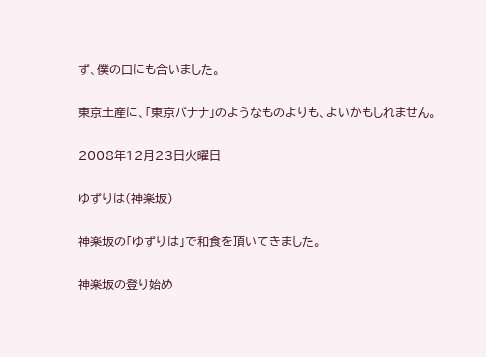ず、僕の口にも合いました。

東京土産に、「東京バナナ」のようなものよりも、よいかもしれません。

2008年12月23日火曜日

ゆずりは(神楽坂)

神楽坂の「ゆずりは」で和食を頂いてきました。

神楽坂の登り始め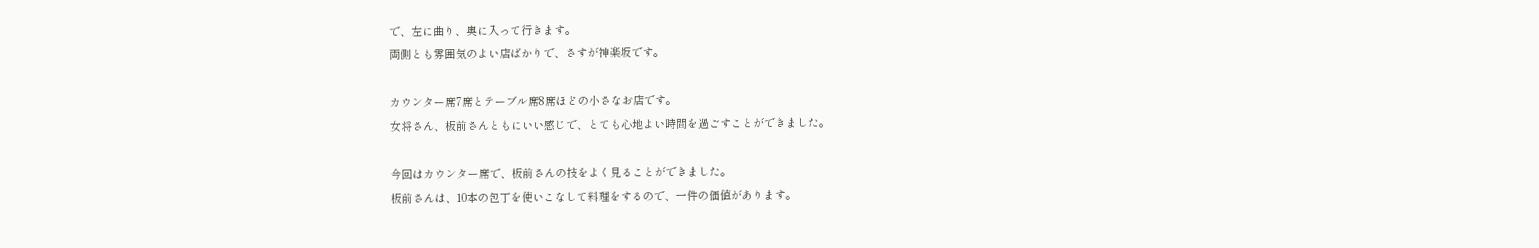で、左に曲り、奥に入って行きます。
両側とも雰囲気のよい店ばかりで、さすが神楽坂です。

カウンター席7席とテーブル席8席ほどの小さなお店です。
女将さん、板前さんともにいい感じで、とても心地よい時間を過ごすことができました。

今回はカウンター席で、板前さんの技をよく見ることができました。
板前さんは、10本の包丁を使いこなして料理をするので、一件の価値があります。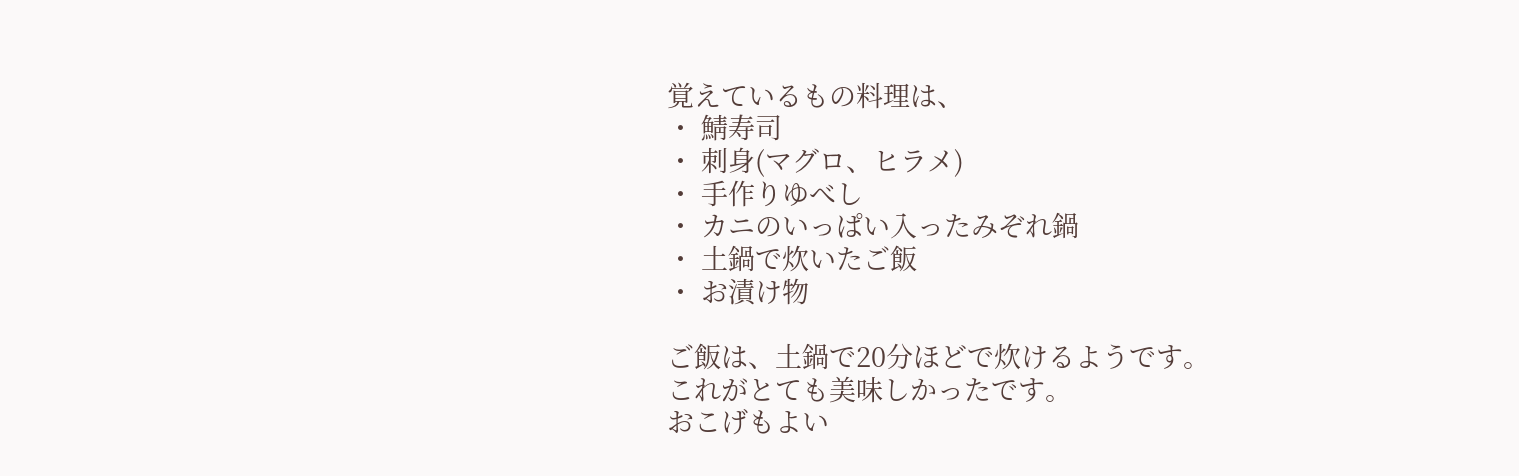覚えているもの料理は、
・ 鯖寿司
・ 刺身(マグロ、ヒラメ)
・ 手作りゆべし
・ カニのいっぱい入ったみぞれ鍋
・ 土鍋で炊いたご飯
・ お漬け物

ご飯は、土鍋で20分ほどで炊けるようです。
これがとても美味しかったです。
おこげもよい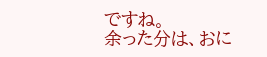ですね。
余った分は、おに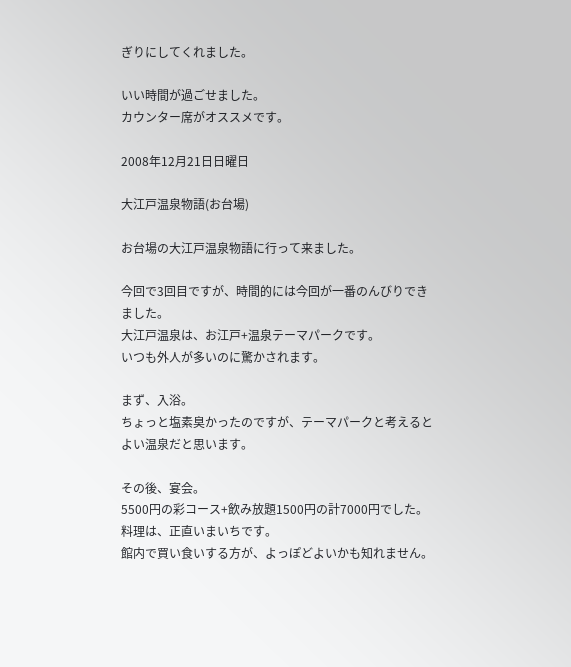ぎりにしてくれました。

いい時間が過ごせました。
カウンター席がオススメです。

2008年12月21日日曜日

大江戸温泉物語(お台場)

お台場の大江戸温泉物語に行って来ました。

今回で3回目ですが、時間的には今回が一番のんびりできました。
大江戸温泉は、お江戸+温泉テーマパークです。
いつも外人が多いのに驚かされます。

まず、入浴。
ちょっと塩素臭かったのですが、テーマパークと考えるとよい温泉だと思います。

その後、宴会。
5500円の彩コース+飲み放題1500円の計7000円でした。
料理は、正直いまいちです。
館内で買い食いする方が、よっぽどよいかも知れません。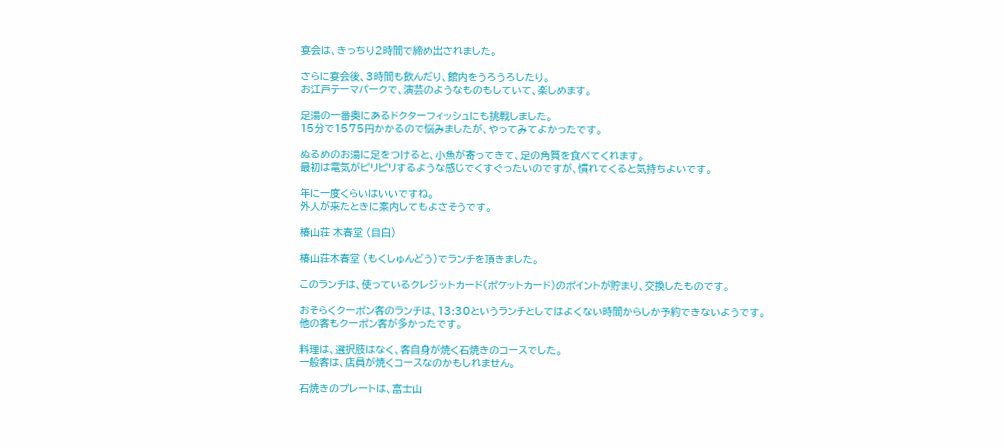宴会は、きっちり2時間で締め出されました。

さらに宴会後、3時間も飲んだり、館内をうろうろしたり。
お江戸テーマパークで、演芸のようなものもしていて、楽しめます。

足湯の一番奥にあるドクターフィッシュにも挑戦しました。
15分で1575円かかるので悩みましたが、やってみてよかったです。

ぬるめのお湯に足をつけると、小魚が寄ってきて、足の角質を食べてくれます。
最初は電気がピリピリするような感じでくすぐったいのですが、慣れてくると気持ちよいです。

年に一度くらいはいいですね。
外人が来たときに案内してもよさそうです。

椿山荘 木春堂 (目白)

椿山荘木春堂 (もくしゅんどう)でランチを頂きました。

このランチは、使っているクレジットカード(ポケットカード)のポイントが貯まり、交換したものです。

おそらくクーポン客のランチは、13:30というランチとしてはよくない時間からしか予約できないようです。
他の客もクーポン客が多かったです。

料理は、選択肢はなく、客自身が焼く石焼きのコースでした。
一般客は、店員が焼くコースなのかもしれません。

石焼きのプレートは、富士山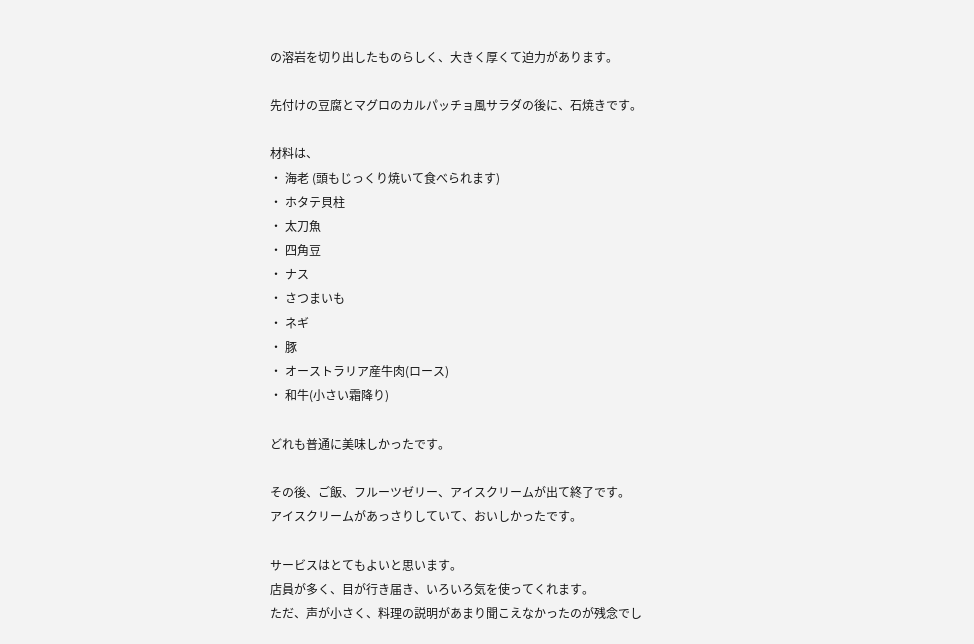の溶岩を切り出したものらしく、大きく厚くて迫力があります。

先付けの豆腐とマグロのカルパッチョ風サラダの後に、石焼きです。

材料は、
・ 海老 (頭もじっくり焼いて食べられます)
・ ホタテ貝柱
・ 太刀魚
・ 四角豆
・ ナス
・ さつまいも
・ ネギ
・ 豚
・ オーストラリア産牛肉(ロース)
・ 和牛(小さい霜降り)

どれも普通に美味しかったです。

その後、ご飯、フルーツゼリー、アイスクリームが出て終了です。
アイスクリームがあっさりしていて、おいしかったです。

サービスはとてもよいと思います。
店員が多く、目が行き届き、いろいろ気を使ってくれます。
ただ、声が小さく、料理の説明があまり聞こえなかったのが残念でし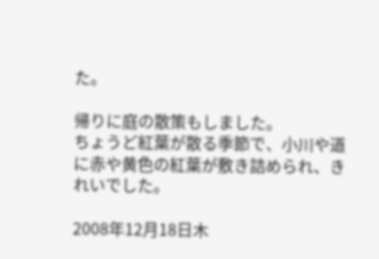た。

帰りに庭の散策もしました。
ちょうど紅葉が散る季節で、小川や道に赤や黄色の紅葉が敷き詰められ、きれいでした。

2008年12月18日木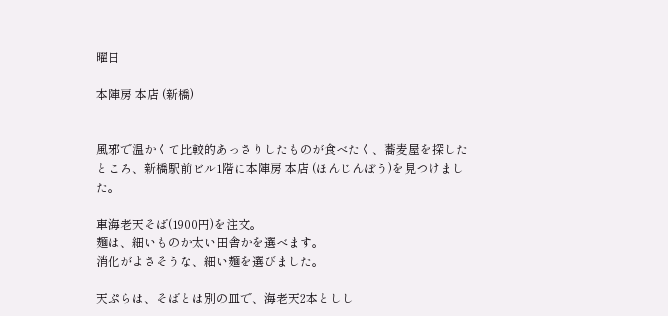曜日

本陣房 本店 (新橋)


風邪で温かくて比較的あっさりしたものが食べたく、蕎麦屋を探したところ、新橋駅前ビル1階に本陣房 本店 (ほんじんぼう)を見つけました。

車海老天そば(1900円)を注文。
麺は、細いものか太い田舎かを選べます。
消化がよさそうな、細い麺を選びました。

天ぷらは、そばとは別の皿で、海老天2本としし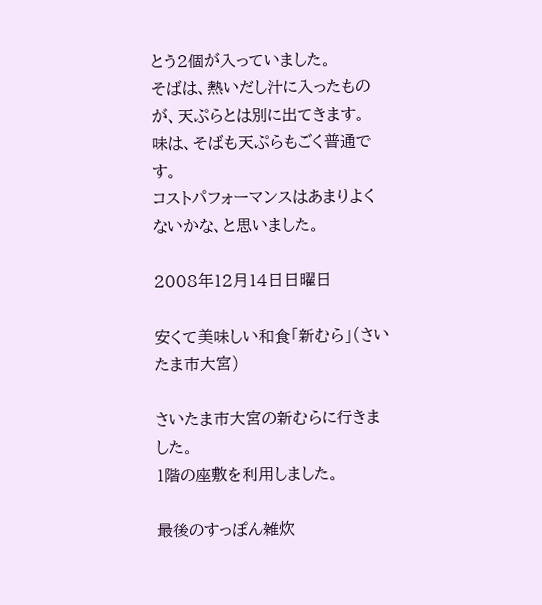とう2個が入っていました。
そばは、熱いだし汁に入ったものが、天ぷらとは別に出てきます。
味は、そばも天ぷらもごく普通です。
コストパフォーマンスはあまりよくないかな、と思いました。

2008年12月14日日曜日

安くて美味しい和食「新むら」(さいたま市大宮)

さいたま市大宮の新むらに行きました。
1階の座敷を利用しました。

最後のすっぽん雑炊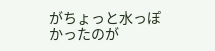がちょっと水っぽかったのが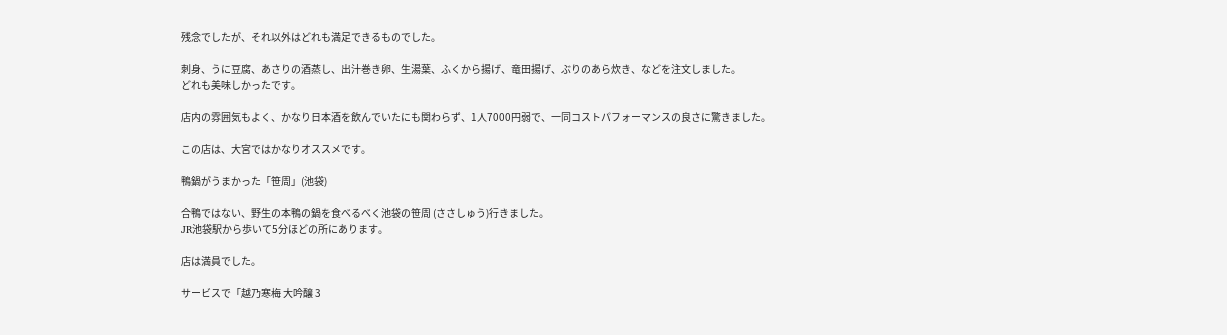残念でしたが、それ以外はどれも満足できるものでした。

刺身、うに豆腐、あさりの酒蒸し、出汁巻き卵、生湯葉、ふくから揚げ、竜田揚げ、ぶりのあら炊き、などを注文しました。
どれも美味しかったです。

店内の雰囲気もよく、かなり日本酒を飲んでいたにも関わらず、1人7000円弱で、一同コストパフォーマンスの良さに驚きました。

この店は、大宮ではかなりオススメです。

鴨鍋がうまかった「笹周」(池袋)

合鴨ではない、野生の本鴨の鍋を食べるべく池袋の笹周 (ささしゅう)行きました。
JR池袋駅から歩いて5分ほどの所にあります。

店は満員でした。

サービスで「越乃寒梅 大吟醸 3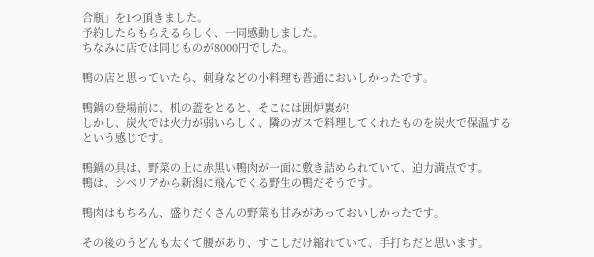合瓶」を1つ頂きました。
予約したらもらえるらしく、一同感動しました。
ちなみに店では同じものが8000円でした。

鴨の店と思っていたら、刺身などの小料理も普通においしかったです。

鴨鍋の登場前に、机の蓋をとると、そこには囲炉裏が!
しかし、炭火では火力が弱いらしく、隣のガスで料理してくれたものを炭火で保温するという感じです。

鴨鍋の具は、野菜の上に赤黒い鴨肉が一面に敷き詰められていて、迫力満点です。
鴨は、シベリアから新潟に飛んでくる野生の鴨だそうです。

鴨肉はもちろん、盛りだくさんの野菜も甘みがあっておいしかったです。

その後のうどんも太くて腰があり、すこしだけ縮れていて、手打ちだと思います。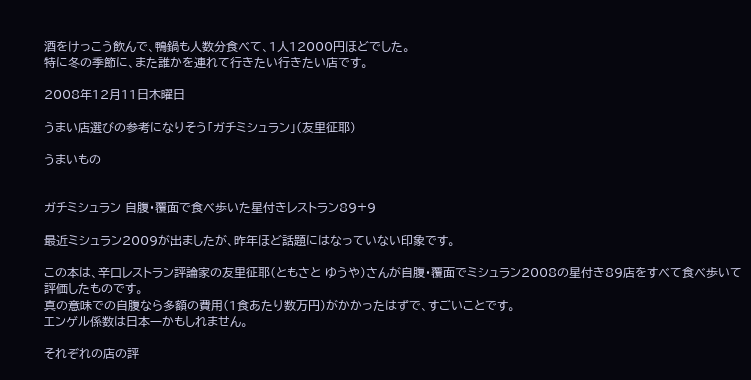酒をけっこう飲んで、鴨鍋も人数分食べて、1人12000円ほどでした。
特に冬の季節に、また誰かを連れて行きたい行きたい店です。

2008年12月11日木曜日

うまい店選びの参考になりそう「ガチミシュラン」(友里征耶)

うまいもの


ガチミシュラン 自腹・覆面で食べ歩いた星付きレストラン89+9

最近ミシュラン2009が出ましたが、昨年ほど話題にはなっていない印象です。

この本は、辛口レストラン評論家の友里征耶(ともさと ゆうや)さんが自腹・覆面でミシュラン2008の星付き89店をすべて食べ歩いて評価したものです。
真の意味での自腹なら多額の費用(1食あたり数万円)がかかったはずで、すごいことです。
エンゲル係数は日本一かもしれません。

それぞれの店の評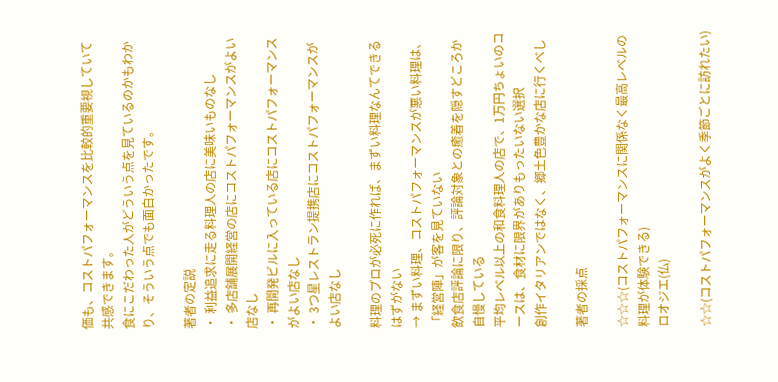価も、コストパフォーマンスを比較的重要視していて共感できます。
食にこだわった人がどういう点を見ているのかもわかり、そういう点でも面白かったです。

著者の定説
・ 利益追求に走る料理人の店に美味いものなし
・ 多店舗展開経営の店にコストパフォーマンスがよい店なし
・ 再開発ビルに入っている店にコストパフォーマンスがよい店なし
・ 3つ星レストラン提携店にコストパフォーマンスがよい店なし

料理のプロが必死に作れば、まずい料理なんてできるはずがない
→ まずい料理、コストパフォーマンスが悪い料理は、「経営陣」が客を見ていない
飲食店評論に限り、評論対象との癒着を隠すどころか自慢している
平均レベル以上の和食料理人の店で、1万円ちょいのコースは、食材に限界がありもったいない選択
創作イタリアンではなく、郷土色豊かな店に行くべし

著者の採点

☆☆☆(コストパフォーマンスに関係なく最高レベルの料理が体験できる)
ロオジエ(仏)

☆☆(コストパフォーマンスがよく季節ごとに訪れたい)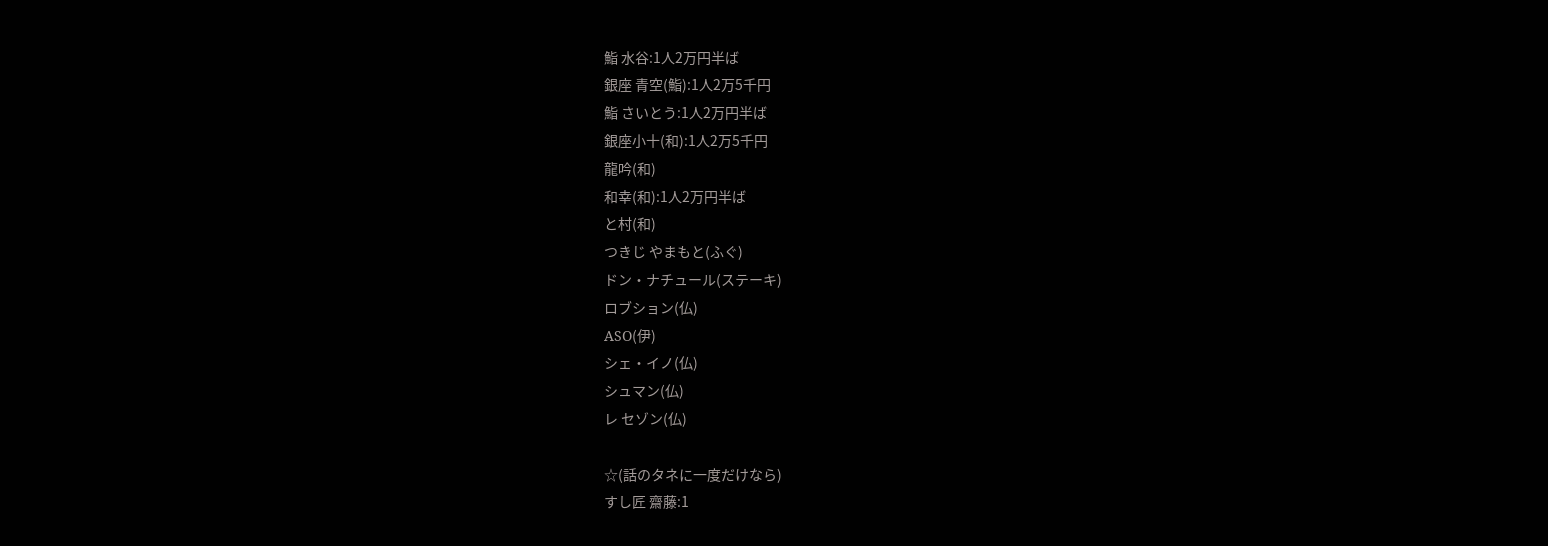鮨 水谷:1人2万円半ば
銀座 青空(鮨):1人2万5千円
鮨 さいとう:1人2万円半ば
銀座小十(和):1人2万5千円
龍吟(和)
和幸(和):1人2万円半ば
と村(和)
つきじ やまもと(ふぐ)
ドン・ナチュール(ステーキ)
ロブション(仏)
ASO(伊)
シェ・イノ(仏)
シュマン(仏)
レ セゾン(仏)

☆(話のタネに一度だけなら)
すし匠 齋藤:1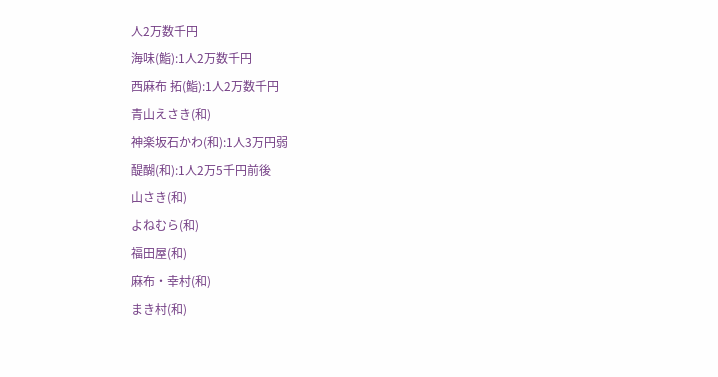人2万数千円
海味(鮨):1人2万数千円
西麻布 拓(鮨):1人2万数千円
青山えさき(和)
神楽坂石かわ(和):1人3万円弱
醍醐(和):1人2万5千円前後
山さき(和)
よねむら(和)
福田屋(和)
麻布・幸村(和)
まき村(和)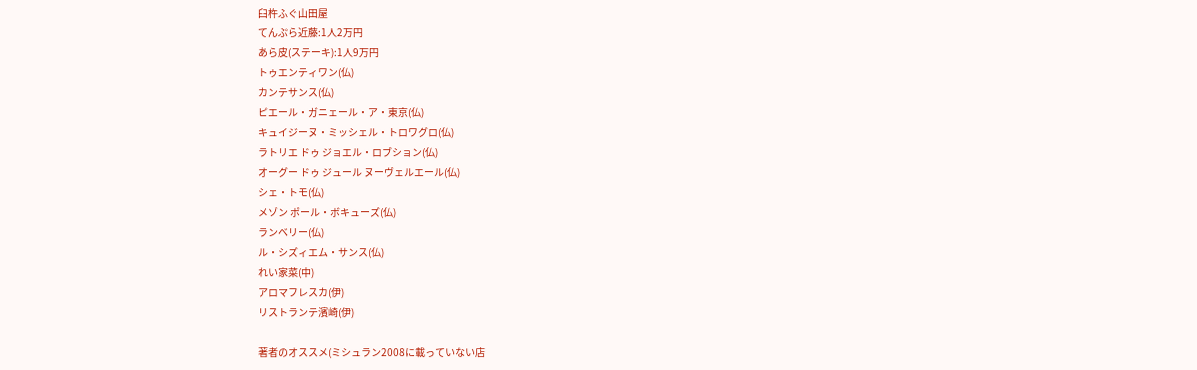臼杵ふぐ山田屋
てんぷら近藤:1人2万円
あら皮(ステーキ):1人9万円
トゥエンティワン(仏)
カンテサンス(仏)
ピエール・ガニェール・ア・東京(仏)
キュイジーヌ・ミッシェル・トロワグロ(仏)
ラトリエ ドゥ ジョエル・ロブション(仏)
オーグー ドゥ ジュール ヌーヴェルエール(仏)
シェ・トモ(仏)
メゾン ポール・ボキューズ(仏)
ランベリー(仏)
ル・シズィエム・サンス(仏)
れい家菜(中)
アロマフレスカ(伊)
リストランテ濱崎(伊)

著者のオススメ(ミシュラン2008に載っていない店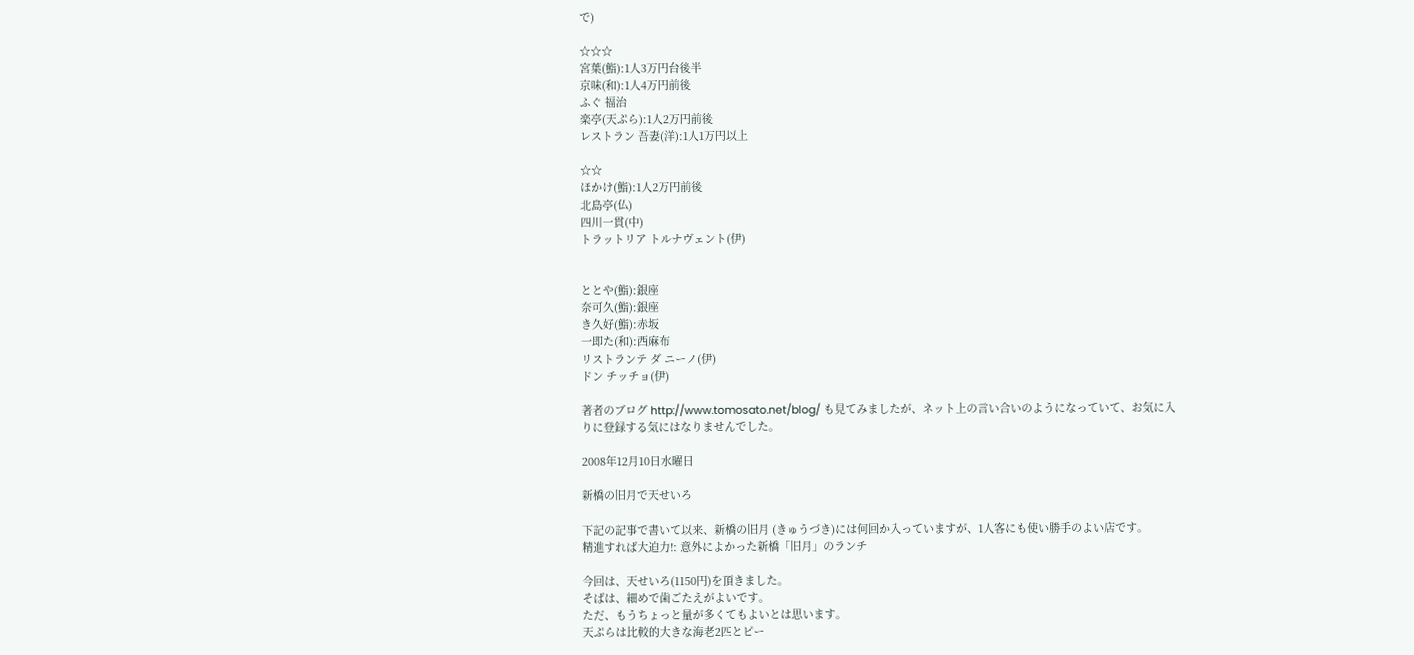で)

☆☆☆
宮葉(鮨):1人3万円台後半
京味(和):1人4万円前後
ふぐ 福治
楽亭(天ぷら):1人2万円前後
レストラン 吾妻(洋):1人1万円以上

☆☆
ほかけ(鮨):1人2万円前後
北島亭(仏)
四川一貫(中)
トラットリア トルナヴェント(伊)


ととや(鮨):銀座
奈可久(鮨):銀座
き久好(鮨):赤坂
一即た(和):西麻布
リストランテ ダ ニーノ(伊)
ドン チッチョ(伊)

著者のブログ http://www.tomosato.net/blog/ も見てみましたが、ネット上の言い合いのようになっていて、お気に入りに登録する気にはなりませんでした。

2008年12月10日水曜日

新橋の旧月で天せいろ

下記の記事で書いて以来、新橋の旧月 (きゅうづき)には何回か入っていますが、1人客にも使い勝手のよい店です。
精進すれば大迫力!: 意外によかった新橋「旧月」のランチ

今回は、天せいろ(1150円)を頂きました。
そばは、細めで歯ごたえがよいです。
ただ、もうちょっと量が多くてもよいとは思います。
天ぷらは比較的大きな海老2匹とピー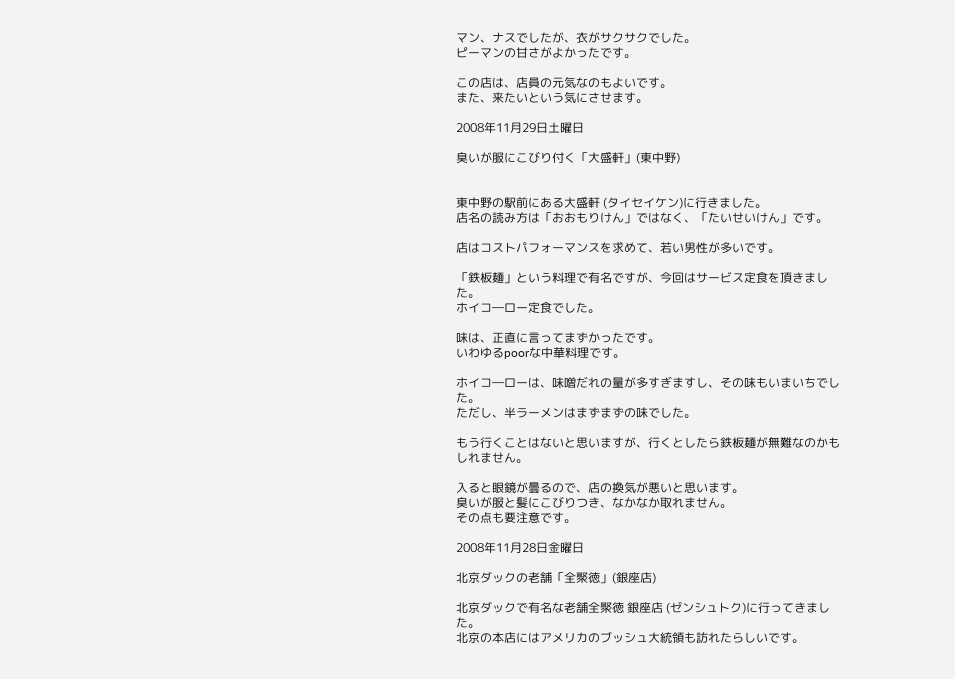マン、ナスでしたが、衣がサクサクでした。
ピーマンの甘さがよかったです。

この店は、店員の元気なのもよいです。
また、来たいという気にさせます。

2008年11月29日土曜日

臭いが服にこびり付く「大盛軒」(東中野)


東中野の駅前にある大盛軒 (タイセイケン)に行きました。
店名の読み方は「おおもりけん」ではなく、「たいせいけん」です。

店はコストパフォーマンスを求めて、若い男性が多いです。

「鉄板麺」という料理で有名ですが、今回はサービス定食を頂きました。
ホイコ―ロー定食でした。

味は、正直に言ってまずかったです。
いわゆるpoorな中華料理です。

ホイコ―ローは、味噌だれの量が多すぎますし、その味もいまいちでした。
ただし、半ラーメンはまずまずの味でした。

もう行くことはないと思いますが、行くとしたら鉄板麺が無難なのかもしれません。

入ると眼鏡が曇るので、店の換気が悪いと思います。
臭いが服と髪にこびりつき、なかなか取れません。
その点も要注意です。

2008年11月28日金曜日

北京ダックの老舗「全聚徳」(銀座店)

北京ダックで有名な老舗全聚徳 銀座店 (ゼンシュトク)に行ってきました。
北京の本店にはアメリカのブッシュ大統領も訪れたらしいです。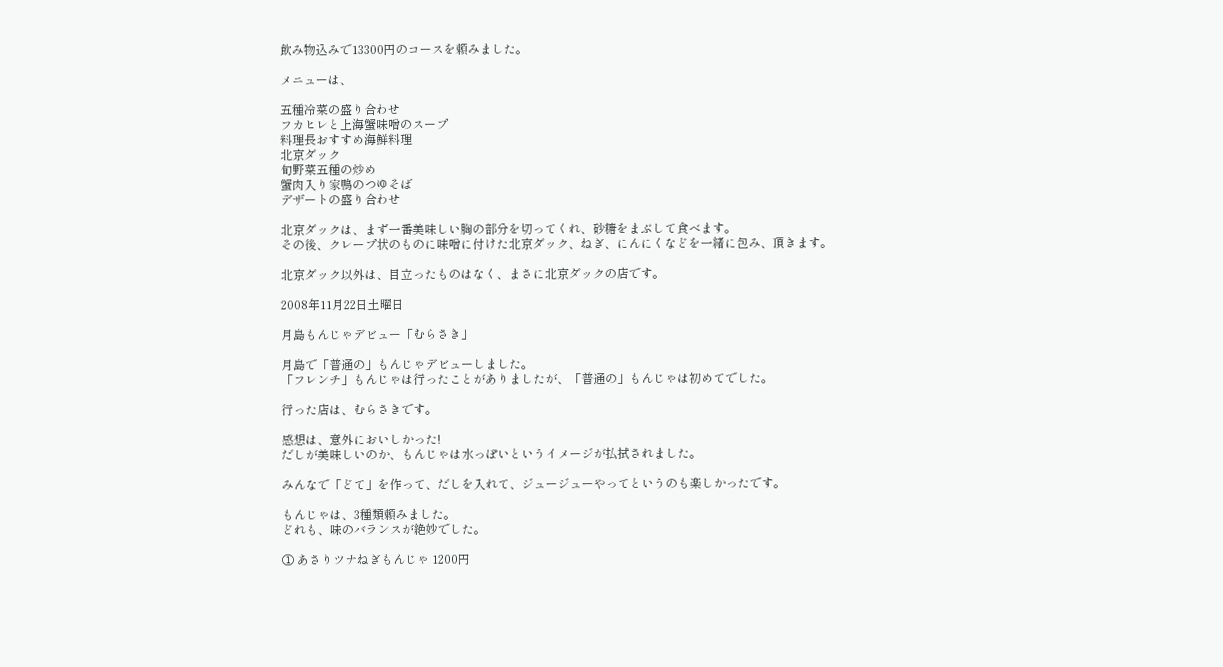飲み物込みで13300円のコースを頼みました。

メニューは、

五種冷菜の盛り合わせ
フカヒレと上海蟹味噌のスープ
料理長おすすめ海鮮料理
北京ダック
旬野菜五種の炒め
蟹肉入り家鴨のつゆそば
デザートの盛り合わせ

北京ダックは、まず一番美味しい胸の部分を切ってくれ、砂糖をまぶして食べます。
その後、クレープ状のものに味噌に付けた北京ダック、ねぎ、にんにくなどを一緒に包み、頂きます。

北京ダック以外は、目立ったものはなく、まさに北京ダックの店です。

2008年11月22日土曜日

月島もんじゃデビュー「むらさき」

月島で「普通の」もんじゃデビューしました。
「フレンチ」もんじゃは行ったことがありましたが、「普通の」もんじゃは初めてでした。

行った店は、むらさきです。

感想は、意外においしかった!
だしが美味しいのか、もんじゃは水っぽいというイメージが払拭されました。

みんなで「どて」を作って、だしを入れて、ジュージューやってというのも楽しかったです。

もんじゃは、3種類頼みました。
どれも、味のバランスが絶妙でした。

① あさりツナねぎもんじゃ 1200円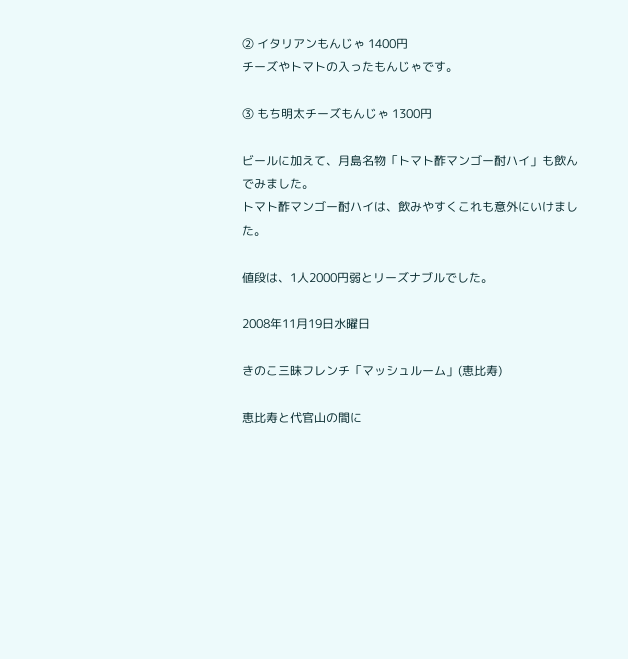② イタリアンもんじゃ 1400円
チーズやトマトの入ったもんじゃです。

③ もち明太チーズもんじゃ 1300円

ビールに加えて、月島名物「トマト酢マンゴー酎ハイ」も飲んでみました。
トマト酢マンゴー酎ハイは、飲みやすくこれも意外にいけました。

値段は、1人2000円弱とリーズナブルでした。

2008年11月19日水曜日

きのこ三昧フレンチ「マッシュルーム」(恵比寿)

恵比寿と代官山の間に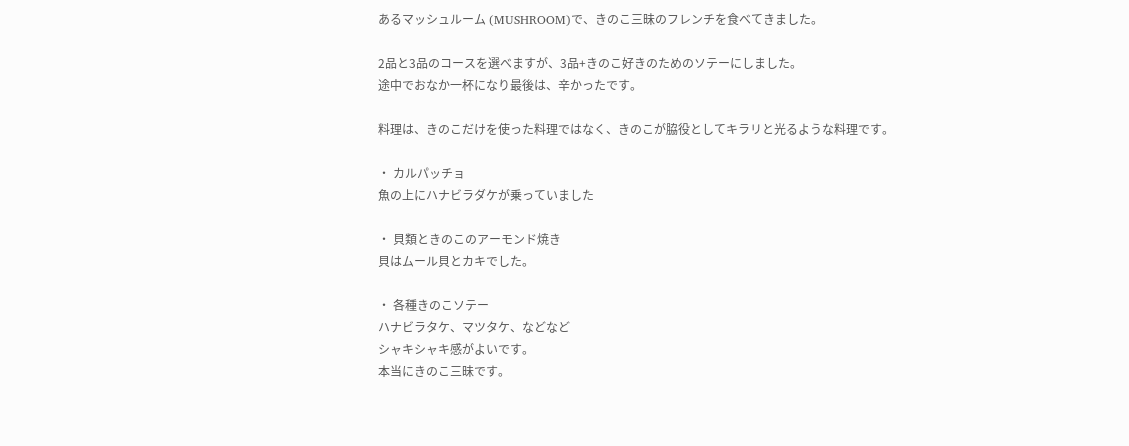あるマッシュルーム (MUSHROOM)で、きのこ三昧のフレンチを食べてきました。

2品と3品のコースを選べますが、3品+きのこ好きのためのソテーにしました。
途中でおなか一杯になり最後は、辛かったです。

料理は、きのこだけを使った料理ではなく、きのこが脇役としてキラリと光るような料理です。

・ カルパッチョ
魚の上にハナビラダケが乗っていました

・ 貝類ときのこのアーモンド焼き
貝はムール貝とカキでした。

・ 各種きのこソテー
ハナビラタケ、マツタケ、などなど
シャキシャキ感がよいです。
本当にきのこ三昧です。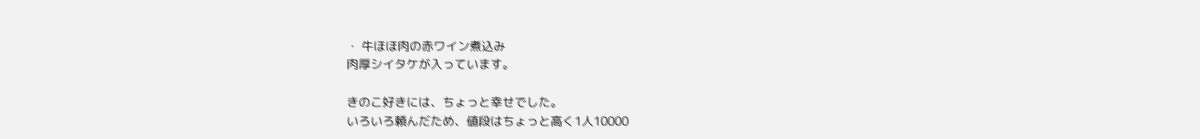・ 牛ほほ肉の赤ワイン煮込み
肉厚シイタケが入っています。

きのこ好きには、ちょっと幸せでした。
いろいろ頼んだため、値段はちょっと高く1人10000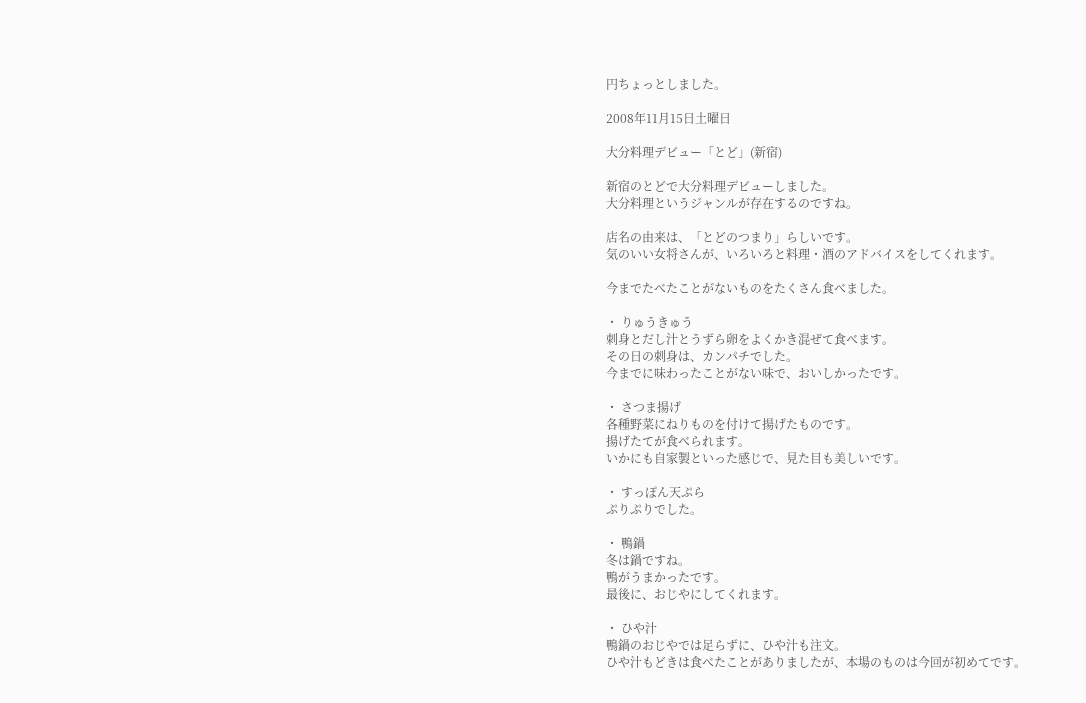円ちょっとしました。

2008年11月15日土曜日

大分料理デビュー「とど」(新宿)

新宿のとどで大分料理デビューしました。
大分料理というジャンルが存在するのですね。

店名の由来は、「とどのつまり」らしいです。
気のいい女将さんが、いろいろと料理・酒のアドバイスをしてくれます。

今までたべたことがないものをたくさん食べました。

・ りゅうきゅう
刺身とだし汁とうずら卵をよくかき混ぜて食べます。
その日の刺身は、カンパチでした。
今までに味わったことがない味で、おいしかったです。

・ さつま揚げ
各種野菜にねりものを付けて揚げたものです。
揚げたてが食べられます。
いかにも自家製といった感じで、見た目も美しいです。

・ すっぽん天ぷら
ぷりぷりでした。

・ 鴨鍋
冬は鍋ですね。
鴨がうまかったです。
最後に、おじやにしてくれます。

・ ひや汁
鴨鍋のおじやでは足らずに、ひや汁も注文。
ひや汁もどきは食べたことがありましたが、本場のものは今回が初めてです。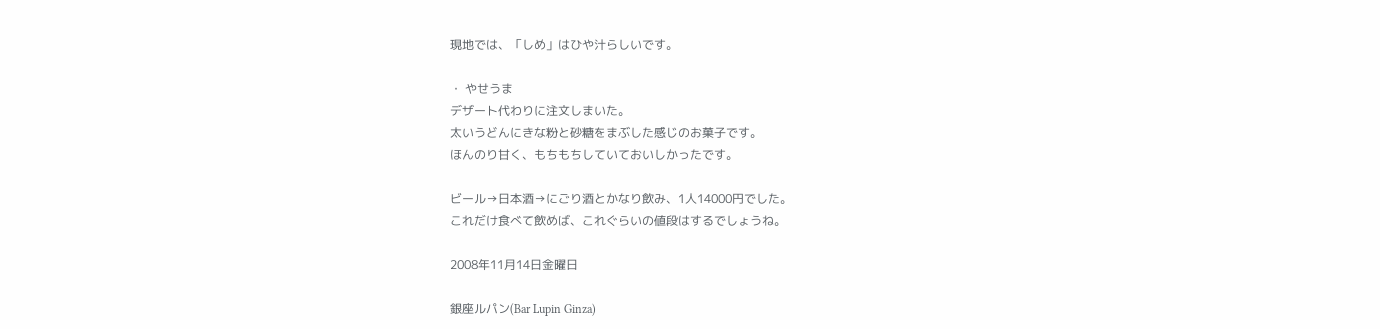現地では、「しめ」はひや汁らしいです。

・ やせうま
デザート代わりに注文しまいた。
太いうどんにきな粉と砂糖をまぶした感じのお菓子です。
ほんのり甘く、もちもちしていておいしかったです。

ビール→日本酒→にごり酒とかなり飲み、1人14000円でした。
これだけ食べて飲めば、これぐらいの値段はするでしょうね。

2008年11月14日金曜日

銀座ルパン(Bar Lupin Ginza)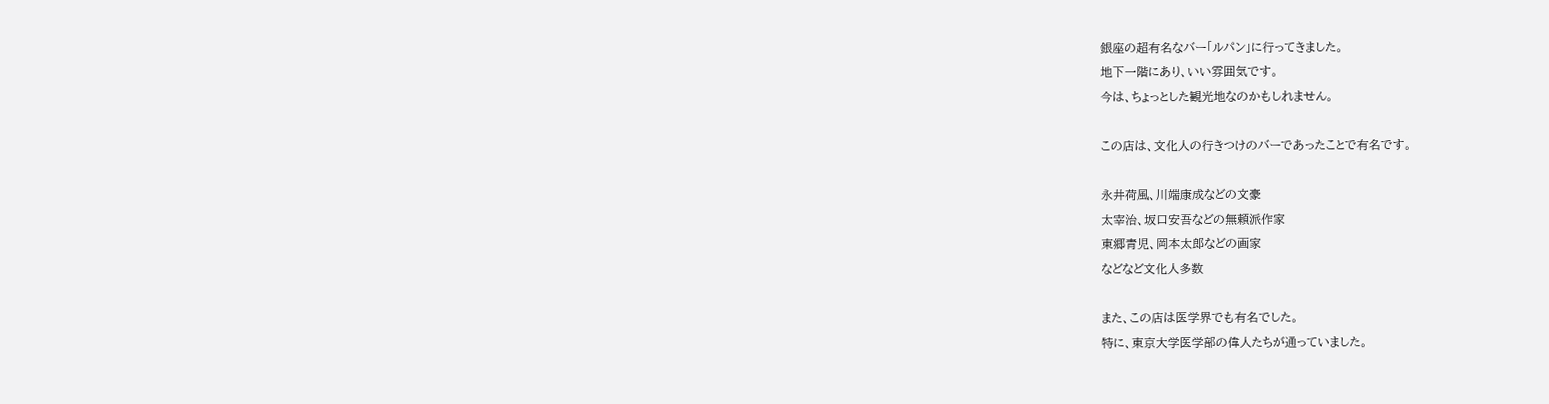銀座の超有名なバー「ルパン」に行ってきました。
地下一階にあり、いい雰囲気です。
今は、ちょっとした観光地なのかもしれません。

この店は、文化人の行きつけのバーであったことで有名です。

永井荷風、川端康成などの文豪
太宰治、坂口安吾などの無頼派作家
東郷青児、岡本太郎などの画家
などなど文化人多数

また、この店は医学界でも有名でした。
特に、東京大学医学部の偉人たちが通っていました。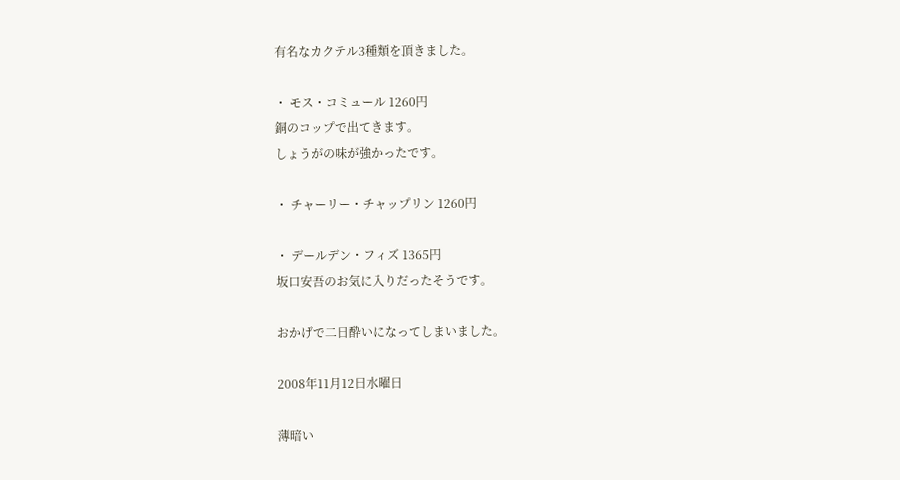有名なカクテル3種類を頂きました。

・ モス・コミュール 1260円
銅のコップで出てきます。
しょうがの味が強かったです。

・ チャーリー・チャップリン 1260円

・ デールデン・フィズ 1365円
坂口安吾のお気に入りだったそうです。

おかげで二日酔いになってしまいました。

2008年11月12日水曜日

薄暗い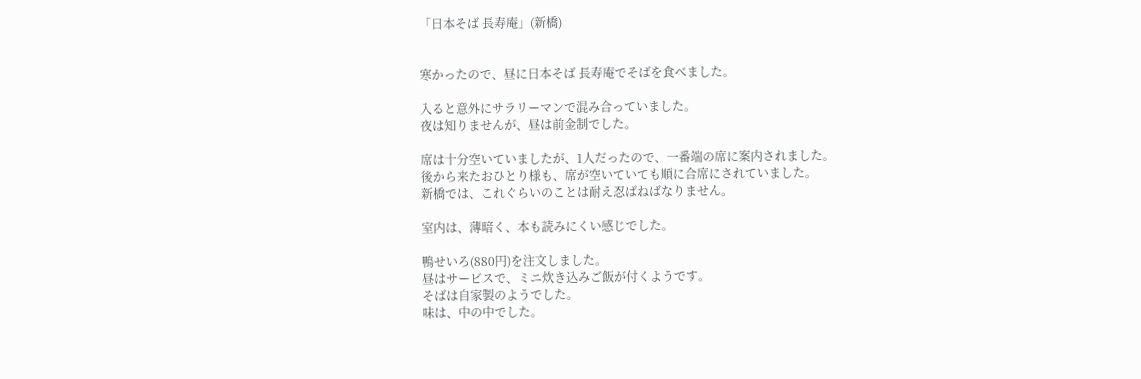「日本そば 長寿庵」(新橋)


寒かったので、昼に日本そば 長寿庵でそばを食べました。

入ると意外にサラリーマンで混み合っていました。
夜は知りませんが、昼は前金制でした。

席は十分空いていましたが、1人だったので、一番端の席に案内されました。
後から来たおひとり様も、席が空いていても順に合席にされていました。
新橋では、これぐらいのことは耐え忍ばねばなりません。

室内は、薄暗く、本も読みにくい感じでした。

鴨せいろ(880円)を注文しました。
昼はサービスで、ミニ炊き込みご飯が付くようです。
そばは自家製のようでした。
味は、中の中でした。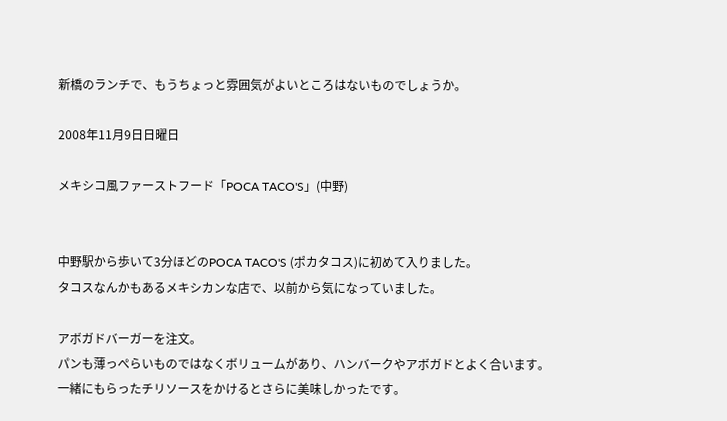新橋のランチで、もうちょっと雰囲気がよいところはないものでしょうか。

2008年11月9日日曜日

メキシコ風ファーストフード「POCA TACO'S」(中野)


中野駅から歩いて3分ほどのPOCA TACO'S (ポカタコス)に初めて入りました。
タコスなんかもあるメキシカンな店で、以前から気になっていました。

アボガドバーガーを注文。
パンも薄っぺらいものではなくボリュームがあり、ハンバークやアボガドとよく合います。
一緒にもらったチリソースをかけるとさらに美味しかったです。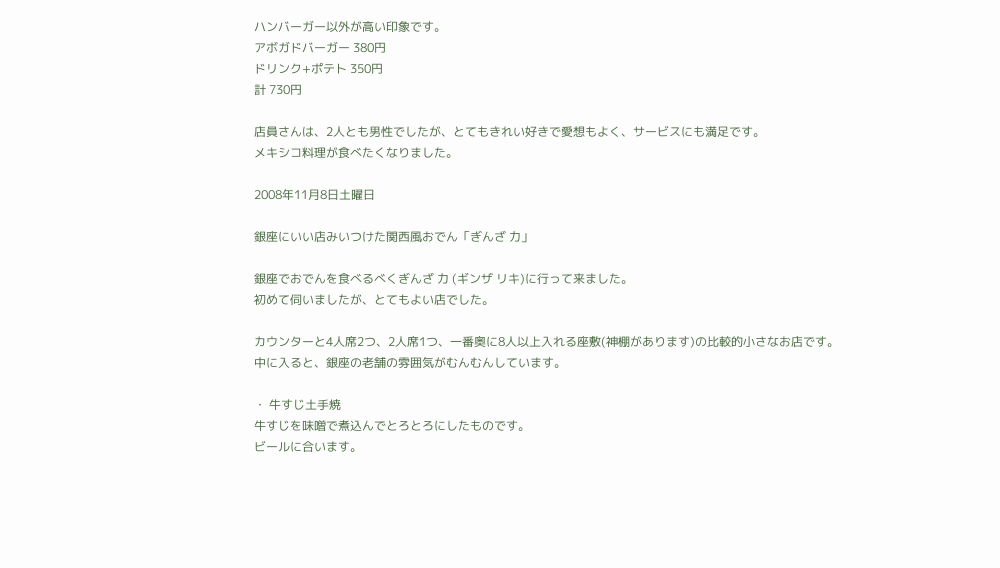ハンバーガー以外が高い印象です。
アボガドバーガー 380円
ドリンク+ポテト 350円
計 730円

店員さんは、2人とも男性でしたが、とてもきれい好きで愛想もよく、サービスにも満足です。
メキシコ料理が食べたくなりました。

2008年11月8日土曜日

銀座にいい店みいつけた関西風おでん「ぎんざ 力」

銀座でおでんを食べるべくぎんざ 力 (ギンザ リキ)に行って来ました。
初めて伺いましたが、とてもよい店でした。

カウンターと4人席2つ、2人席1つ、一番奥に8人以上入れる座敷(神棚があります)の比較的小さなお店です。
中に入ると、銀座の老舗の雰囲気がむんむんしています。

・ 牛すじ土手焼
牛すじを味噌で煮込んでとろとろにしたものです。
ビールに合います。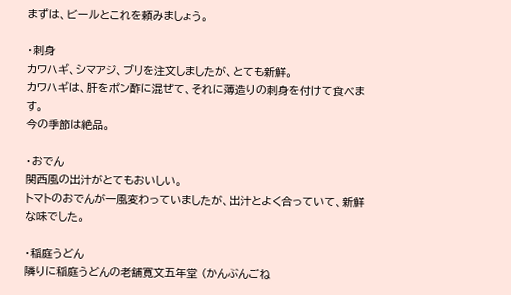まずは、ビールとこれを頼みましょう。

・刺身
カワハギ、シマアジ、ブリを注文しましたが、とても新鮮。
カワハギは、肝をポン酢に混ぜて、それに薄造りの刺身を付けて食べます。
今の季節は絶品。

・おでん
関西風の出汁がとてもおいしい。
トマトのおでんが一風変わっていましたが、出汁とよく合っていて、新鮮な味でした。

・稲庭うどん
隣りに稲庭うどんの老舗寛文五年堂 (かんぶんごね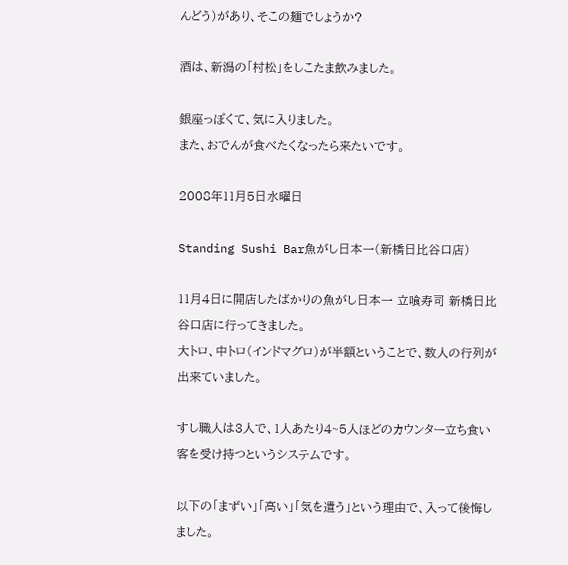んどう)があり、そこの麺でしょうか?

酒は、新潟の「村松」をしこたま飲みました。

銀座っぽくて、気に入りました。
また、おでんが食べたくなったら来たいです。

2008年11月5日水曜日

Standing Sushi Bar魚がし日本一(新橋日比谷口店)

11月4日に開店したばかりの魚がし日本一 立喰寿司 新橋日比谷口店に行ってきました。
大トロ、中トロ(インドマグロ)が半額ということで、数人の行列が出来ていました。

すし職人は3人で、1人あたり4~5人ほどのカウンター立ち食い客を受け持つというシステムです。

以下の「まずい」「高い」「気を遣う」という理由で、入って後悔しました。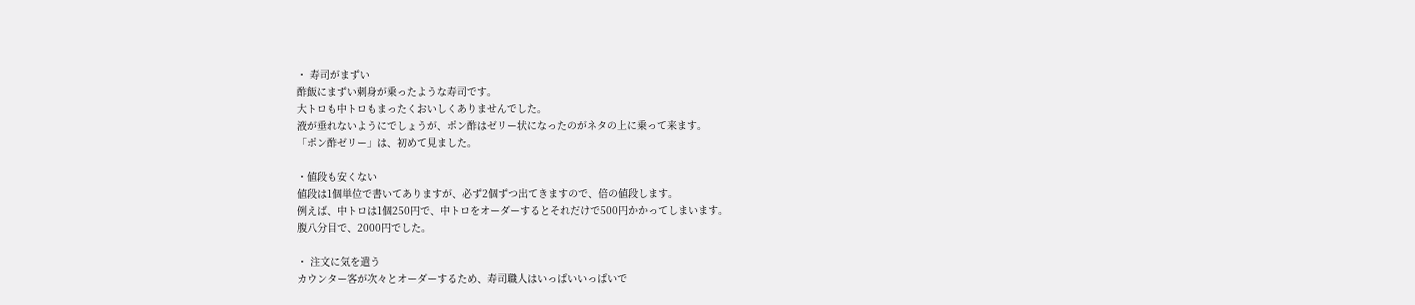・ 寿司がまずい
酢飯にまずい刺身が乗ったような寿司です。
大トロも中トロもまったくおいしくありませんでした。
液が垂れないようにでしょうが、ポン酢はゼリー状になったのがネタの上に乗って来ます。
「ポン酢ゼリー」は、初めて見ました。

・値段も安くない
値段は1個単位で書いてありますが、必ず2個ずつ出てきますので、倍の値段します。
例えば、中トロは1個250円で、中トロをオーダーするとそれだけで500円かかってしまいます。
腹八分目で、2000円でした。

・ 注文に気を遣う
カウンター客が次々とオーダーするため、寿司職人はいっぱいいっぱいで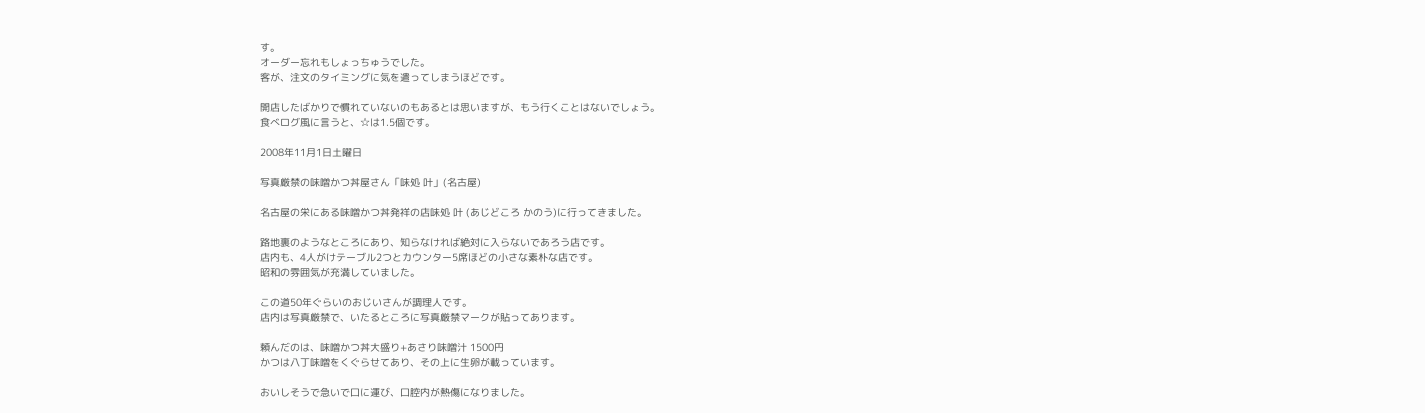す。
オーダー忘れもしょっちゅうでした。
客が、注文のタイミングに気を遣ってしまうほどです。

開店したばかりで慣れていないのもあるとは思いますが、もう行くことはないでしょう。
食べログ風に言うと、☆は1.5個です。

2008年11月1日土曜日

写真厳禁の味噌かつ丼屋さん「味処 叶」(名古屋)

名古屋の栄にある味噌かつ丼発祥の店味処 叶 (あじどころ かのう)に行ってきました。

路地裏のようなところにあり、知らなければ絶対に入らないであろう店です。
店内も、4人がけテーブル2つとカウンター5席ほどの小さな素朴な店です。
昭和の雰囲気が充満していました。

この道50年ぐらいのおじいさんが調理人です。
店内は写真厳禁で、いたるところに写真厳禁マークが貼ってあります。

頼んだのは、味噌かつ丼大盛り+あさり味噌汁 1500円
かつは八丁味噌をくぐらせてあり、その上に生卵が載っています。

おいしそうで急いで口に運び、口腔内が熱傷になりました。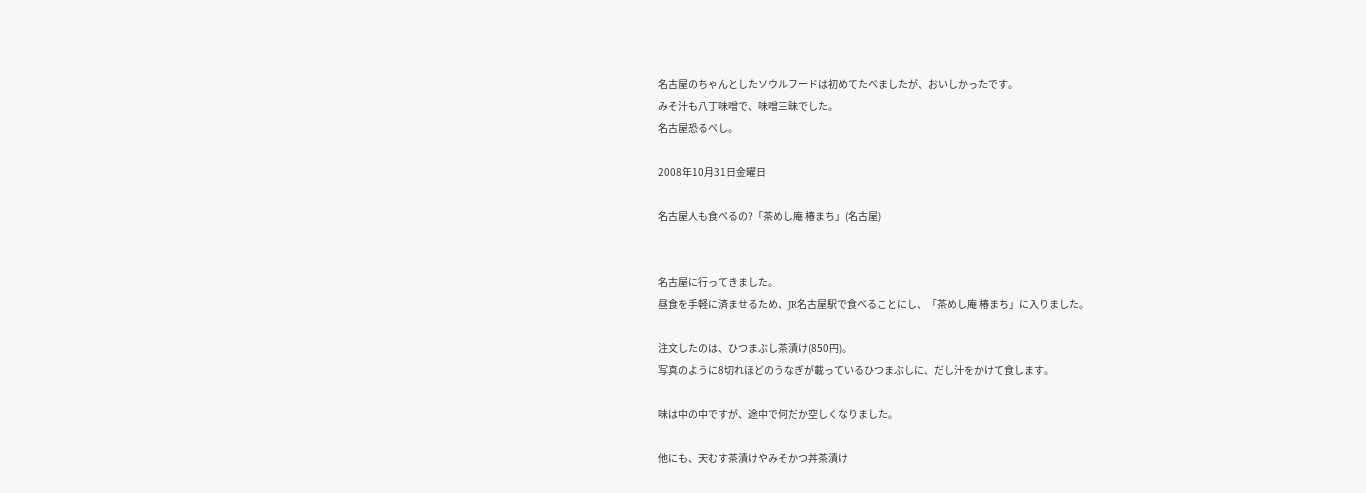名古屋のちゃんとしたソウルフードは初めてたべましたが、おいしかったです。
みそ汁も八丁味噌で、味噌三昧でした。
名古屋恐るべし。

2008年10月31日金曜日

名古屋人も食べるの?「茶めし庵 椿まち」(名古屋)


名古屋に行ってきました。
昼食を手軽に済ませるため、JR名古屋駅で食べることにし、「茶めし庵 椿まち」に入りました。

注文したのは、ひつまぶし茶漬け(850円)。
写真のように8切れほどのうなぎが載っているひつまぶしに、だし汁をかけて食します。

味は中の中ですが、途中で何だか空しくなりました。

他にも、天むす茶漬けやみそかつ丼茶漬け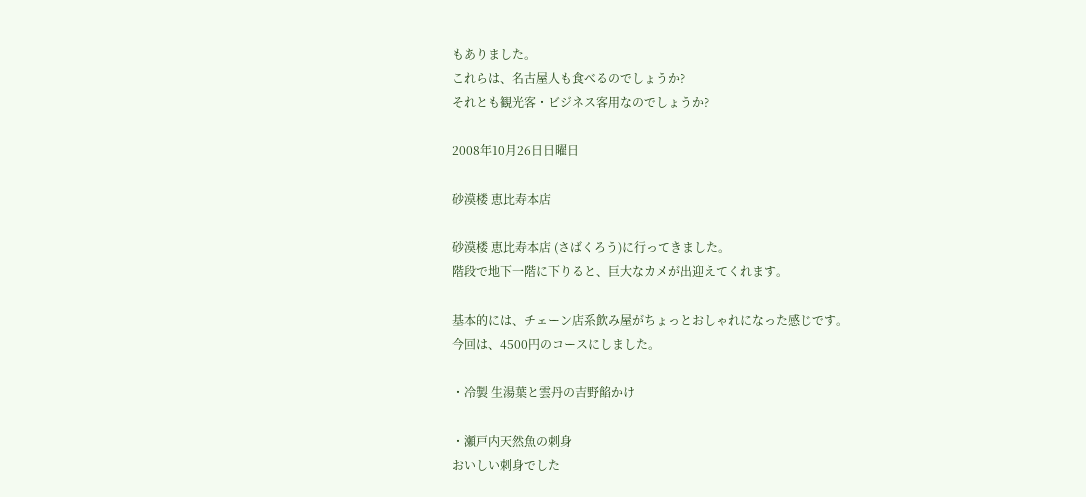もありました。
これらは、名古屋人も食べるのでしょうか?
それとも観光客・ビジネス客用なのでしょうか?

2008年10月26日日曜日

砂漠楼 恵比寿本店

砂漠楼 恵比寿本店 (さばくろう)に行ってきました。
階段で地下一階に下りると、巨大なカメが出迎えてくれます。

基本的には、チェーン店系飲み屋がちょっとおしゃれになった感じです。
今回は、4500円のコースにしました。

・冷製 生湯葉と雲丹の吉野餡かけ

・瀬戸内天然魚の刺身
おいしい刺身でした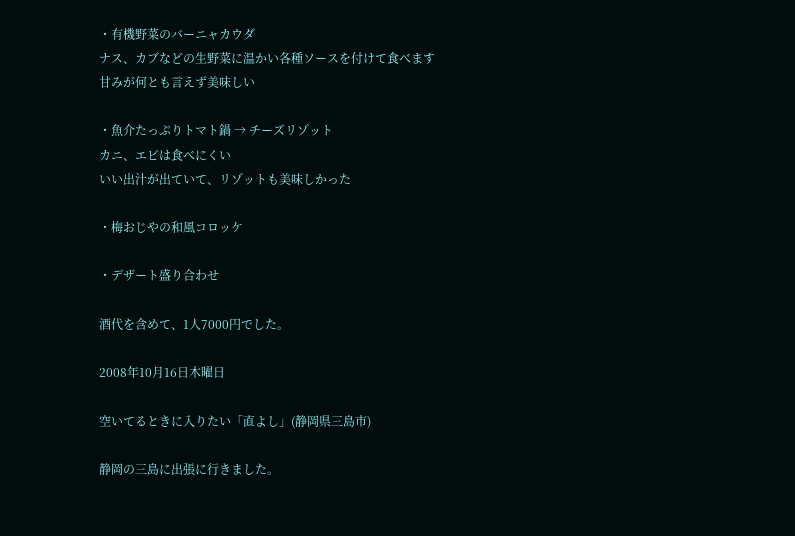・有機野菜のバーニャカウダ
ナス、カブなどの生野菜に温かい各種ソースを付けて食べます
甘みが何とも言えず美味しい

・魚介たっぷりトマト鍋 → チーズリゾット
カニ、エビは食べにくい
いい出汁が出ていて、リゾットも美味しかった

・梅おじやの和風コロッケ

・デザート盛り合わせ

酒代を含めて、1人7000円でした。

2008年10月16日木曜日

空いてるときに入りたい「直よし」(静岡県三島市)

静岡の三島に出張に行きました。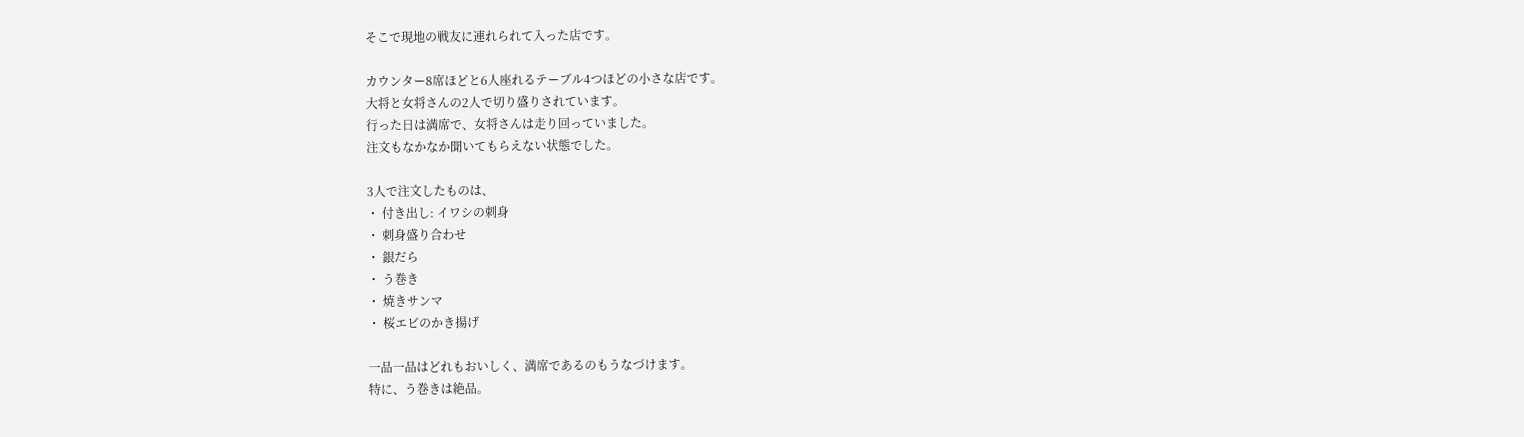そこで現地の戦友に連れられて入った店です。

カウンター8席ほどと6人座れるテーブル4つほどの小さな店です。
大将と女将さんの2人で切り盛りされています。
行った日は満席で、女将さんは走り回っていました。
注文もなかなか聞いてもらえない状態でした。

3人で注文したものは、
・ 付き出し: イワシの刺身
・ 刺身盛り合わせ
・ 銀だら
・ う巻き
・ 焼きサンマ
・ 桜エビのかき揚げ

一品一品はどれもおいしく、満席であるのもうなづけます。
特に、う巻きは絶品。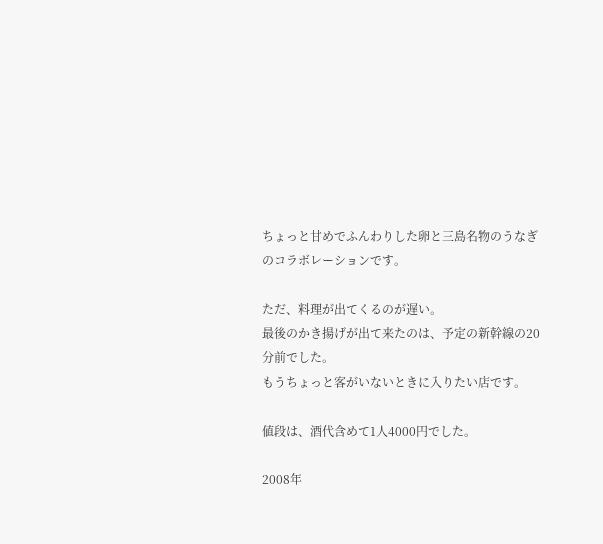ちょっと甘めでふんわりした卵と三島名物のうなぎのコラボレーションです。

ただ、料理が出てくるのが遅い。
最後のかき揚げが出て来たのは、予定の新幹線の20分前でした。
もうちょっと客がいないときに入りたい店です。

値段は、酒代含めて1人4000円でした。

2008年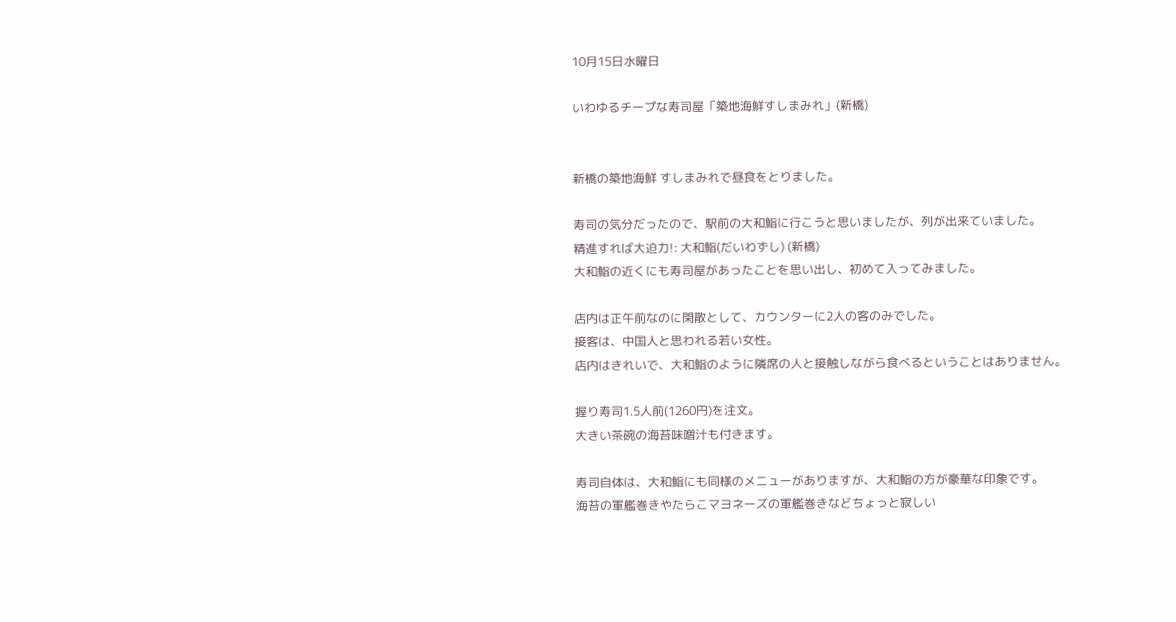10月15日水曜日

いわゆるチープな寿司屋「築地海鮮すしまみれ」(新橋)


新橋の築地海鮮 すしまみれで昼食をとりました。

寿司の気分だったので、駅前の大和鮨に行こうと思いましたが、列が出来ていました。
精進すれば大迫力!: 大和鮨(だいわずし) (新橋)
大和鮨の近くにも寿司屋があったことを思い出し、初めて入ってみました。

店内は正午前なのに閑散として、カウンターに2人の客のみでした。
接客は、中国人と思われる若い女性。
店内はきれいで、大和鮨のように隣席の人と接触しながら食べるということはありません。

握り寿司1.5人前(1260円)を注文。
大きい茶碗の海苔味噌汁も付きます。

寿司自体は、大和鮨にも同様のメニューがありますが、大和鮨の方が豪華な印象です。
海苔の軍艦巻きやたらこマヨネーズの軍艦巻きなどちょっと寂しい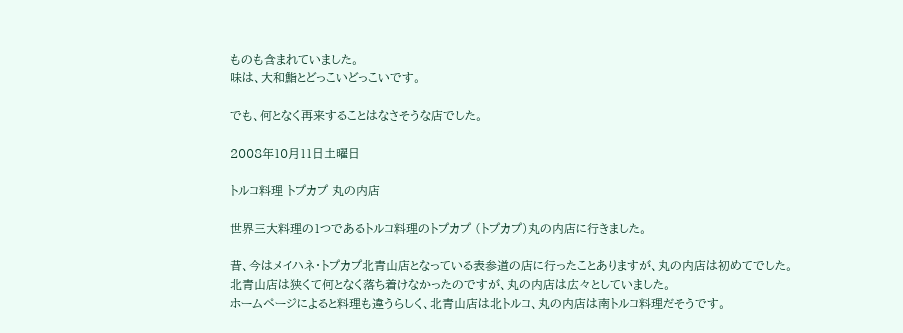ものも含まれていました。
味は、大和鮨とどっこいどっこいです。

でも、何となく再来することはなさそうな店でした。

2008年10月11日土曜日

トルコ料理 トプカプ 丸の内店

世界三大料理の1つであるトルコ料理のトプカプ (トプカプ)丸の内店に行きました。

昔、今はメイハネ・トプカプ北青山店となっている表参道の店に行ったことありますが、丸の内店は初めてでした。
北青山店は狭くて何となく落ち着けなかったのですが、丸の内店は広々としていました。
ホームページによると料理も違うらしく、北青山店は北トルコ、丸の内店は南トルコ料理だそうです。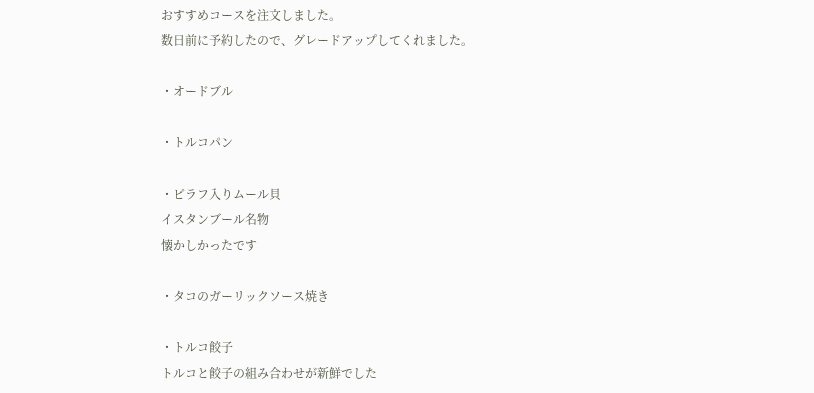おすすめコースを注文しました。
数日前に予約したので、グレードアップしてくれました。

・オードブル

・トルコパン

・ピラフ入りムール貝
イスタンブール名物
懐かしかったです

・タコのガーリックソース焼き

・トルコ餃子
トルコと餃子の組み合わせが新鮮でした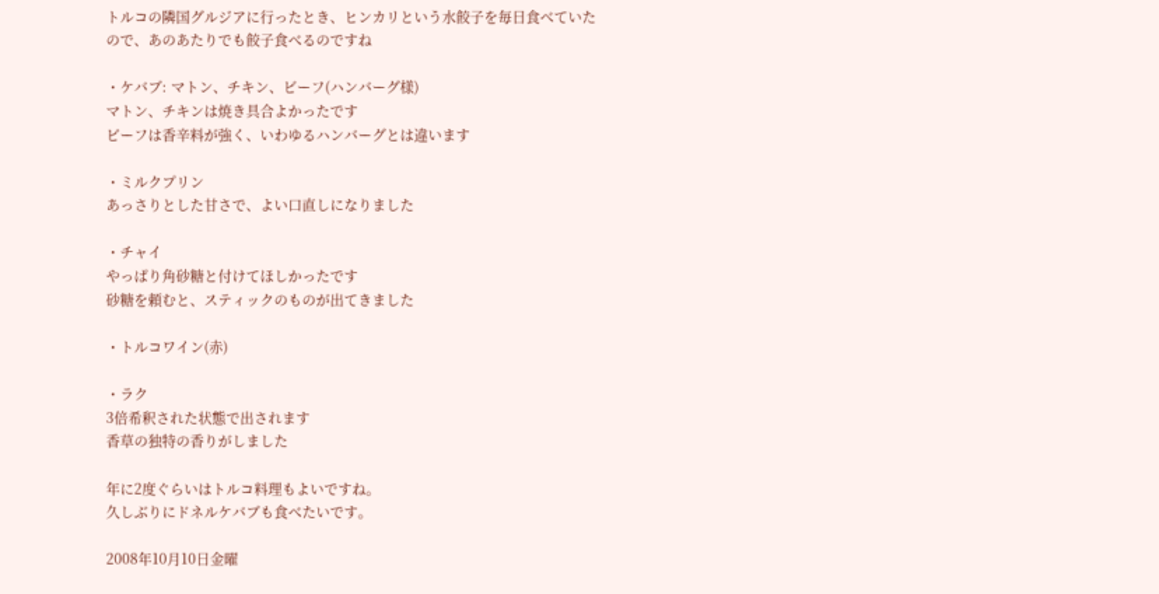トルコの隣国グルジアに行ったとき、ヒンカリという水餃子を毎日食べていたので、あのあたりでも餃子食べるのですね

・ケバブ: マトン、チキン、ビーフ(ハンバーグ様)
マトン、チキンは焼き具合よかったです
ビーフは香辛料が強く、いわゆるハンバーグとは違います

・ミルクプリン
あっさりとした甘さで、よい口直しになりました

・チャイ
やっぱり角砂糖と付けてほしかったです
砂糖を頼むと、スティックのものが出てきました

・トルコワイン(赤)

・ラク
3倍希釈された状態で出されます
香草の独特の香りがしました

年に2度ぐらいはトルコ料理もよいですね。
久しぶりにドネルケバブも食べたいです。

2008年10月10日金曜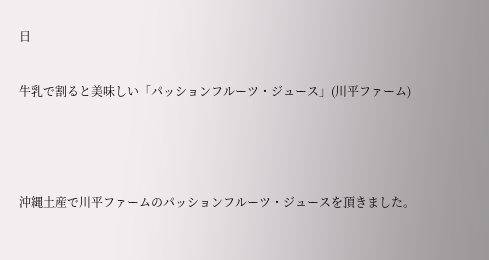日

牛乳で割ると美味しい「パッションフルーツ・ジュース」(川平ファーム)



沖縄土産で川平ファームのパッションフルーツ・ジュースを頂きました。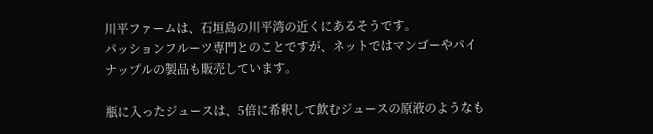川平ファームは、石垣島の川平湾の近くにあるそうです。
パッションフルーツ専門とのことですが、ネットではマンゴーやパイナップルの製品も販売しています。

瓶に入ったジュースは、5倍に希釈して飲むジュースの原液のようなも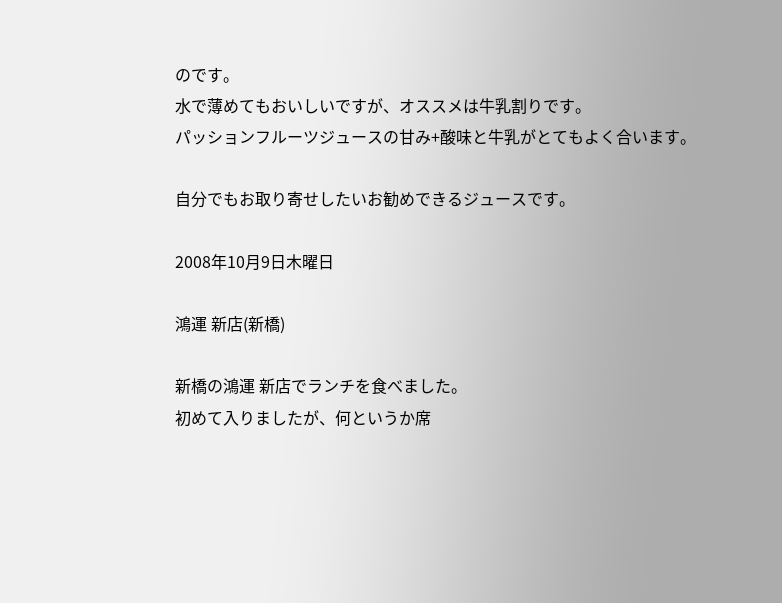のです。
水で薄めてもおいしいですが、オススメは牛乳割りです。
パッションフルーツジュースの甘み+酸味と牛乳がとてもよく合います。

自分でもお取り寄せしたいお勧めできるジュースです。

2008年10月9日木曜日

鴻運 新店(新橋)

新橋の鴻運 新店でランチを食べました。
初めて入りましたが、何というか席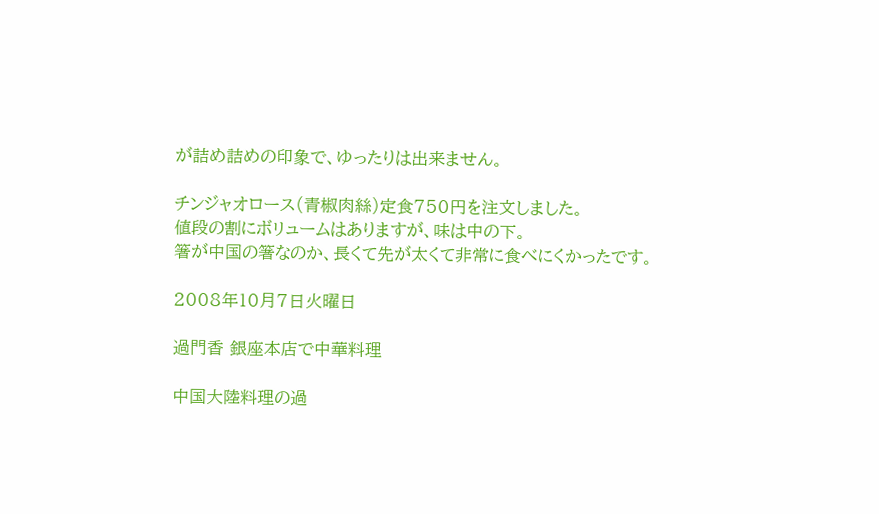が詰め詰めの印象で、ゆったりは出来ません。

チンジャオロース(青椒肉絲)定食750円を注文しました。
値段の割にボリュームはありますが、味は中の下。
箸が中国の箸なのか、長くて先が太くて非常に食べにくかったです。

2008年10月7日火曜日

過門香 銀座本店で中華料理

中国大陸料理の過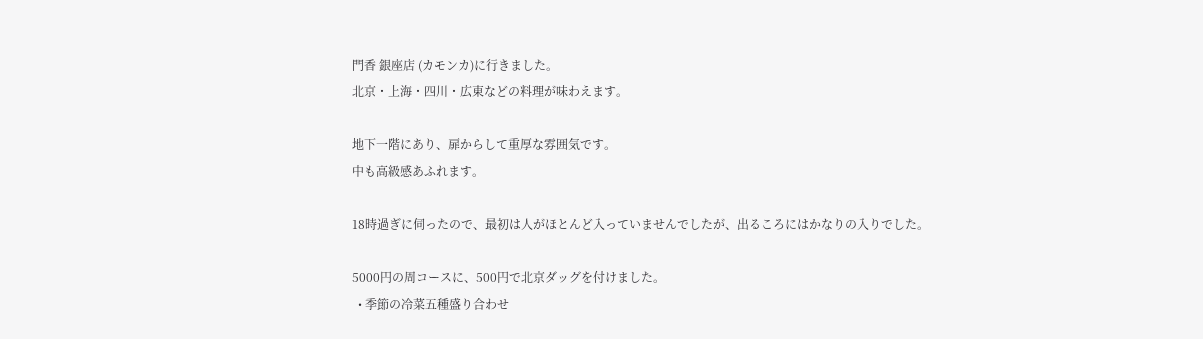門香 銀座店 (カモンカ)に行きました。
北京・上海・四川・広東などの料理が味わえます。

地下一階にあり、扉からして重厚な雰囲気です。
中も高級感あふれます。

18時過ぎに伺ったので、最初は人がほとんど入っていませんでしたが、出るころにはかなりの入りでした。

5000円の周コースに、500円で北京ダッグを付けました。
  • 季節の冷菜五種盛り合わせ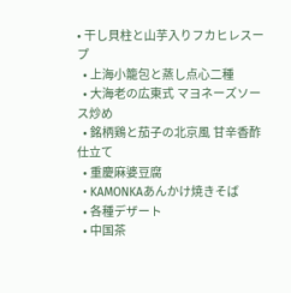• 干し貝柱と山芋入りフカヒレスープ
  • 上海小籠包と蒸し点心二種
  • 大海老の広東式 マヨネーズソース炒め
  • 銘柄鶏と茄子の北京風 甘辛香酢仕立て
  • 重慶麻婆豆腐
  • KAMONKAあんかけ焼きそば
  • 各種デザート
  • 中国茶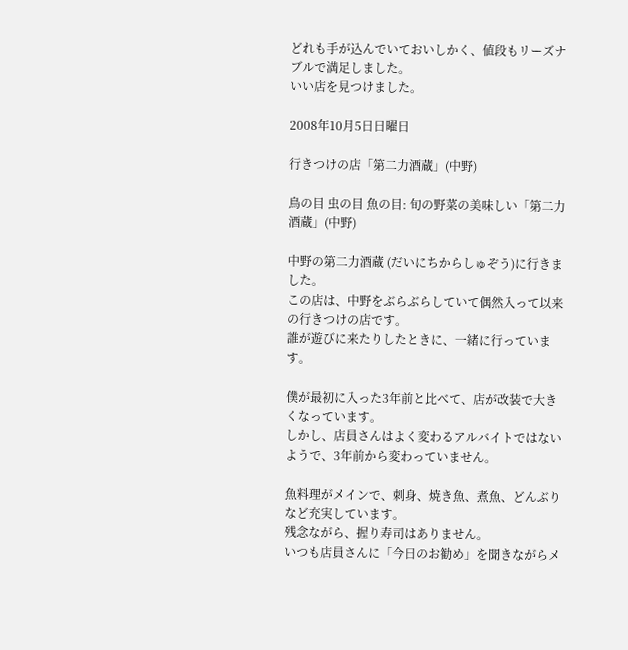どれも手が込んでいておいしかく、値段もリーズナブルで満足しました。
いい店を見つけました。

2008年10月5日日曜日

行きつけの店「第二力酒蔵」(中野)

鳥の目 虫の目 魚の目: 旬の野菜の美味しい「第二力酒蔵」(中野)

中野の第二力酒蔵 (だいにちからしゅぞう)に行きました。
この店は、中野をぶらぶらしていて偶然入って以来の行きつけの店です。
誰が遊びに来たりしたときに、一緒に行っています。

僕が最初に入った3年前と比べて、店が改装で大きくなっています。
しかし、店員さんはよく変わるアルバイトではないようで、3年前から変わっていません。

魚料理がメインで、刺身、焼き魚、煮魚、どんぶりなど充実しています。
残念ながら、握り寿司はありません。
いつも店員さんに「今日のお勧め」を聞きながらメ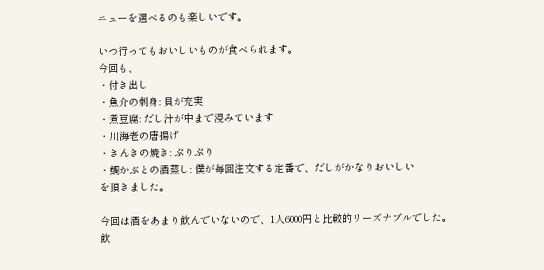ニューを選べるのも楽しいです。

いつ行ってもおいしいものが食べられます。
今回も、
・付き出し
・魚介の刺身: 貝が充実
・煮豆腐: だし汁が中まで浸みています
・川海老の唐揚げ
・きんきの焼き: ぷりぷり
・鯛かぶとの酒蒸し: 僕が毎回注文する定番で、だしがかなりおいしい
を頂きました。

今回は酒をあまり飲んでいないので、1人6000円と比較的リーズナブルでした。
飲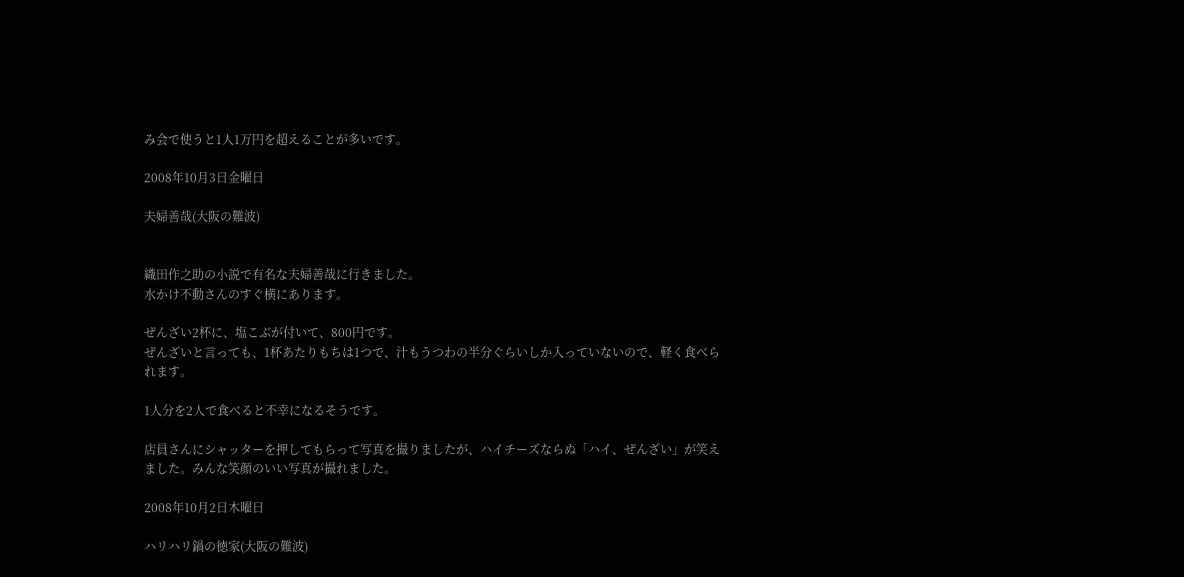み会で使うと1人1万円を超えることが多いです。

2008年10月3日金曜日

夫婦善哉(大阪の難波)


織田作之助の小説で有名な夫婦善哉に行きました。
水かけ不動さんのすぐ横にあります。

ぜんざい2杯に、塩こぶが付いて、800円です。
ぜんざいと言っても、1杯あたりもちは1つで、汁もうつわの半分ぐらいしか入っていないので、軽く食べられます。

1人分を2人で食べると不幸になるそうです。

店員さんにシャッターを押してもらって写真を撮りましたが、ハイチーズならぬ「ハイ、ぜんざい」が笑えました。みんな笑顔のいい写真が撮れました。

2008年10月2日木曜日

ハリハリ鍋の徳家(大阪の難波)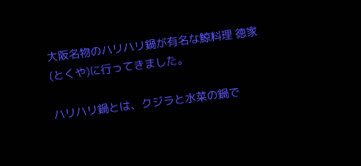大阪名物のハリハリ鍋が有名な鯨料理 徳家 (とくや)に行ってきました。

ハリハリ鍋とは、クジラと水菜の鍋で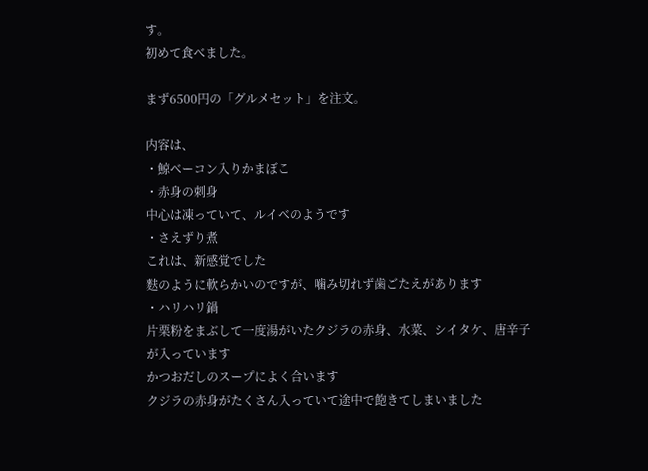す。
初めて食べました。

まず6500円の「グルメセット」を注文。

内容は、
・鯨ベーコン入りかまぼこ
・赤身の刺身
中心は凍っていて、ルイベのようです
・さえずり煮
これは、新感覚でした
麩のように軟らかいのですが、噛み切れず歯ごたえがあります
・ハリハリ鍋
片栗粉をまぶして一度湯がいたクジラの赤身、水菜、シイタケ、唐辛子が入っています
かつおだしのスープによく合います
クジラの赤身がたくさん入っていて途中で飽きてしまいました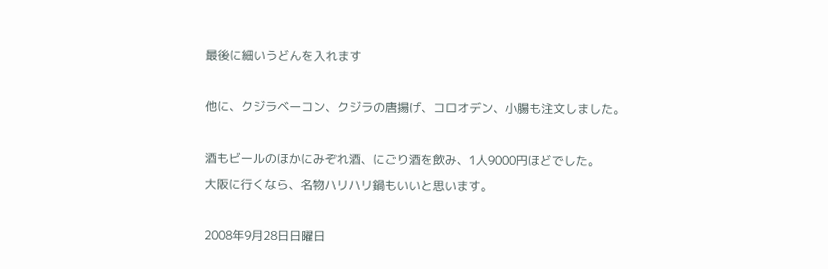最後に細いうどんを入れます

他に、クジラベーコン、クジラの唐揚げ、コロオデン、小腸も注文しました。

酒もビールのほかにみぞれ酒、にごり酒を飲み、1人9000円ほどでした。
大阪に行くなら、名物ハリハリ鍋もいいと思います。

2008年9月28日日曜日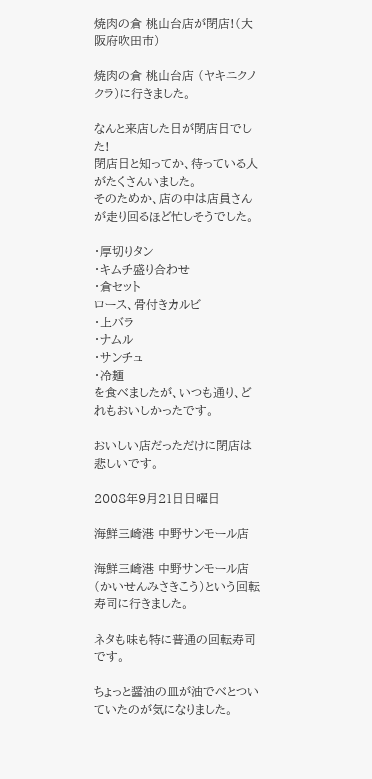焼肉の倉 桃山台店が閉店!(大阪府吹田市)

焼肉の倉 桃山台店 (ヤキニクノクラ)に行きました。

なんと来店した日が閉店日でした!
閉店日と知ってか、待っている人がたくさんいました。
そのためか、店の中は店員さんが走り回るほど忙しそうでした。

・厚切りタン
・キムチ盛り合わせ
・倉セット
ロース、骨付きカルビ
・上バラ
・ナムル
・サンチュ
・冷麺
を食べましたが、いつも通り、どれもおいしかったです。

おいしい店だっただけに閉店は悲しいです。

2008年9月21日日曜日

海鮮三崎港 中野サンモール店

海鮮三崎港 中野サンモール店 (かいせんみさきこう)という回転寿司に行きました。

ネタも味も特に普通の回転寿司です。

ちょっと醤油の皿が油でべとついていたのが気になりました。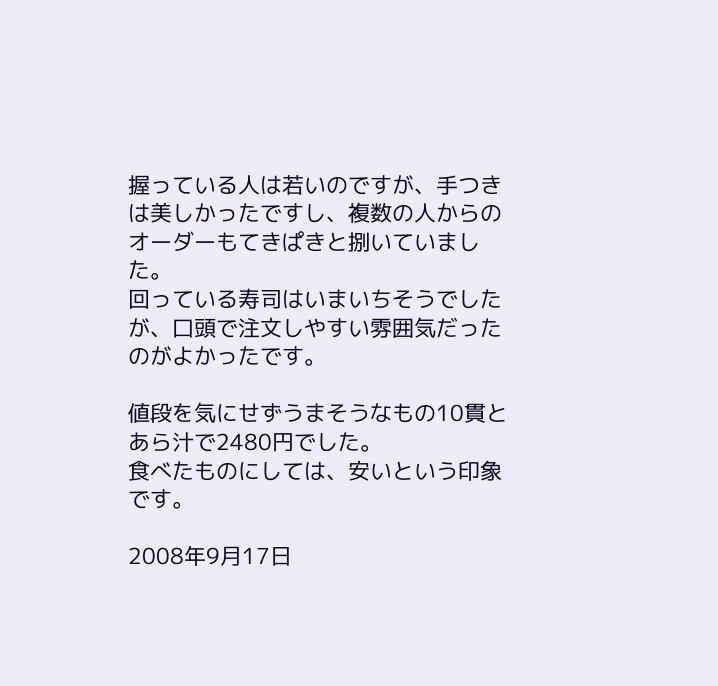握っている人は若いのですが、手つきは美しかったですし、複数の人からのオーダーもてきぱきと捌いていました。
回っている寿司はいまいちそうでしたが、口頭で注文しやすい雰囲気だったのがよかったです。

値段を気にせずうまそうなもの10貫とあら汁で2480円でした。
食べたものにしては、安いという印象です。

2008年9月17日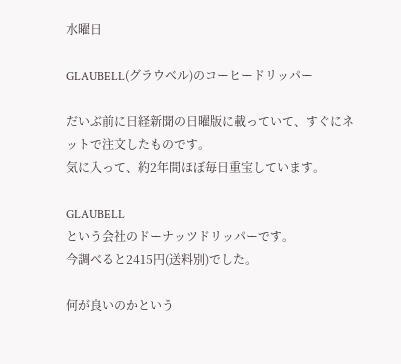水曜日

GLAUBELL(グラウベル)のコーヒードリッパー

だいぶ前に日経新聞の日曜版に載っていて、すぐにネットで注文したものです。
気に入って、約2年間ほぼ毎日重宝しています。

GLAUBELL
という会社のドーナッツドリッパーです。
今調べると2415円(送料別)でした。

何が良いのかという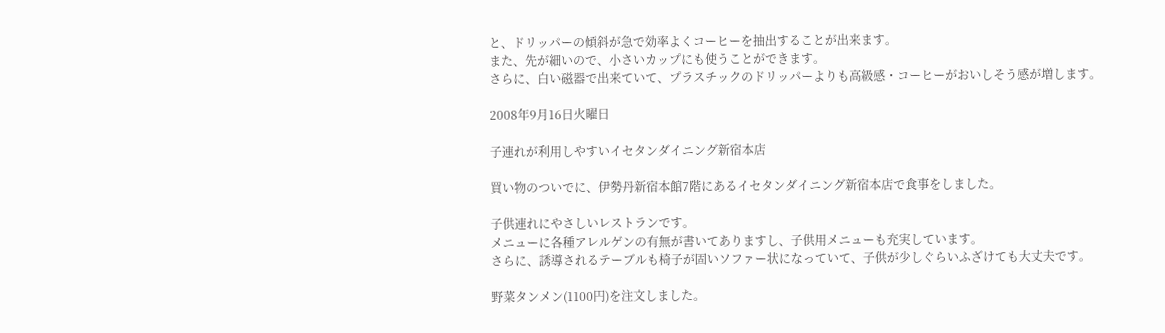と、ドリッパーの傾斜が急で効率よくコーヒーを抽出することが出来ます。
また、先が細いので、小さいカップにも使うことができます。
さらに、白い磁器で出来ていて、プラスチックのドリッパーよりも高級感・コーヒーがおいしそう感が増します。

2008年9月16日火曜日

子連れが利用しやすいイセタンダイニング新宿本店

買い物のついでに、伊勢丹新宿本館7階にあるイセタンダイニング新宿本店で食事をしました。

子供連れにやさしいレストランです。
メニューに各種アレルゲンの有無が書いてありますし、子供用メニューも充実しています。
さらに、誘導されるテーブルも椅子が固いソファー状になっていて、子供が少しぐらいふざけても大丈夫です。

野菜タンメン(1100円)を注文しました。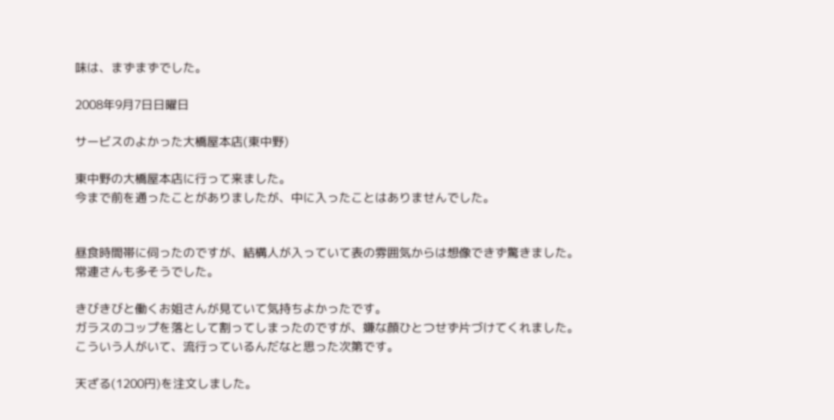味は、まずまずでした。

2008年9月7日日曜日

サービスのよかった大橋屋本店(東中野)

東中野の大橋屋本店に行って来ました。
今まで前を通ったことがありましたが、中に入ったことはありませんでした。


昼食時間帯に伺ったのですが、結構人が入っていて表の雰囲気からは想像できず驚きました。
常連さんも多そうでした。

きびきびと働くお姐さんが見ていて気持ちよかったです。
ガラスのコップを落として割ってしまったのですが、嫌な顔ひとつせず片づけてくれました。
こういう人がいて、流行っているんだなと思った次第です。

天ざる(1200円)を注文しました。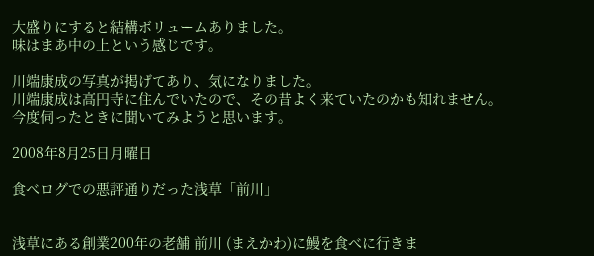大盛りにすると結構ボリュームありました。
味はまあ中の上という感じです。

川端康成の写真が掲げてあり、気になりました。
川端康成は高円寺に住んでいたので、その昔よく来ていたのかも知れません。
今度伺ったときに聞いてみようと思います。

2008年8月25日月曜日

食べログでの悪評通りだった浅草「前川」


浅草にある創業200年の老舗 前川 (まえかわ)に鰻を食べに行きま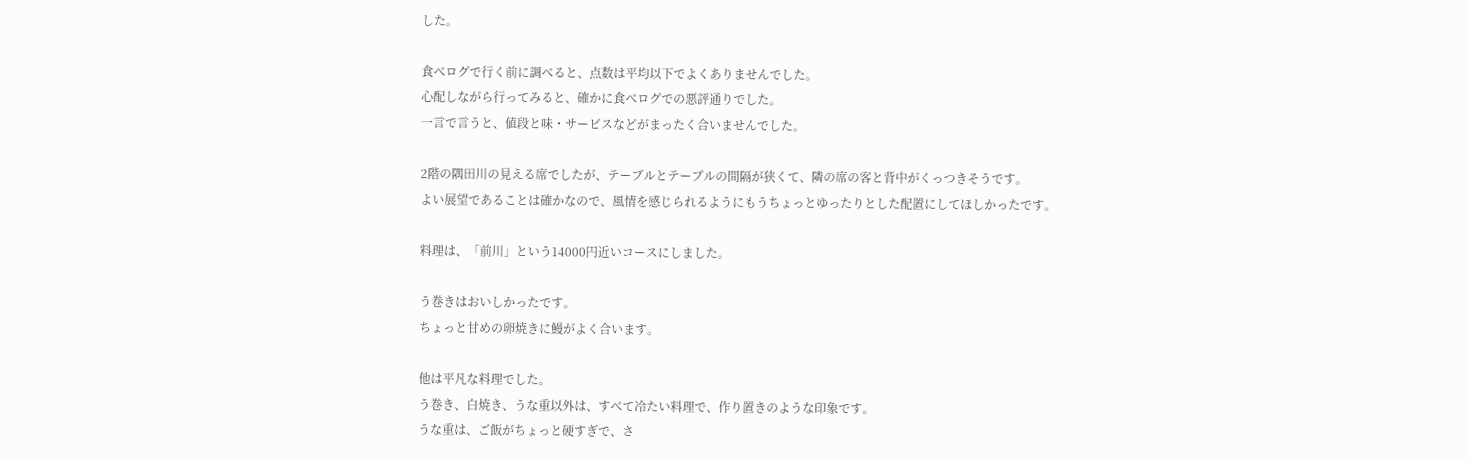した。

食べログで行く前に調べると、点数は平均以下でよくありませんでした。
心配しながら行ってみると、確かに食べログでの悪評通りでした。
一言で言うと、値段と味・サービスなどがまったく合いませんでした。

2階の隅田川の見える席でしたが、テーブルとテーブルの間隔が狭くて、隣の席の客と背中がくっつきそうです。
よい展望であることは確かなので、風情を感じられるようにもうちょっとゆったりとした配置にしてほしかったです。

料理は、「前川」という14000円近いコースにしました。

う巻きはおいしかったです。
ちょっと甘めの卵焼きに鰻がよく合います。

他は平凡な料理でした。
う巻き、白焼き、うな重以外は、すべて冷たい料理で、作り置きのような印象です。
うな重は、ご飯がちょっと硬すぎで、さ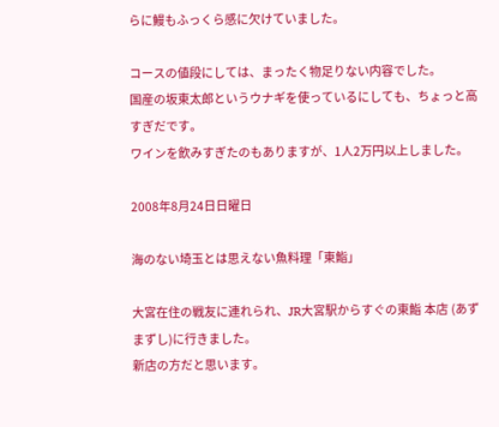らに鰻もふっくら感に欠けていました。

コースの値段にしては、まったく物足りない内容でした。
国産の坂東太郎というウナギを使っているにしても、ちょっと高すぎだです。
ワインを飲みすぎたのもありますが、1人2万円以上しました。

2008年8月24日日曜日

海のない埼玉とは思えない魚料理「東鮨」

大宮在住の戦友に連れられ、JR大宮駅からすぐの東鮨 本店 (あずまずし)に行きました。
新店の方だと思います。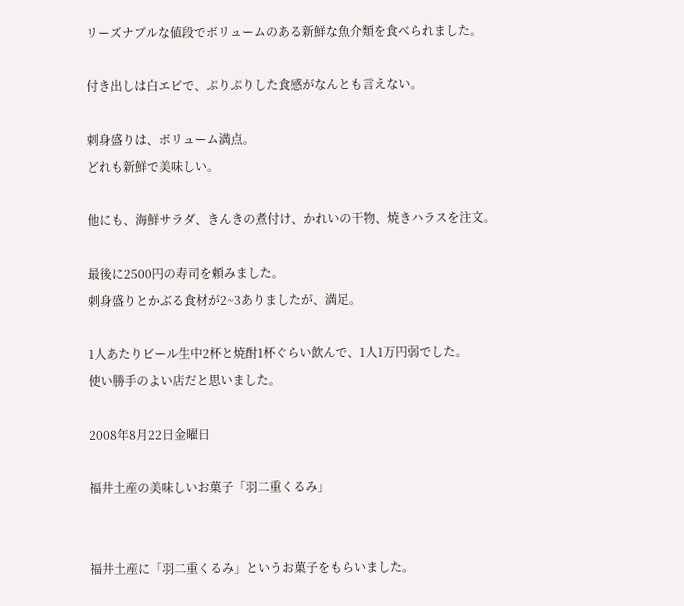リーズナブルな値段でボリュームのある新鮮な魚介類を食べられました。

付き出しは白エビで、ぷりぷりした食感がなんとも言えない。

刺身盛りは、ボリューム満点。
どれも新鮮で美味しい。

他にも、海鮮サラダ、きんきの煮付け、かれいの干物、焼きハラスを注文。

最後に2500円の寿司を頼みました。
刺身盛りとかぶる食材が2~3ありましたが、満足。

1人あたりビール生中2杯と焼酎1杯ぐらい飲んで、1人1万円弱でした。
使い勝手のよい店だと思いました。

2008年8月22日金曜日

福井土産の美味しいお菓子「羽二重くるみ」


福井土産に「羽二重くるみ」というお菓子をもらいました。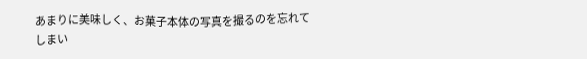あまりに美味しく、お菓子本体の写真を撮るのを忘れてしまい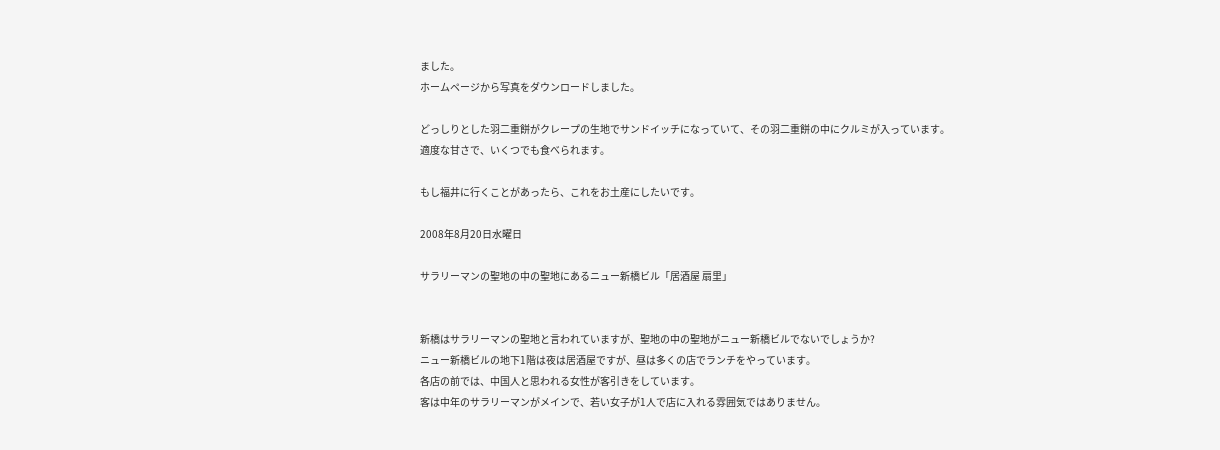ました。
ホームページから写真をダウンロードしました。

どっしりとした羽二重餅がクレープの生地でサンドイッチになっていて、その羽二重餅の中にクルミが入っています。
適度な甘さで、いくつでも食べられます。

もし福井に行くことがあったら、これをお土産にしたいです。

2008年8月20日水曜日

サラリーマンの聖地の中の聖地にあるニュー新橋ビル「居酒屋 扇里」


新橋はサラリーマンの聖地と言われていますが、聖地の中の聖地がニュー新橋ビルでないでしょうか?
ニュー新橋ビルの地下1階は夜は居酒屋ですが、昼は多くの店でランチをやっています。
各店の前では、中国人と思われる女性が客引きをしています。
客は中年のサラリーマンがメインで、若い女子が1人で店に入れる雰囲気ではありません。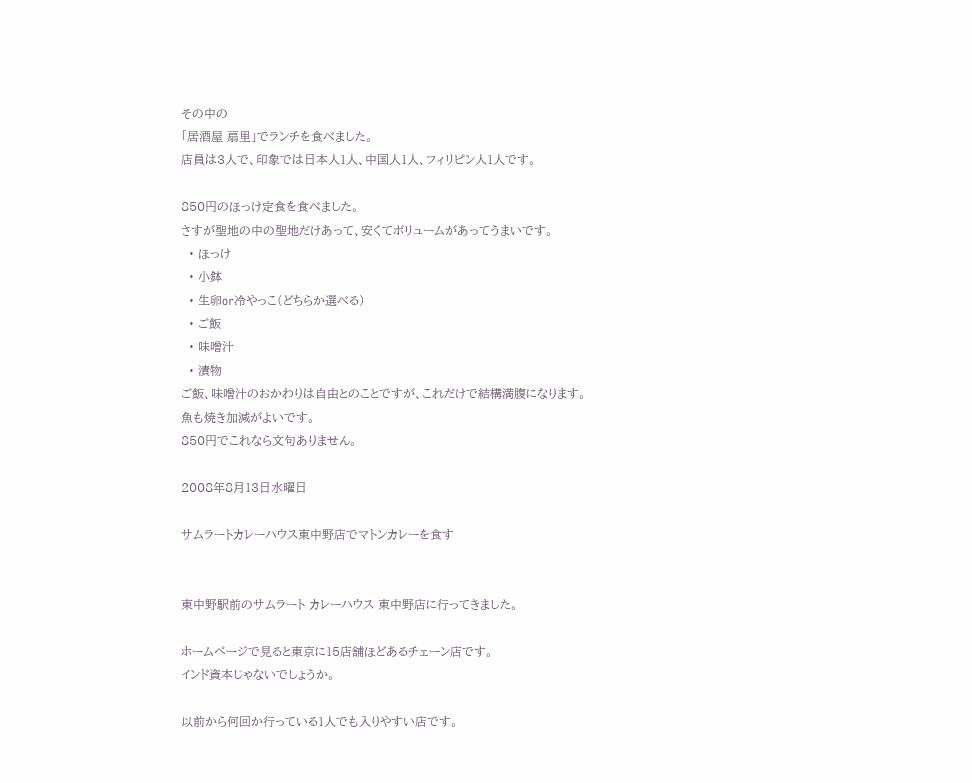その中の
「居酒屋 扇里」でランチを食べました。
店員は3人で、印象では日本人1人、中国人1人、フィリピン人1人です。

850円のほっけ定食を食べました。
さすが聖地の中の聖地だけあって、安くてボリュームがあってうまいです。
  • ほっけ
  • 小鉢
  • 生卵or冷やっこ(どちらか選べる)
  • ご飯
  • 味噌汁
  • 漬物
ご飯、味噌汁のおかわりは自由とのことですが、これだけで結構満腹になります。
魚も焼き加減がよいです。
850円でこれなら文句ありません。

2008年8月13日水曜日

サムラートカレーハウス東中野店でマトンカレーを食す


東中野駅前のサムラート カレーハウス 東中野店に行ってきました。

ホームページで見ると東京に15店舗ほどあるチェーン店です。
インド資本じゃないでしょうか。

以前から何回か行っている1人でも入りやすい店です。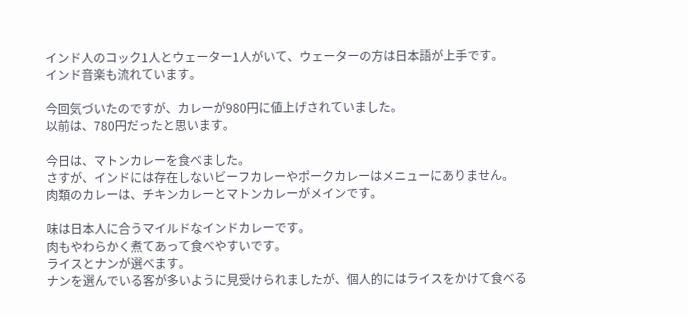インド人のコック1人とウェーター1人がいて、ウェーターの方は日本語が上手です。
インド音楽も流れています。

今回気づいたのですが、カレーが980円に値上げされていました。
以前は、780円だったと思います。

今日は、マトンカレーを食べました。
さすが、インドには存在しないビーフカレーやポークカレーはメニューにありません。
肉類のカレーは、チキンカレーとマトンカレーがメインです。

味は日本人に合うマイルドなインドカレーです。
肉もやわらかく煮てあって食べやすいです。
ライスとナンが選べます。
ナンを選んでいる客が多いように見受けられましたが、個人的にはライスをかけて食べる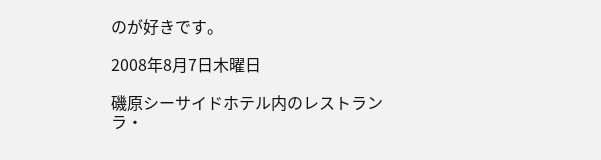のが好きです。

2008年8月7日木曜日

磯原シーサイドホテル内のレストラン ラ・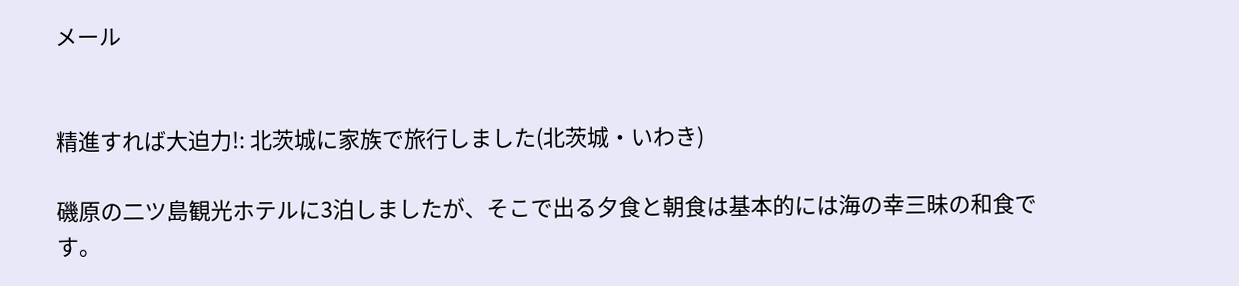メール


精進すれば大迫力!: 北茨城に家族で旅行しました(北茨城・いわき)

磯原の二ツ島観光ホテルに3泊しましたが、そこで出る夕食と朝食は基本的には海の幸三昧の和食です。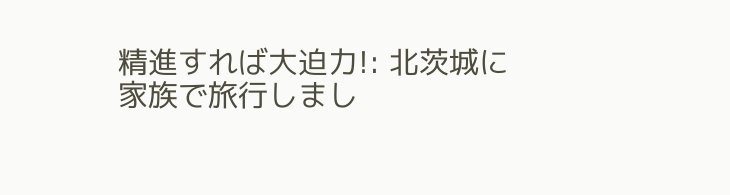精進すれば大迫力!: 北茨城に家族で旅行しまし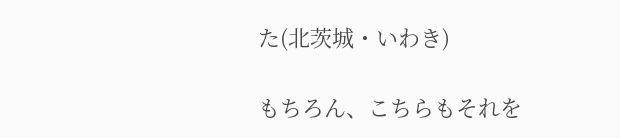た(北茨城・いわき)

もちろん、こちらもそれを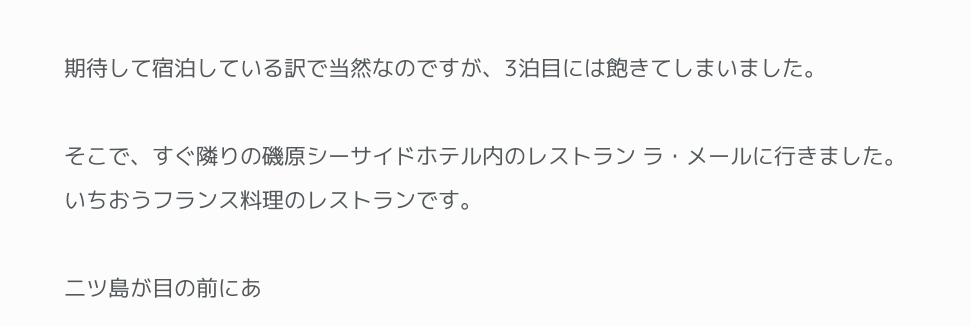期待して宿泊している訳で当然なのですが、3泊目には飽きてしまいました。

そこで、すぐ隣りの磯原シーサイドホテル内のレストラン ラ・メールに行きました。
いちおうフランス料理のレストランです。

二ツ島が目の前にあ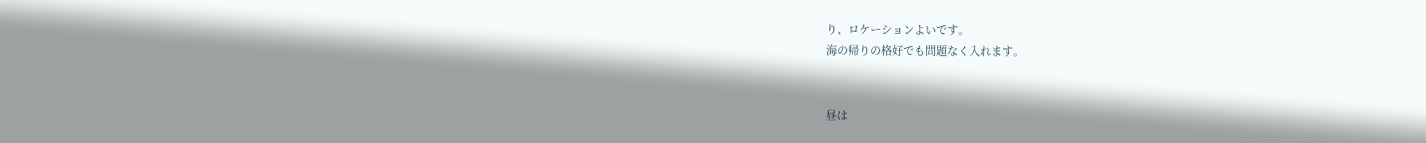り、ロケーションよいです。
海の帰りの格好でも問題なく入れます。


昼は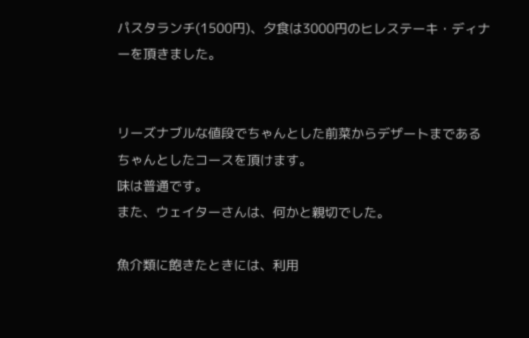パスタランチ(1500円)、夕食は3000円のヒレステーキ・ディナーを頂きました。


リーズナブルな値段でちゃんとした前菜からデザートまであるちゃんとしたコースを頂けます。
味は普通です。
また、ウェイターさんは、何かと親切でした。

魚介類に飽きたときには、利用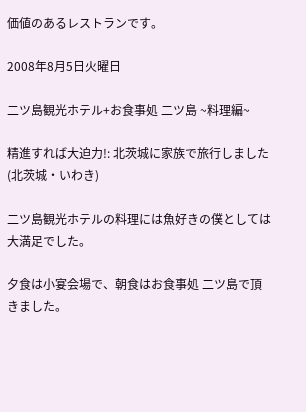価値のあるレストランです。

2008年8月5日火曜日

二ツ島観光ホテル+お食事処 二ツ島 ~料理編~

精進すれば大迫力!: 北茨城に家族で旅行しました(北茨城・いわき)

二ツ島観光ホテルの料理には魚好きの僕としては大満足でした。

夕食は小宴会場で、朝食はお食事処 二ツ島で頂きました。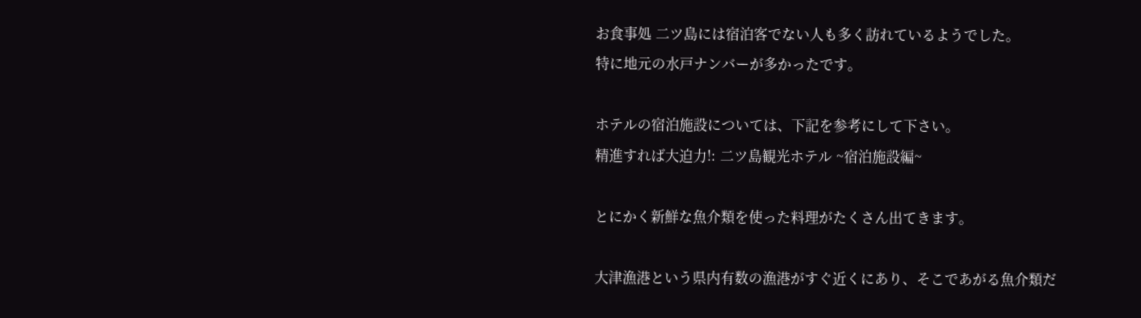お食事処 二ツ島には宿泊客でない人も多く訪れているようでした。
特に地元の水戸ナンバーが多かったです。

ホテルの宿泊施設については、下記を参考にして下さい。
精進すれば大迫力!: 二ツ島観光ホテル ~宿泊施設編~

とにかく新鮮な魚介類を使った料理がたくさん出てきます。

大津漁港という県内有数の漁港がすぐ近くにあり、そこであがる魚介類だ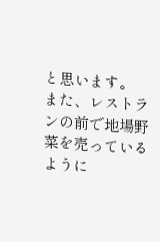と思います。
また、レストランの前で地場野菜を売っているように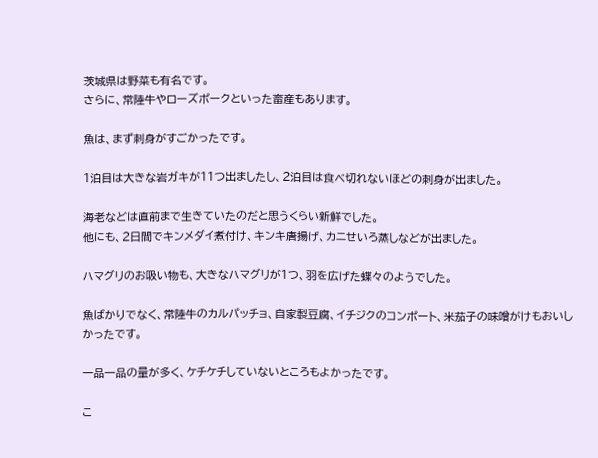茨城県は野菜も有名です。
さらに、常陸牛やローズポークといった畜産もあります。

魚は、まず刺身がすごかったです。

1泊目は大きな岩ガキが11つ出ましたし、2泊目は食べ切れないほどの刺身が出ました。

海老などは直前まで生きていたのだと思うくらい新鮮でした。
他にも、2日間でキンメダイ煮付け、キンキ唐揚げ、カニせいろ蒸しなどが出ました。

ハマグリのお吸い物も、大きなハマグリが1つ、羽を広げた蝶々のようでした。

魚ばかりでなく、常陸牛のカルパッチョ、自家製豆腐、イチジクのコンポート、米茄子の味噌がけもおいしかったです。

一品一品の量が多く、ケチケチしていないところもよかったです。

こ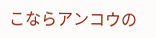こならアンコウの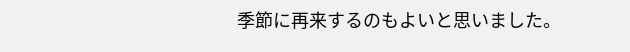季節に再来するのもよいと思いました。